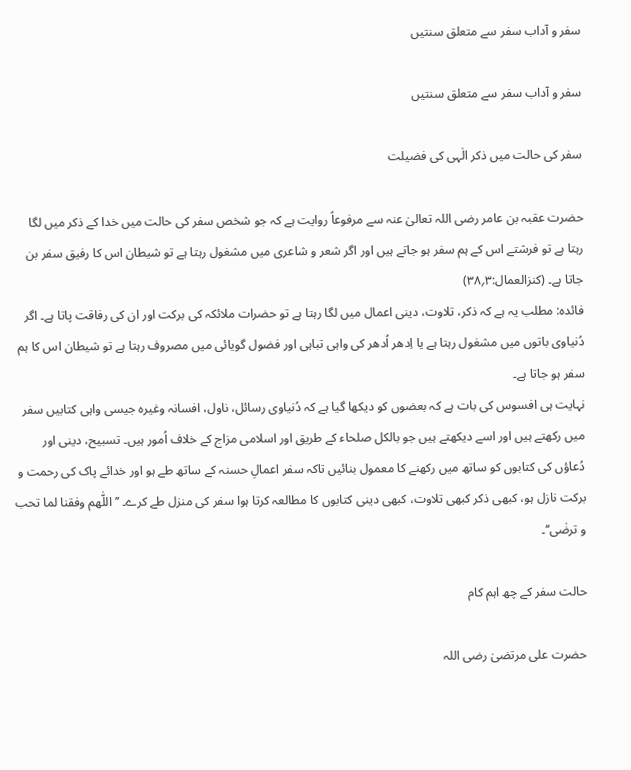سفر و آداب سفر سے متعلق سنتیں

سفر و آداب سفر سے متعلق سنتیں

سفر کی حالت میں ذکر الٰہی کی فضیلت

حضرت عقبہ بن عامر رضی اللہ تعالیٰ عنہ سے مرفوعاً روایت ہے کہ جو شخص سفر کی حالت میں خدا کے ذکر میں لگا رہتا ہے تو فرشتے اس کے ہم سفر ہو جاتے ہیں اور اگر شعر و شاعری میں مشغول رہتا ہے تو شیطان اس کا رفیق سفر بن جاتا ہے۔ (کنزالعمال:۳؍۳۸)
فائدہ: مطلب یہ ہے کہ ذکر، تلاوت، دینی اعمال میں لگا رہتا ہے تو حضرات ملائکہ کی برکت اور ان کی رفاقت پاتا ہے۔ اگر دُنیاوی باتوں میں مشغول رہتا ہے یا اِدھر اُدھر کی واہی تباہی اور فضول گویائی میں مصروف رہتا ہے تو شیطان اس کا ہم سفر ہو جاتا ہے۔
نہایت ہی افسوس کی بات ہے کہ بعضوں کو دیکھا گیا ہے کہ دُنیاوی رسائل، ناول، افسانہ وغیرہ جیسی واہی کتابیں سفر میں رکھتے ہیں اور اسے دیکھتے ہیں جو بالکل صلحاء کے طریق اور اسلامی مزاج کے خلاف اُمور ہیں۔ تسبیح، دینی اور دُعاؤں کی کتابوں کو ساتھ میں رکھنے کا معمول بنائیں تاکہ سفر اعمالِ حسنہ کے ساتھ طے ہو اور خدائے پاک کی رحمت و برکت نازل ہو، کبھی ذکر کبھی تلاوت، کبھی دینی کتابوں کا مطالعہ کرتا ہوا سفر کی منزل طے کرے۔ ’’اللّٰھم وفقنا لما تحب و ترضٰی‘‘۔

حالت سفر کے چھ اہم کام

حضرت علی مرتضیٰ رضی اللہ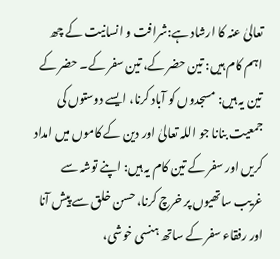تعالیٰ عنہ کا ارشاد ہے:شرافت و انسانیت کے چھ اہم کام ہیں: تین حضر کے، تین سفر کے۔ حضر کے تین یہ ہیں: مسجدوں کو آباد کرنا، ایسے دوستوں کی جمعیت بنانا جو اللہ تعالیٰ اور دین کے کاموں میں امداد کریں اور سفر کے تین کام یہ ہیں: اپنے توشہ سے غریب ساتھیوں پر خرچ کرنا، حسن خلق سے پیش آنا اور رفقاء سفر کے ساتھ ہنسی خوشی،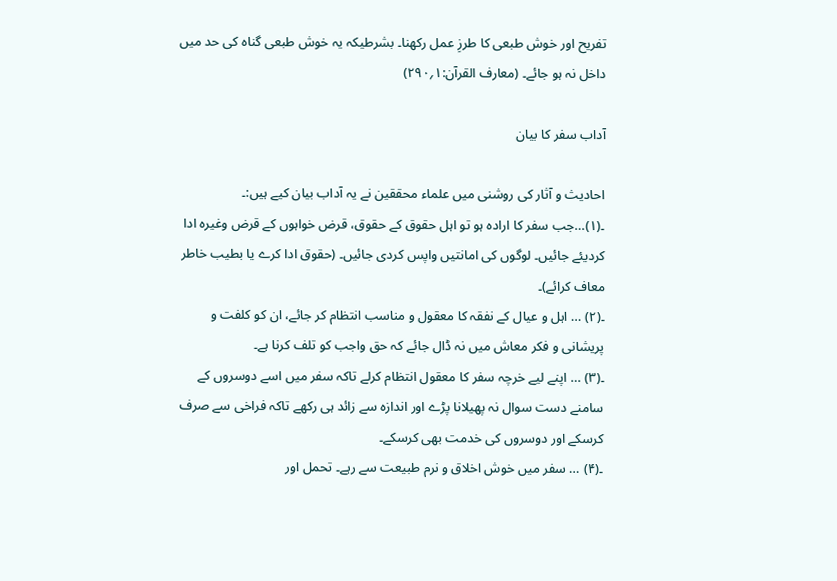تفریح اور خوش طبعی کا طرزِ عمل رکھنا۔ بشرطیکہ یہ خوش طبعی گناہ کی حد میں داخل نہ ہو جائے۔ (معارف القرآن:۱؍۲۹۰)

آداب سفر کا بیان

احادیث و آثار کی روشنی میں علماء محققین نے یہ آداب بیان کیے ہیں:۔
۔(۱)…جب سفر کا ارادہ ہو تو اہل حقوق کے حقوق، قرض خواہوں کے قرض وغیرہ ادا کردیئے جائیں۔ لوگوں کی امانتیں واپس کردی جائیں۔ (حقوق ادا کرے یا بطیب خاطر معاف کرائے)۔
۔(۲) … اہل و عیال کے نفقہ کا معقول و مناسب انتظام کر جائے، ان کو کلفت و پریشانی و فکر معاش میں نہ ڈال جائے کہ حق واجب کو تلف کرنا ہے۔
۔(۳) … اپنے لیے خرچہ سفر کا معقول انتظام کرلے تاکہ سفر میں اسے دوسروں کے سامنے دست سوال نہ پھیلانا پڑے اور اندازہ سے زائد ہی رکھے تاکہ فراخی سے صرف کرسکے اور دوسروں کی خدمت بھی کرسکے۔
۔(۴) … سفر میں خوش اخلاق و نرم طبیعت سے رہے۔ تحمل اور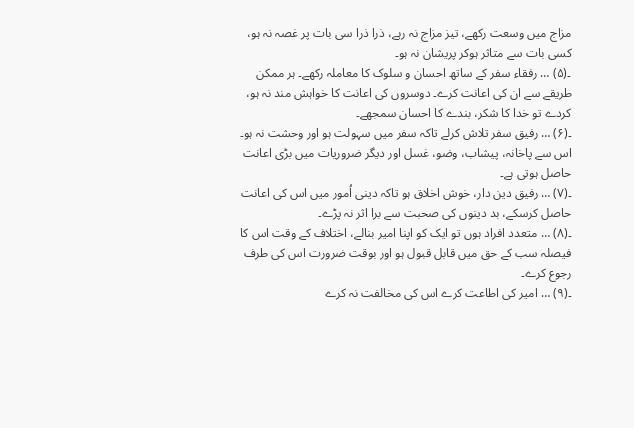مزاج میں وسعت رکھے، تیز مزاج نہ رہے، ذرا ذرا سی بات پر غصہ نہ ہو، کسی بات سے متاثر ہوکر پریشان نہ ہو۔
۔(۵) … رفقاء سفر کے ساتھ احسان و سلوک کا معاملہ رکھے۔ ہر ممکن طریقے سے ان کی اعانت کرے۔ دوسروں کی اعانت کا خواہش مند نہ ہو، کردے تو خدا کا شکر، بندے کا احسان سمجھے۔
۔(۶) … رفیق سفر تلاش کرلے تاکہ سفر میں سہولت ہو اور وحشت نہ ہو۔ اس سے پاخانہ، پیشاب، وضو، غسل اور دیگر ضروریات میں بڑی اعانت حاصل ہوتی ہے۔
۔(۷) … رفیق دین دار، خوش اخلاق ہو تاکہ دینی اُمور میں اس کی اعانت حاصل کرسکے، بد دینوں کی صحبت سے برا اثر نہ پڑے۔
۔(۸) … متعدد افراد ہوں تو ایک کو اپنا امیر بنالے، اختلاف کے وقت اس کا فیصلہ سب کے حق میں قابل قبول ہو اور بوقت ضرورت اس کی طرف رجوع کرے۔
۔(۹) … امیر کی اطاعت کرے اس کی مخالفت نہ کرے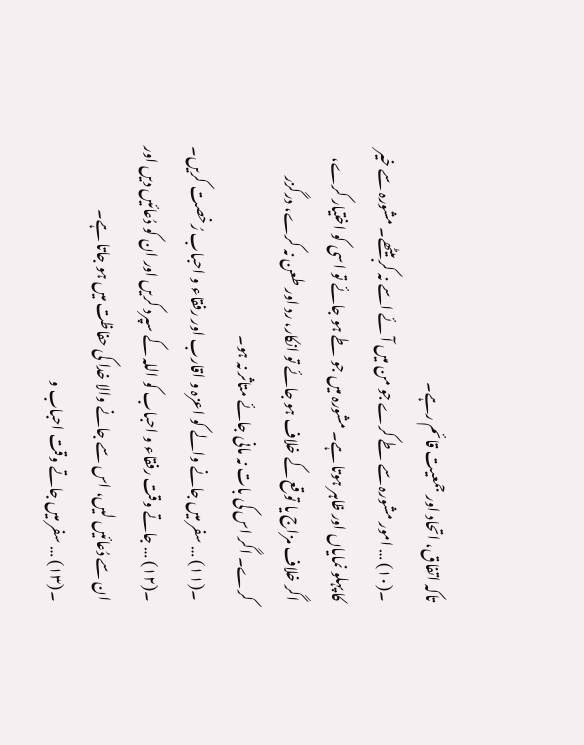تاکہ اتفاق، اتحاد اور جمعیت قائم رہے۔
۔(۱۰) … امور مشورہ سے طے کرے جو من میں آئے اسے نہ کربیٹھے۔ مشورہ سے خیر کا پہلو نمایاں اور ظاہر ہوتا ہے۔ مشورہ میں جو طے ہو جائے تو اسی کو اختیار کرے، اگر خلاف مزاج یا توقع کے خلاف ہو جائے تو انکار، رد اور طعن نہ کرے، درگزر کرے۔ اگر اس کی بات نہ مانی جائے متاثر نہ ہو۔
۔(۱۱) … سفر میں جانے والے کو اعزہ و اقارب اور رفقاء و احباب رُخصت کریں۔
۔(۱۲) … جاتے وقت رفقاء و احباب کو اللہ کے سپرد کریں اور ان کو دُعائیں دیں اور ان سے دُعائیں لیں، اس سے جانے والا خدا کی حفاظت میں ہو جاتا ہے۔
۔(۱۳) … سفر میں جاتے وقت احباب و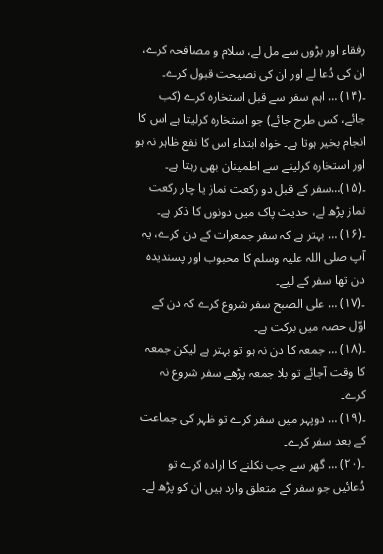رفقاء اور بڑوں سے مل لے، سلام و مصافحہ کرے، ان کی دُعا لے اور ان کی نصیحت قبول کرے۔
۔(۱۴) … اہم سفر سے قبل استخارہ کرے (کب جائے، کس طرح جائے) جو استخارہ کرلیتا ہے اس کا انجام بخیر ہوتا ہے۔ خواہ ابتداء اس کا نفع ظاہر نہ ہو اور استخارہ کرلینے سے اطمینان بھی رہتا ہے۔
۔(۱۵)…سفر کے قبل دو رکعت نماز یا چار رکعت نماز پڑھ لے، حدیث پاک میں دونوں کا ذکر ہے۔
۔(۱۶) … بہتر ہے کہ سفر جمعرات کے دن کرے، یہ آپ صلی اللہ علیہ وسلم کا محبوب اور پسندیدہ دن تھا سفر کے لیے۔
۔(۱۷) … علی الصبح سفر شروع کرے کہ دن کے اوّل حصہ میں برکت ہے۔
۔(۱۸) … جمعہ کا دن نہ ہو تو بہتر ہے لیکن جمعہ کا وقت آجائے تو بلا جمعہ پڑھے سفر شروع نہ کرے۔
۔(۱۹) … دوپہر میں سفر کرے تو ظہر کی جماعت کے بعد سفر کرے۔
۔(۲۰) … گھر سے جب نکلنے کا ارادہ کرے تو دُعائیں جو سفر کے متعلق وارد ہیں ان کو پڑھ لے۔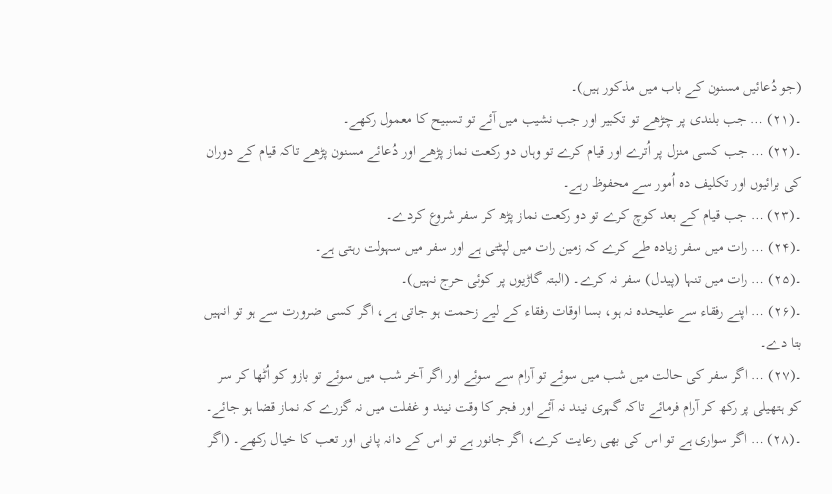(جو دُعائیں مسنون کے باب میں مذکور ہیں)۔
۔(۲۱) … جب بلندی پر چڑھے تو تکبیر اور جب نشیب میں آئے تو تسبیح کا معمول رکھے۔
۔(۲۲) … جب کسی منزل پر اُترے اور قیام کرے تو وہاں دو رکعت نماز پڑھے اور دُعائے مسنون پڑھے تاکہ قیام کے دوران کی برائیوں اور تکلیف دہ اُمور سے محفوظ رہے۔
۔(۲۳) … جب قیام کے بعد کوچ کرے تو دو رکعت نماز پڑھ کر سفر شروع کردے۔
۔(۲۴) … رات میں سفر زیادہ طے کرے کہ زمین رات میں لپٹتی ہے اور سفر میں سہولت رہتی ہے۔
۔(۲۵) … رات میں تنہا (پیدل) سفر نہ کرے۔ (البتہ گاڑیوں پر کوئی حرج نہیں)۔
۔(۲۶) … اپنے رفقاء سے علیحدہ نہ ہو، بسا اوقات رفقاء کے لیے زحمت ہو جاتی ہے، اگر کسی ضرورت سے ہو تو انہیں بتا دے۔
۔(۲۷) … اگر سفر کی حالت میں شب میں سوئے تو آرام سے سوئے اور اگر آخر شب میں سوئے تو بازو کو اُٹھا کر سر کو ہتھیلی پر رکھ کر آرام فرمائے تاکہ گہری نیند نہ آئے اور فجر کا وقت نیند و غفلت میں نہ گزرے کہ نماز قضا ہو جائے۔
۔(۲۸) … اگر سواری ہے تو اس کی بھی رعایت کرے، اگر جانور ہے تو اس کے دانہ پانی اور تعب کا خیال رکھے۔ (اگر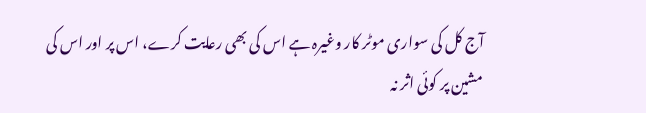آج کل کی سواری موٹر کار وغیرہ ہے اس کی بھی رعایت کرے، اس پر اور اس کی مشین پر کوئی اثر نہ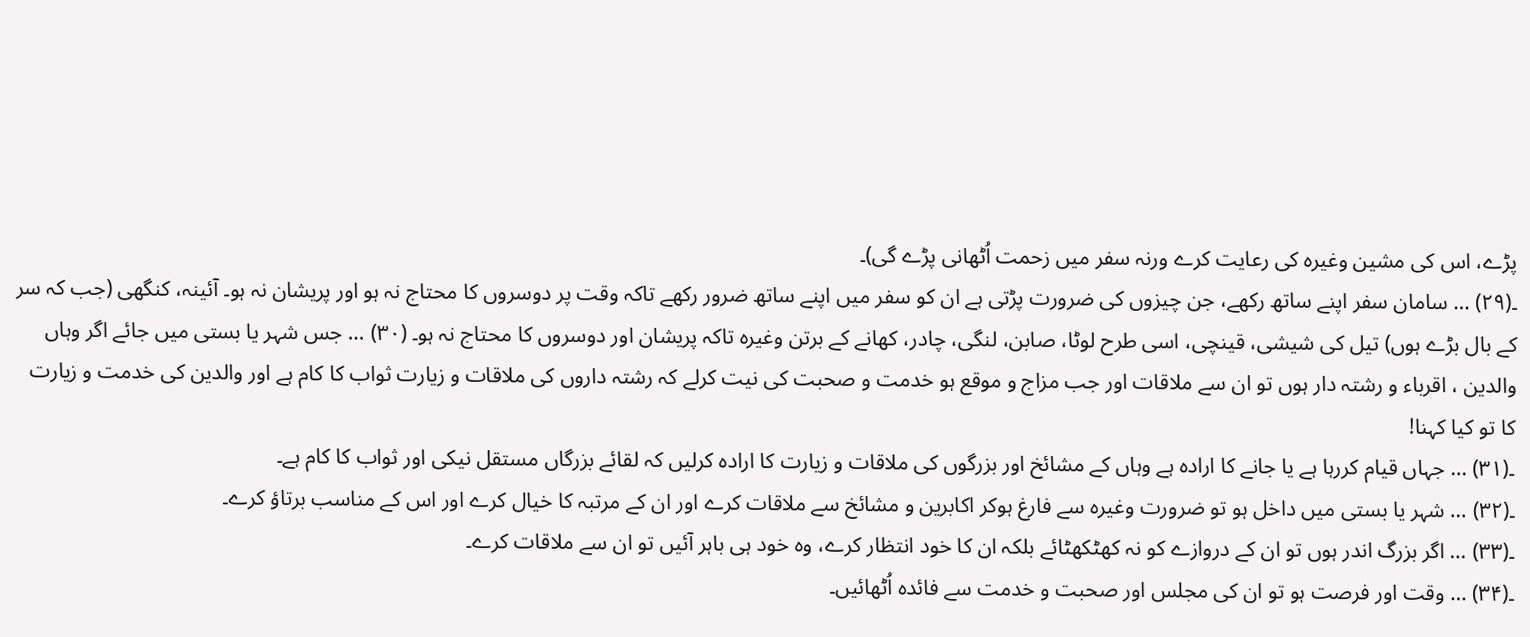پڑے، اس کی مشین وغیرہ کی رعایت کرے ورنہ سفر میں زحمت اُٹھانی پڑے گی)۔
۔(۲۹) … سامان سفر اپنے ساتھ رکھے، جن چیزوں کی ضرورت پڑتی ہے ان کو سفر میں اپنے ساتھ ضرور رکھے تاکہ وقت پر دوسروں کا محتاج نہ ہو اور پریشان نہ ہو۔ آئینہ، کنگھی (جب کہ سر کے بال بڑے ہوں) تیل کی شیشی، قینچی، اسی طرح لوٹا، صابن، لنگی، چادر، کھانے کے برتن وغیرہ تاکہ پریشان اور دوسروں کا محتاج نہ ہو۔ (۳۰) … جس شہر یا بستی میں جائے اگر وہاں والدین ، اقرباء و رشتہ دار ہوں تو ان سے ملاقات اور جب مزاج و موقع ہو خدمت و صحبت کی نیت کرلے کہ رشتہ داروں کی ملاقات و زیارت ثواب کا کام ہے اور والدین کی خدمت و زیارت کا تو کیا کہنا!
۔(۳۱) … جہاں قیام کررہا ہے یا جانے کا ارادہ ہے وہاں کے مشائخ اور بزرگوں کی ملاقات و زیارت کا ارادہ کرلیں کہ لقائے بزرگاں مستقل نیکی اور ثواب کا کام ہے۔
۔(۳۲) … شہر یا بستی میں داخل ہو تو ضرورت وغیرہ سے فارغ ہوکر اکابرین و مشائخ سے ملاقات کرے اور ان کے مرتبہ کا خیال کرے اور اس کے مناسب برتاؤ کرے۔
۔(۳۳) … اگر بزرگ اندر ہوں تو ان کے دروازے کو نہ کھٹکھٹائے بلکہ ان کا خود انتظار کرے، وہ خود ہی باہر آئیں تو ان سے ملاقات کرے۔
۔(۳۴) … وقت اور فرصت ہو تو ان کی مجلس اور صحبت و خدمت سے فائدہ اُٹھائیں۔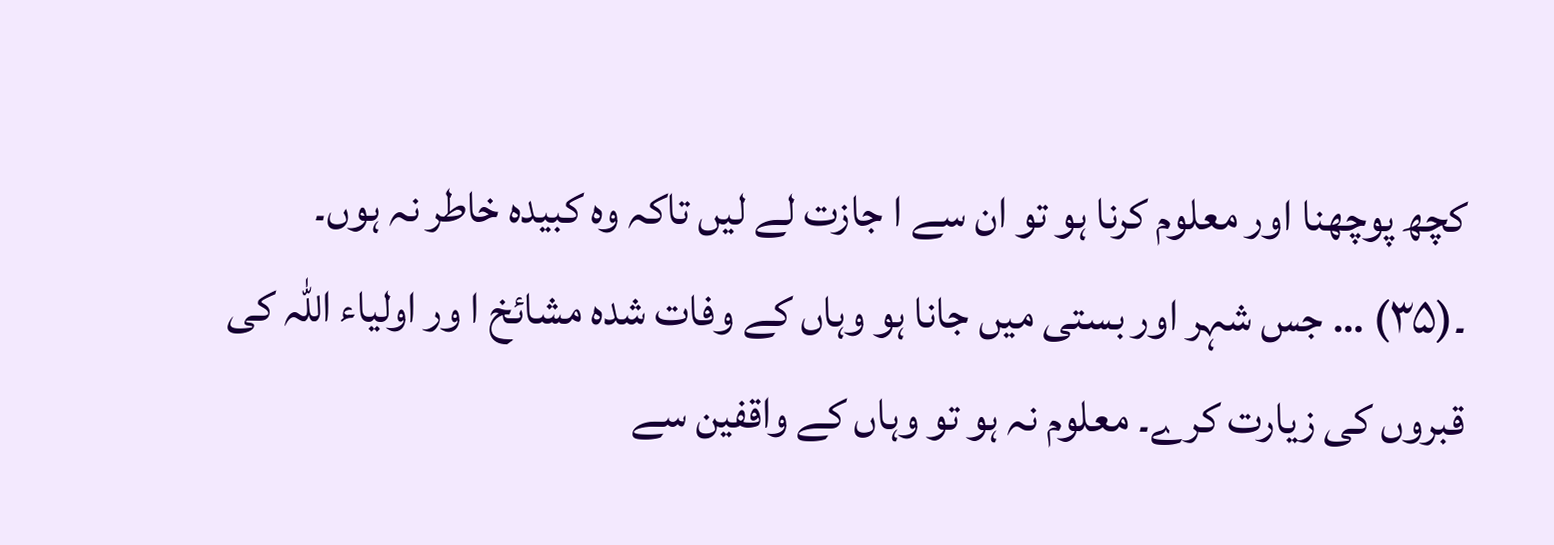کچھ پوچھنا اور معلوم کرنا ہو تو ان سے ا جازت لے لیں تاکہ وہ کبیدہ خاطر نہ ہوں۔
۔(۳۵) … جس شہر اور بستی میں جانا ہو وہاں کے وفات شدہ مشائخ ا ور اولیاء اللہ کی قبروں کی زیارت کرے۔ معلوم نہ ہو تو وہاں کے واقفین سے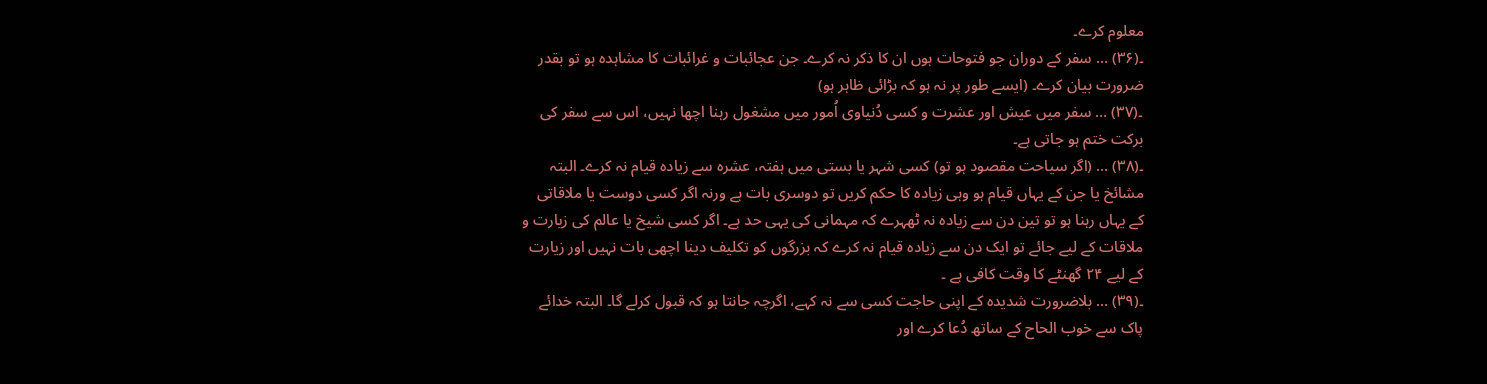معلوم کرے۔
۔(۳۶) … سفر کے دوران جو فتوحات ہوں ان کا ذکر نہ کرے۔ جن عجائبات و غرائبات کا مشاہدہ ہو تو بقدر ضرورت بیان کرے۔ (ایسے طور پر نہ ہو کہ بڑائی ظاہر ہو)
۔(۳۷) … سفر میں عیش اور عشرت و کسی دُنیاوی اُمور میں مشغول رہنا اچھا نہیں، اس سے سفر کی برکت ختم ہو جاتی ہے۔
۔(۳۸) … (اگر سیاحت مقصود ہو تو) کسی شہر یا بستی میں ہفتہ، عشرہ سے زیادہ قیام نہ کرے۔ البتہ مشائخ یا جن کے یہاں قیام ہو وہی زیادہ کا حکم کریں تو دوسری بات ہے ورنہ اگر کسی دوست یا ملاقاتی کے یہاں رہنا ہو تو تین دن سے زیادہ نہ ٹھہرے کہ مہمانی کی یہی حد ہے۔ اگر کسی شیخ یا عالم کی زیارت و ملاقات کے لیے جائے تو ایک دن سے زیادہ قیام نہ کرے کہ بزرگوں کو تکلیف دینا اچھی بات نہیں اور زیارت کے لیے ۲۴ گھنٹے کا وقت کافی ہے ۔
۔(۳۹) … بلاضرورت شدیدہ کے اپنی حاجت کسی سے نہ کہے، اگرچہ جانتا ہو کہ قبول کرلے گا۔ البتہ خدائے پاک سے خوب الحاح کے ساتھ دُعا کرے اور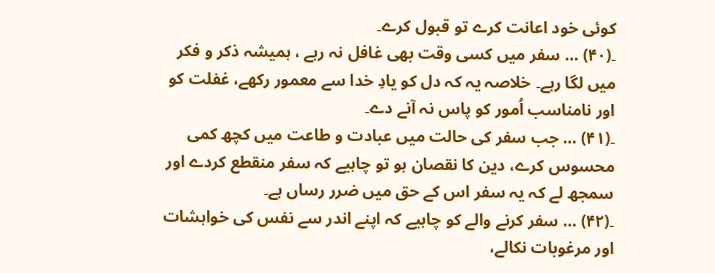کوئی خود اعانت کرے تو قبول کرے۔
۔(۴۰) … سفر میں کسی وقت بھی غافل نہ رہے ، ہمیشہ ذکر و فکر میں لگا رہے۔ خلاصہ یہ کہ دل کو یادِ خدا سے معمور رکھے، غفلت کو اور نامناسب اُمور کو پاس نہ آنے دے۔
۔(۴۱) … جب سفر کی حالت میں عبادت و طاعت میں کچھ کمی محسوس کرے، دین کا نقصان ہو تو چاہیے کہ سفر منقطع کردے اور سمجھ لے کہ یہ سفر اس کے حق میں ضرر رساں ہے۔
۔(۴۲) … سفر کرنے والے کو چاہیے کہ اپنے اندر سے نفس کی خواہشات اور مرغوبات نکالے،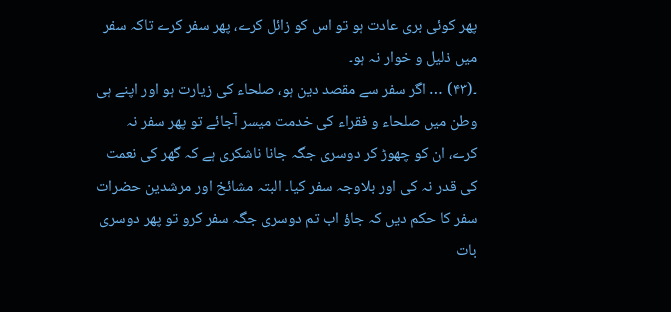پھر کوئی بری عادت ہو تو اس کو زائل کرے، پھر سفر کرے تاکہ سفر میں ذلیل و خوار نہ ہو۔
۔(۴۳) … اگر سفر سے مقصد دین ہو، صلحاء کی زیارت ہو اور اپنے ہی وطن میں صلحاء و فقراء کی خدمت میسر آجائے تو پھر سفر نہ کرے، ان کو چھوڑ کر دوسری جگہ جانا ناشکری ہے کہ گھر کی نعمت کی قدر نہ کی اور بلاوجہ سفر کیا۔ البتہ مشائخ اور مرشدین حضرات سفر کا حکم دیں کہ جاؤ اب تم دوسری جگہ سفر کرو تو پھر دوسری بات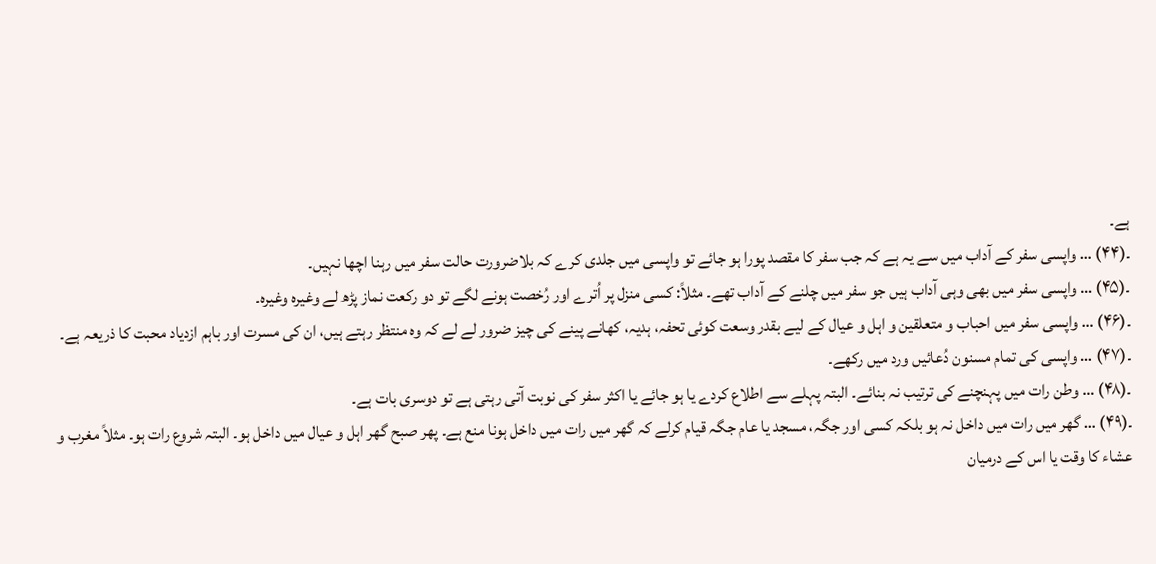ہے۔
۔(۴۴) … واپسی سفر کے آداب میں سے یہ ہے کہ جب سفر کا مقصد پورا ہو جائے تو واپسی میں جلدی کرے کہ بلاضرورت حالت سفر میں رہنا اچھا نہیں۔
۔(۴۵) … واپسی سفر میں بھی وہی آداب ہیں جو سفر میں چلنے کے آداب تھے۔ مثلاً: کسی منزل پر اُترے اور رُخصت ہونے لگے تو دو رکعت نماز پڑھ لے وغیرہ وغیرہ۔
۔(۴۶) … واپسی سفر میں احباب و متعلقین و اہل و عیال کے لیے بقدر وسعت کوئی تحفہ، ہدیہ، کھانے پینے کی چیز ضرور لے لے کہ وہ منتظر رہتے ہیں، ان کی مسرت اور باہم ازدیاد محبت کا ذریعہ ہے۔
۔(۴۷) … واپسی کی تمام مسنون دُعائیں ورد میں رکھے۔
۔(۴۸) … وطن رات میں پہنچنے کی ترتیب نہ بنائے۔ البتہ پہلے سے اطلاع کردے یا ہو جائے یا اکثر سفر کی نوبت آتی رہتی ہے تو دوسری بات ہے۔
۔(۴۹) … گھر میں رات میں داخل نہ ہو بلکہ کسی اور جگہ، مسجد یا عام جگہ قیام کرلے کہ گھر میں رات میں داخل ہونا منع ہے۔ پھر صبح گھر اہل و عیال میں داخل ہو۔ البتہ شروع رات ہو۔ مثلاً مغرب و عشاء کا وقت یا اس کے درمیان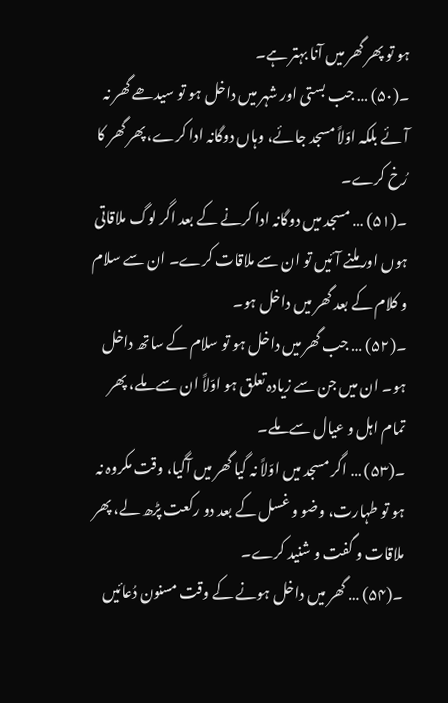ہو تو پھر گھر میں آنا بہتر ہے۔
۔(۵۰) … جب بستی اور شہر میں داخل ہو تو سیدھے گھر نہ آئے بلکہ اوّلاً مسجد جائے، وہاں دوگانہ ادا کرے، پھر گھر کا رُخ کرے۔
۔(۵۱) … مسجد میں دوگانہ ادا کرنے کے بعد اگر لوگ ملاقاتی ہوں اور ملنے آئیں تو ان سے ملاقات کرے۔ ان سے سلام و کلام کے بعد گھر میں داخل ہو۔
۔(۵۲) … جب گھر میں داخل ہو تو سلام کے ساتھ داخل ہو۔ ان میں جن سے زیادہ تعلق ہو اوّلاً ان سے ملے، پھر تمام اہل و عیال سے ملے۔
۔(۵۳) … اگر مسجد میں اوّلاً نہ گیا گھر میں آگیا، وقت مکروہ نہ ہو تو طہارت، وضو و غسل کے بعد دو رکعت پڑھ لے، پھر ملاقات و گفت و شنید کرے۔
۔(۵۴) … گھر میں داخل ہونے کے وقت مسنون دُعائیں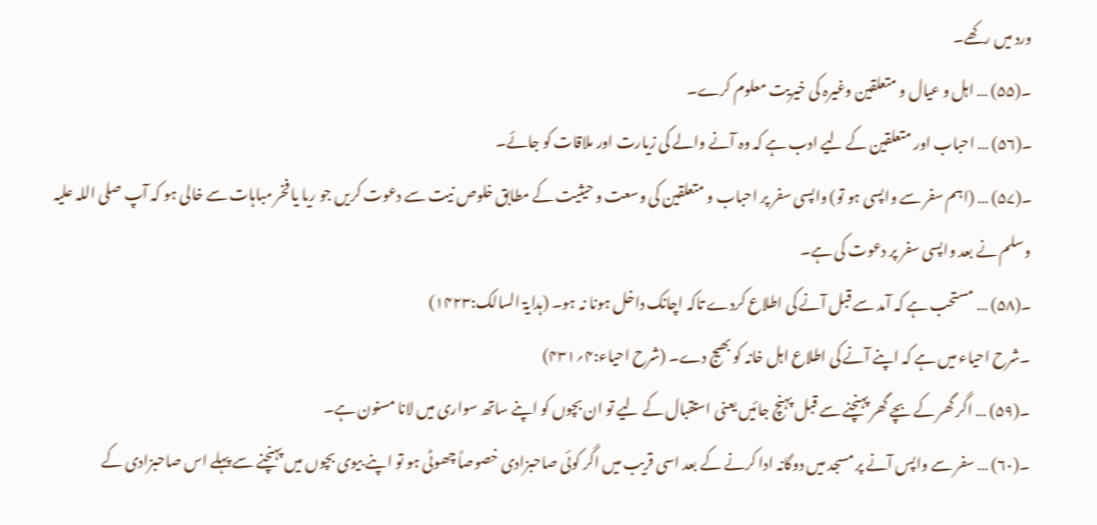ورد میں رکھے۔
۔(۵۵) … اہل و عیال و متعلقین وغیرہ کی خیریت معلوم کرے۔
۔(۵۶) … احباب اور متعلقین کے لیے ادب ہے کہ وہ آنے والے کی زیارت اور ملاقات کو جائے۔
۔(۵۷) … (اہم سفر سے واپسی ہو تو) واپسی سفر پر احباب و متعلقین کی وسعت و حیثیت کے مطابق خلوص نیت سے دعوت کریں جو ریا یا فخر مباہات سے خالی ہو کہ آپ صلی اللہ علیہ وسلم نے بعد واپسی سفر پر دعوت کی ہے۔
۔(۵۸) … مستحب ہے کہ آمد سے قبل آنے کی اطلاع کردے تاکہ اچانک داخل ہونا نہ ہو۔ (ہدایۃ السالک:۱۴۲۳)
۔شرح احیاء میں ہے کہ اپنے آنے کی اطلاع اہل خانہ کو بھیج دے۔ (شرح احیاء:۴؍۴۳۱)
۔(۵۹) … اگر گھر کے بچے گھر پہنچنے سے قبل پہنچ جائیں یعنی استقبال کے لیے تو ان بچوں کو اپنے ساتھ سواری میں لانا مسنون ہے۔
۔(۶۰) … سفر سے واپس آنے پر مسجد میں دوگانہ ادا کرنے کے بعد اسی قریب میں اگر کوئی صاحبزادی خصوصاً چھوٹی ہو تو اپنے بیوی بچوں میں پہنچنے سے پہلے اس صاحبزادی کے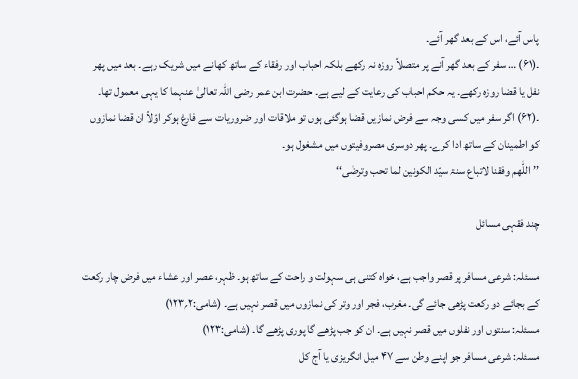پاس آئے، اس کے بعد گھر آئے۔
۔(۶۱) … سفر کے بعد گھر آنے پر متصلاً روزہ نہ رکھے بلکہ احباب اور رفقاء کے ساتھ کھانے میں شریک رہے۔ بعد میں پھر نفل یا قضا روزہ رکھے۔ یہ حکم احباب کی رعایت کے لیے ہے۔ حضرت ابن عمر رضی اللہ تعالیٰ عنہما کا یہی معمول تھا۔
۔(۶۲) اگر سفر میں کسی وجہ سے فرض نمازیں قضا ہوگئی ہوں تو ملاقات اور ضروریات سے فارغ ہوکر اوّلاً ان قضا نمازوں کو اطمینان کے ساتھ ادا کرے۔ پھر دوسری مصروفیتوں میں مشغول ہو۔
’’اللّٰھم وفقنا لاتباع سنۃ سیّد الکونین لما تحب وترضٰی‘‘

چند فقہی مسائل

مسئلہ: شرعی مسافر پر قصر واجب ہے، خواہ کتنی ہی سہولت و راحت کے ساتھ ہو۔ ظہر، عصر اور عشاء میں فرض چار رکعت کے بجائے دو رکعت پڑھی جائے گی۔ مغرب، فجر اور وتر کی نمازوں میں قصر نہیں ہے۔ (شامی:۲؍۱۲۳)
مسئلہ: سنتوں اور نفلوں میں قصر نہیں ہے۔ ان کو جب پڑھے گا پوری پڑھے گا۔ (شامی:۱۲۳)
مسئلہ: شرعی مسافر جو اپنے وطن سے ۴۷ میل انگریزی یا آج کل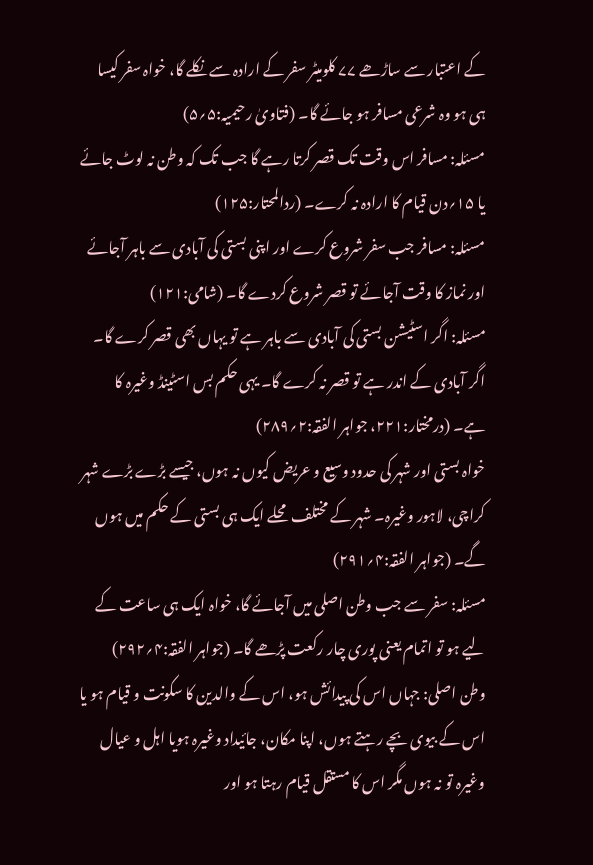کے اعتبار سے ساڑھے ۷۷ کلومیٹر سفر کے ارادہ سے نکلے گا، خواہ سفر کیسا ہی ہو وہ شرعی مسافر ہو جائے گا۔ (فتاویٰ رحیمیہ:۵؍۵)
مسئلہ: مسافر اس وقت تک قصر کرتا رہے گا جب تک کہ وطن نہ لوٹ جائے یا ۱۵؍دن قیام کا ارادہ نہ کرے۔ (ردالمحتار:۱۲۵)
مسئلہ: مسافر جب سفر شروع کرے اور اپنی بستی کی آبادی سے باہر آجائے اور نماز کا وقت آجائے تو قصر شروع کردے گا۔ (شامی:۱۲۱)
مسئلہ: اگر اسٹیشن بستی کی آبادی سے باہر ہے تو یہاں بھی قصر کرے گا۔ اگر آبادی کے اندر ہے تو قصر نہ کرے گا۔ یہی حکم بس اسٹینڈ وغیرہ کا ہے۔ (درمختار:۲۲۱، جواہر الفقہ:۲؍۲۸۹)
خواہ بستی اور شہر کی حدود وسیع و عریض کیوں نہ ہوں، جیسے بڑے بڑے شہر کراچی، لاہور وغیرہ۔ شہر کے مختلف محلے ایک ہی بستی کے حکم میں ہوں گے۔ (جواہر الفقہ:۴؍۲۹۱)
مسئلہ: سفر سے جب وطن اصلی میں آجائے گا، خواہ ایک ہی ساعت کے لیے ہو تو اتمام یعنی پوری چار رکعت پڑھے گا۔ (جواہر الفقہ:۴؍۲۹۲)
وطن اصلی: جہاں اس کی پیدائش ہو، اس کے والدین کا سکونت و قیام ہو یا اس کے بیوی بچے رہتے ہوں، اپنا مکان، جائیداد وغیرہ ہویا اہل و عیال وغیرہ تو نہ ہوں مگر اس کا مستقل قیام رہتا ہو اور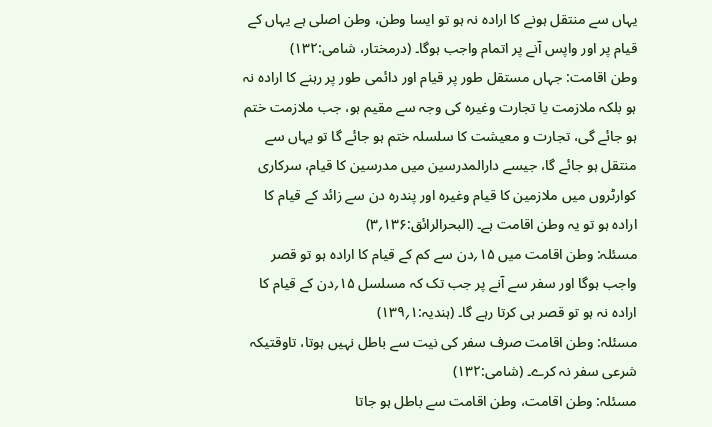یہاں سے منتقل ہونے کا ارادہ نہ ہو تو ایسا وطن، وطن اصلی ہے یہاں کے قیام پر اور واپس آنے پر اتمام واجب ہوگا۔ (درمختار، شامی:۱۳۲)
وطن اقامت: جہاں مستقل طور پر قیام اور دائمی طور پر رہنے کا ارادہ نہ ہو بلکہ ملازمت یا تجارت وغیرہ کی وجہ سے مقیم ہو، جب ملازمت ختم ہو جائے گی، تجارت و معیشت کا سلسلہ ختم ہو جائے گا تو یہاں سے منتقل ہو جائے گا، جیسے دارالمدرسین میں مدرسین کا قیام، سرکاری کوارٹروں میں ملازمین کا قیام وغیرہ اور پندرہ دن سے زائد کے قیام کا ارادہ ہو تو یہ وطن اقامت ہے۔ (البحرالرائق:۱۳۶؍۳)
مسئلہ: وطن اقامت میں ۱۵؍دن سے کم کے قیام کا ارادہ ہو تو قصر واجب ہوگا اور سفر سے آنے پر جب تک کہ مسلسل ۱۵؍دن کے قیام کا ارادہ نہ ہو تو قصر ہی کرتا رہے گا۔ (ہندیہ:۱؍۱۳۹)
مسئلہ: وطن اقامت صرف سفر کی نیت سے باطل نہیں ہوتا، تاوقتیکہ شرعی سفر نہ کرے۔ (شامی:۱۳۲)
مسئلہ: وطن اقامت، وطن اقامت سے باطل ہو جاتا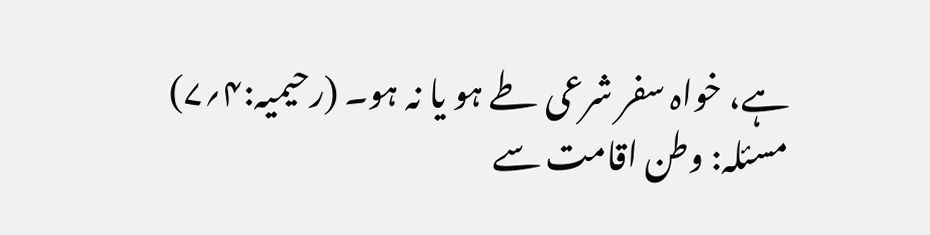ہے، خواہ سفر شرعی طے ہو یا نہ ہو۔ (رحیمیہ:۴؍۷)
مسئلہ: وطن اقامت سے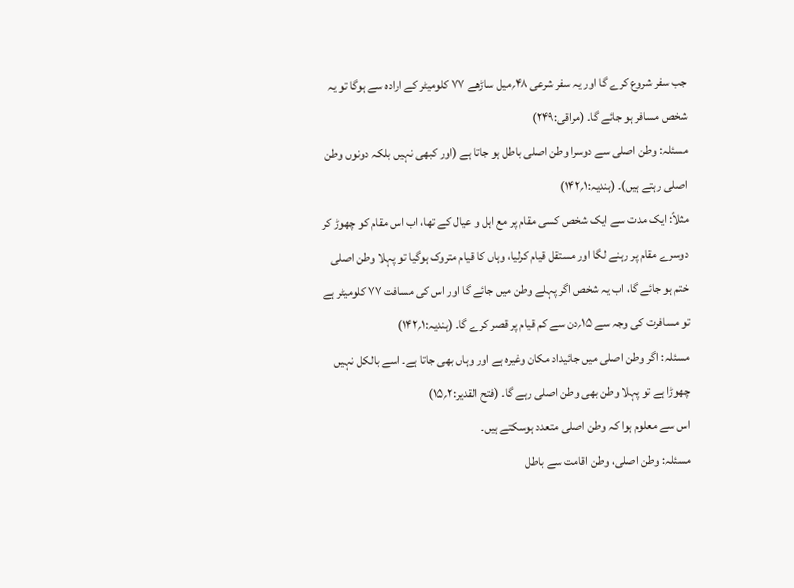جب سفر شروع کرے گا اور یہ سفر شرعی ۴۸؍میل ساڑھے ۷۷ کلومیٹر کے ارادہ سے ہوگا تو یہ شخص مسافر ہو جائے گا۔ (مراقی:۲۴۹)
مسئلہ: وطن اصلی سے دوسرا وطن اصلی باطل ہو جاتا ہے (اور کبھی نہیں بلکہ دونوں وطن اصلی رہتے ہیں)۔ (ہندیہ:۱؍۱۴۲)
مثلاً: ایک مدت سے ایک شخص کسی مقام پر مع اہل و عیال کے تھا، اب اس مقام کو چھوڑ کر دوسرے مقام پر رہنے لگا اور مستقل قیام کرلیا، وہاں کا قیام متروک ہوگیا تو پہلا وطن اصلی ختم ہو جائے گا، اب یہ شخص اگر پہلے وطن میں جائے گا اور اس کی مسافت ۷۷ کلومیٹر ہے تو مسافرت کی وجہ سے ۱۵؍دن سے کم قیام پر قصر کرے گا۔ (ہندیہ:۱؍۱۴۲)
مسئلہ: اگر وطن اصلی میں جائیداد مکان وغیرہ ہے اور وہاں بھی جاتا ہے۔ اسے بالکل نہیں چھوڑا ہے تو پہلا وطن بھی وطن اصلی رہے گا۔ (فتح القدیر:۲؍۱۵)
اس سے معلوم ہوا کہ وطن اصلی متعدد ہوسکتے ہیں۔
مسئلہ: وطن اصلی، وطن اقامت سے باطل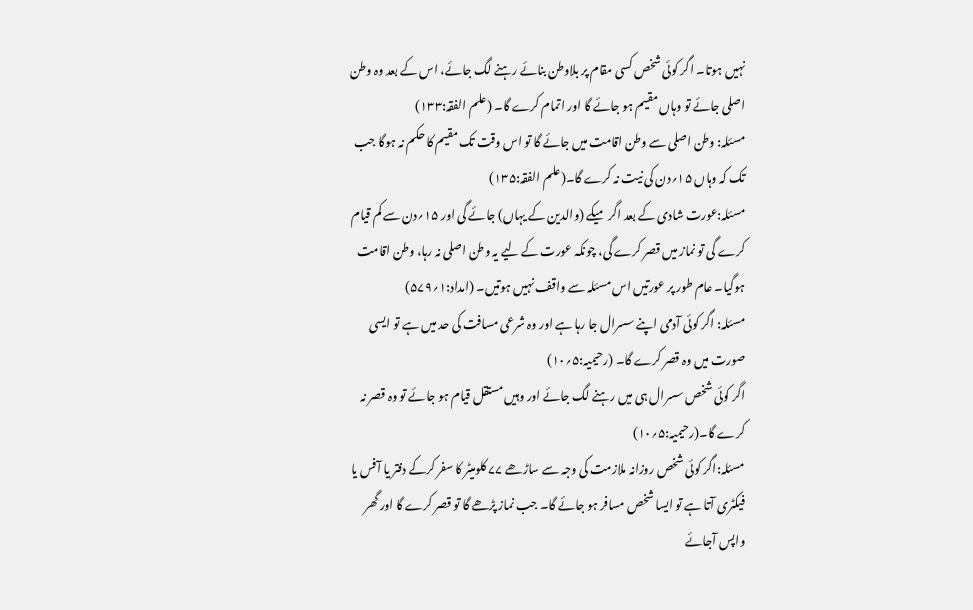نہیں ہوتا۔ اگر کوئی شخص کسی مقام پر بلاوطن بنائے رہنے لگ جائے، اس کے بعد وہ وطن اصلی جائے تو وہاں مقیم ہو جائے گا اور اتمام کرے گا۔ (علم الفقہ:۱۳۳)
مسئلہ: وطن اصلی سے وطن اقامت میں جائے گا تو اس وقت تک مقیم کا حکم نہ ہوگا جب تک کہ وہاں ۱۵؍دن کی نیت نہ کرے گا۔(علم الفقہ:۱۳۵)
مسئلہ:عورت شادی کے بعد اگر میکے (والدین کے یہاں) جائے گی اور ۱۵؍دن سے کم قیام کرے گی تو نماز میں قصر کرے گی، چونکہ عورت کے لیے یہ وطن اصلی نہ رہا، وطن اقامت ہوگیا۔ عام طور پر عورتیں اس مسئلہ سے واقف نہیں ہوتیں۔ (امداد:۱؍۵۷۹)
مسئلہ: اگر کوئی آدمی اپنے سسرال جا رہا ہے اور وہ شرعی مسافت کی حد میں ہے تو ایسی صورت میں وہ قصر کرے گا۔ (رحیمیہ:۵؍۱۰)
اگر کوئی شخص سسرال ہی میں رہنے لگ جائے اور وہیں مستقل قیام ہو جائے تو وہ قصر نہ کرے گا۔(رحیمیہ:۵؍۱۰)
مسئلہ:اگر کوئی شخص روزانہ ملازمت کی وجہ سے ساڑھے ۷۷ کلومیٹر کا سفر کرکے دفتر یا آفس یا فیکٹری آتا ہے تو ایسا شخص مسافر ہو جائے گا۔ جب نماز پڑھے گا تو قصر کرے گا اور گھر واپس آجائے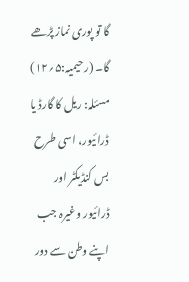گا تو پوری نماز پڑھے گا۔ (رحیمیہ:۵؍۱۲)
مسئلہ: ریل کا گارڈ یا ڈرائیور، اسی طرح بس کنڈیکٹر اور ڈرائیور وغیرہ جب اپنے وطن سے دور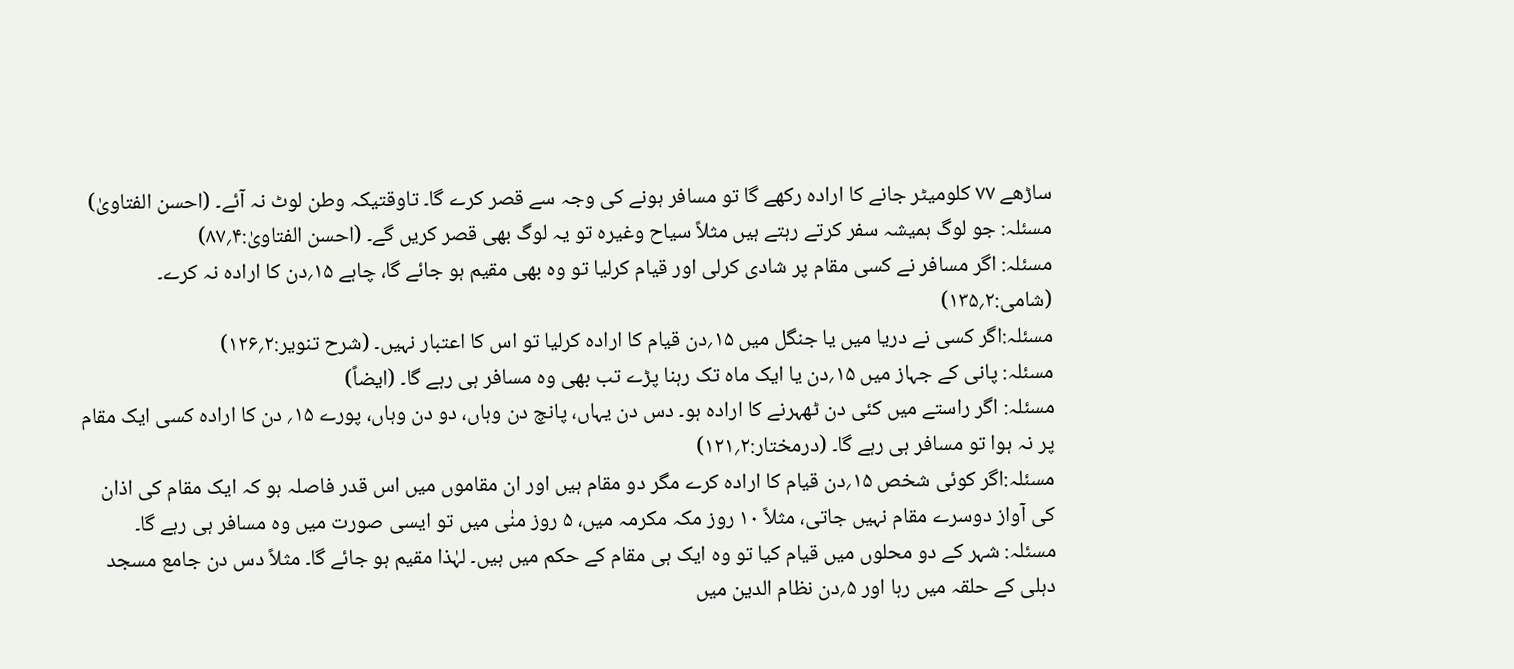ساڑھے ۷۷ کلومیٹر جانے کا ارادہ رکھے گا تو مسافر ہونے کی وجہ سے قصر کرے گا۔ تاوقتیکہ وطن لوٹ نہ آئے۔ (احسن الفتاویٰ)
مسئلہ: جو لوگ ہمیشہ سفر کرتے رہتے ہیں مثلاً سیاح وغیرہ تو یہ لوگ بھی قصر کریں گے۔ (احسن الفتاویٰ:۴؍۸۷)
مسئلہ: اگر مسافر نے کسی مقام پر شادی کرلی اور قیام کرلیا تو وہ بھی مقیم ہو جائے گا، چاہے ۱۵؍دن کا ارادہ نہ کرے۔ (شامی:۲؍۱۳۵)
مسئلہ:اگر کسی نے دریا میں یا جنگل میں ۱۵؍دن قیام کا ارادہ کرلیا تو اس کا اعتبار نہیں۔ (شرح تنویر:۲؍۱۲۶)
مسئلہ: پانی کے جہاز میں ۱۵؍دن یا ایک ماہ تک رہنا پڑے تب بھی وہ مسافر ہی رہے گا۔ (ایضاً)
مسئلہ: اگر راستے میں کئی دن ٹھہرنے کا ارادہ ہو۔ دس دن یہاں، پانچ دن وہاں، دو دن وہاں، پورے ۱۵؍ دن کا ارادہ کسی ایک مقام پر نہ ہوا تو مسافر ہی رہے گا۔ (درمختار:۲؍۱۲۱)
مسئلہ:اگر کوئی شخص ۱۵؍دن قیام کا ارادہ کرے مگر دو مقام ہیں اور ان مقاموں میں اس قدر فاصلہ ہو کہ ایک مقام کی اذان کی آواز دوسرے مقام نہیں جاتی، مثلاً ۱۰ روز مکہ مکرمہ میں، ۵ روز منٰی میں تو ایسی صورت میں وہ مسافر ہی رہے گا۔
مسئلہ: شہر کے دو محلوں میں قیام کیا تو وہ ایک ہی مقام کے حکم میں ہیں۔ لہٰذا مقیم ہو جائے گا۔ مثلاً دس دن جامع مسجد دہلی کے حلقہ میں رہا اور ۵؍دن نظام الدین میں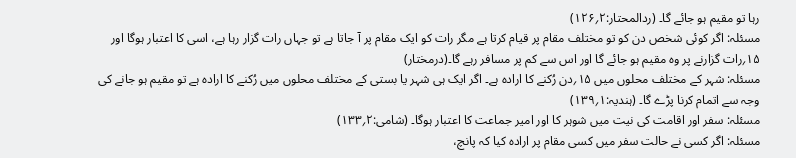رہا تو مقیم ہو جائے گا۔ (ردالمحتار:۲؍۱۲۶)
مسئلہ: اگر کوئی شخص دن کو تو مختلف مقام پر قیام کرتا ہے مگر رات کو ایک مقام پر آ جاتا ہے تو جہاں رات گزار رہا ہے، اسی کا اعتبار ہوگا اور ۱۵؍رات گزارنے پر وہ مقیم ہو جائے گا اور اس سے کم پر مسافر رہے گا۔(درمختار)
مسئلہ: شہر کے مختلف محلوں میں ۱۵؍دن رُکنے کا ارادہ ہے۔ اگر ایک ہی شہر یا بستی کے مختلف محلوں میں رُکنے کا ارادہ ہے تو مقیم ہو جانے کی وجہ سے اتمام کرنا پڑے گا۔ (ہندیہ:۱؍۱۳۹)
مسئلہ: سفر اور اقامت کی نیت میں شوہر کا اور امیر جماعت کا اعتبار ہوگا۔ (شامی:۲؍۱۳۳)
مسئلہ: اگر کسی نے حالت سفر میں کسی مقام پر ارادہ کیا کہ پانچ،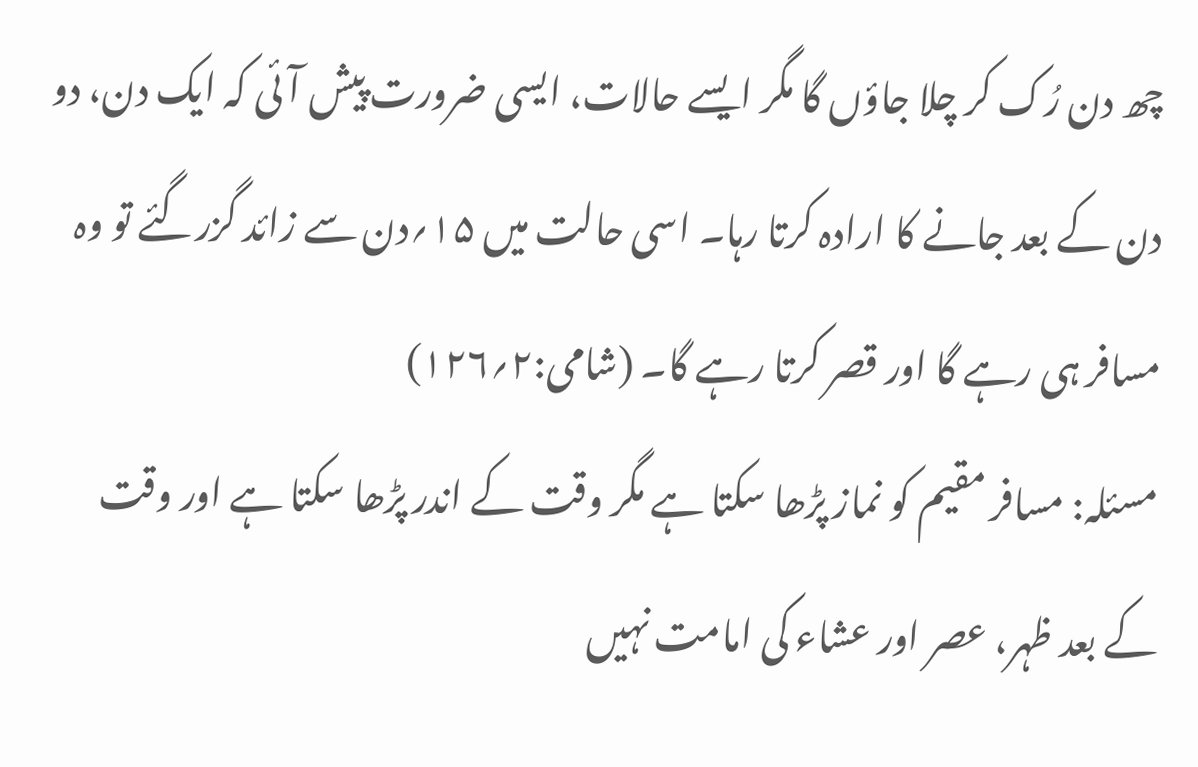چھ دن رُک کر چلا جاؤں گا مگر ایسے حالات، ایسی ضرورت پیش آئی کہ ایک دن، دو دن کے بعد جانے کا ارادہ کرتا رہا۔ اسی حالت میں ۱۵؍دن سے زائد گزرگئے تو وہ مسافر ہی رہے گا اور قصر کرتا رہے گا۔ (شامی:۲؍۱۲۶)
مسئلہ: مسافر مقیم کو نماز پڑھا سکتا ہے مگر وقت کے اندر پڑھا سکتا ہے اور وقت کے بعد ظہر، عصر اور عشاء کی امامت نہیں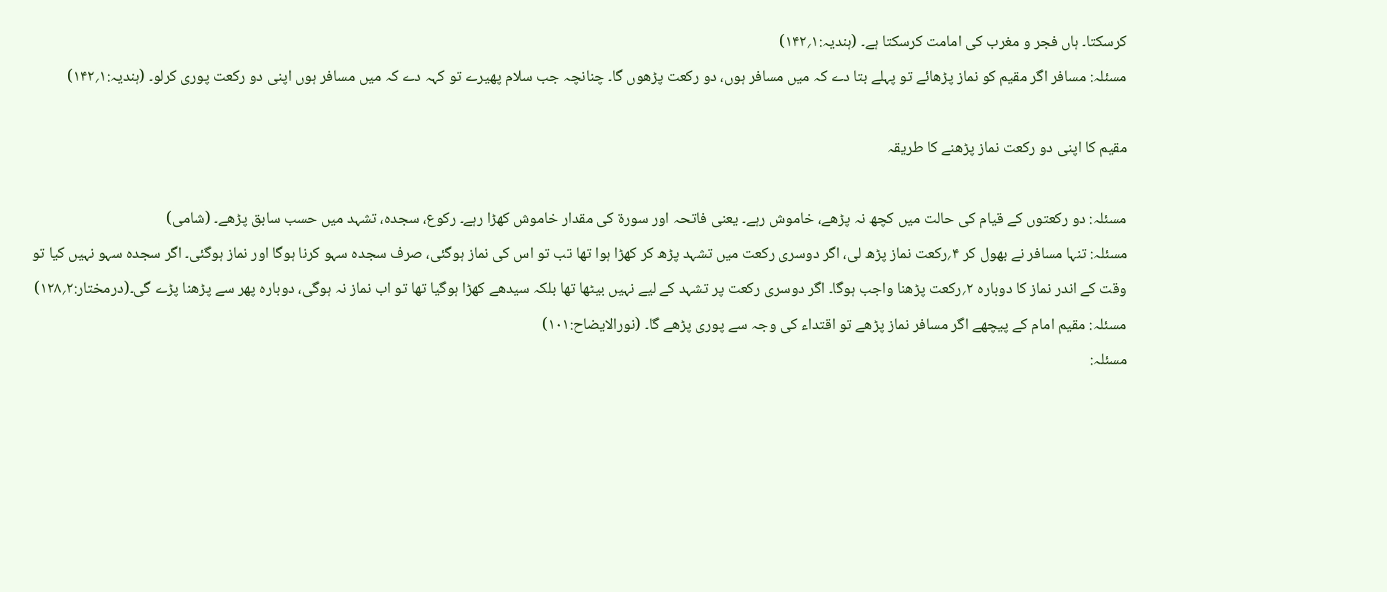کرسکتا۔ ہاں فجر و مغرب کی امامت کرسکتا ہے۔ (ہندیہ:۱؍۱۴۲)
مسئلہ: مسافر اگر مقیم کو نماز پڑھائے تو پہلے بتا دے کہ میں مسافر ہوں، دو رکعت پڑھوں گا۔ چنانچہ جب سلام پھیرے تو کہہ دے کہ میں مسافر ہوں اپنی دو رکعت پوری کرلو۔ (ہندیہ:۱؍۱۴۲)

مقیم کا اپنی دو رکعت نماز پڑھنے کا طریقہ

مسئلہ: دو رکعتوں کے قیام کی حالت میں کچھ نہ پڑھے، خاموش رہے۔ یعنی فاتحہ اور سورۃ کی مقدار خاموش کھڑا رہے۔ رکوع، سجدہ، تشہد میں حسب سابق پڑھے۔ (شامی)
مسئلہ: تنہا مسافر نے بھول کر ۴؍رکعت نماز پڑھ لی، اگر دوسری رکعت میں تشہد پڑھ کر کھڑا ہوا تھا تب تو اس کی نماز ہوگئی، صرف سجدہ سہو کرنا ہوگا اور نماز ہوگئی۔ اگر سجدہ سہو نہیں کیا تو وقت کے اندر نماز کا دوبارہ ۲؍رکعت پڑھنا واجب ہوگا۔ اگر دوسری رکعت پر تشہد کے لیے نہیں بیٹھا تھا بلکہ سیدھے کھڑا ہوگیا تھا تو اب نماز نہ ہوگی، دوبارہ پھر سے پڑھنا پڑے گی۔(درمختار:۲؍۱۲۸)
مسئلہ: مقیم امام کے پیچھے اگر مسافر نماز پڑھے تو اقتداء کی وجہ سے پوری پڑھے گا۔ (نورالایضاح:۱۰۱)
مسئلہ: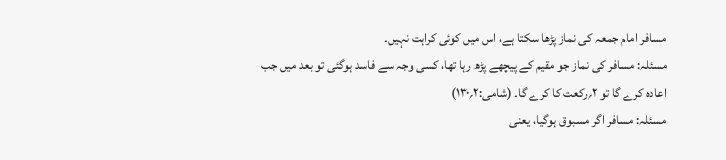مسافر امام جمعہ کی نماز پڑھا سکتا ہے، اس میں کوئی کراہت نہیں۔
مسئلہ: مسافر کی نماز جو مقیم کے پیچھے پڑھ رہا تھا، کسی وجہ سے فاسد ہوگئی تو بعد میں جب اعادہ کرے گا تو ۲؍رکعت کا کرے گا۔ (شامی:۲؍۱۳۰)
مسئلہ: مسافر اگر مسبوق ہوگیا، یعنی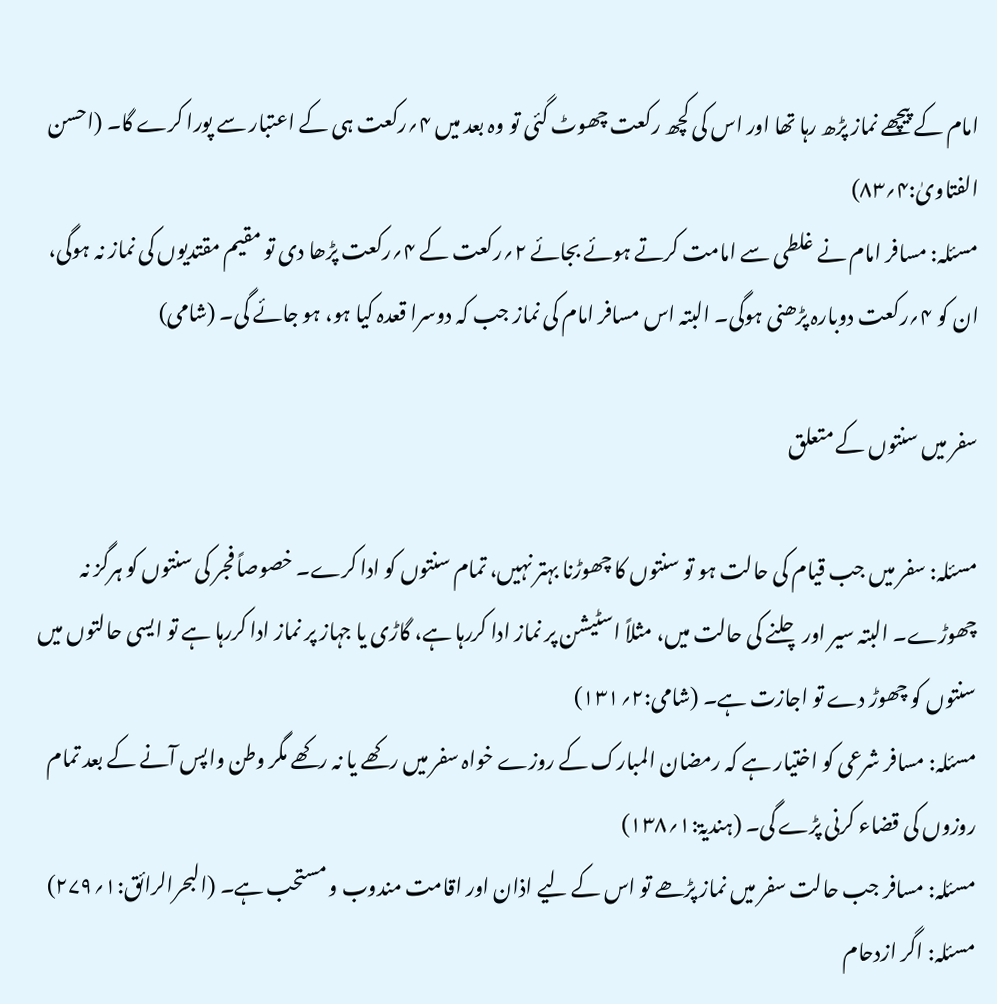امام کے پیچھے نماز پڑھ رہا تھا اور اس کی کچھ رکعت چھوٹ گئی تو وہ بعد میں ۴؍رکعت ہی کے اعتبار سے پورا کرے گا۔ (احسن الفتاویٰ:۴؍۸۳)
مسئلہ: مسافر امام نے غلطی سے امامت کرتے ہوئے بجائے ۲؍رکعت کے ۴؍رکعت پڑھا دی تو مقیم مقتدیوں کی نماز نہ ہوگی، ان کو ۴؍رکعت دوبارہ پڑھنی ہوگی۔ البتہ اس مسافر امام کی نماز جب کہ دوسرا قعدہ کیا ہو، ہو جائے گی۔ (شامی)

سفر میں سنتوں کے متعلق

مسئلہ: سفر میں جب قیام کی حالت ہو تو سنتوں کا چھوڑنا بہتر نہیں، تمام سنتوں کو ادا کرے۔ خصوصاً فجر کی سنتوں کو ہرگز نہ چھوڑے۔ البتہ سیر اور چلنے کی حالت میں، مثلاً اسٹیشن پر نماز ادا کررہا ہے، گاڑی یا جہاز پر نماز ادا کررہا ہے تو ایسی حالتوں میں سنتوں کو چھوڑ دے تو اجازت ہے۔ (شامی:۲؍۱۳۱)
مسئلہ: مسافر شرعی کو اختیار ہے کہ رمضان المبارک کے روزے خواہ سفر میں رکھے یا نہ رکھے مگر وطن واپس آنے کے بعد تمام روزوں کی قضاء کرنی پڑے گی۔ (ہندیۃ:۱؍۱۳۸)
مسئلہ: مسافر جب حالت سفر میں نماز پڑھے تو اس کے لیے اذان اور اقامت مندوب و مستحب ہے۔ (البحرالرائق:۱؍۲۷۹)
مسئلہ: اگر ازدحام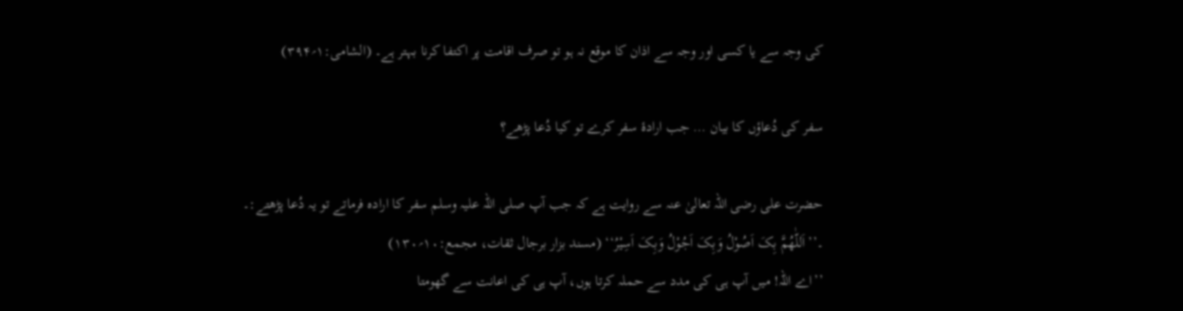کی وجہ سے یا کسی اور وجہ سے اذان کا موقع نہ ہو تو صرف اقامت پر اکتفا کرنا بہتر ہے۔ (الشامی:۱؍۳۹۴)

سفر کی دُعاؤں کا بیان … جب ارادۂ سفر کرے تو کیا دُعا پڑھے؟

حضرت علی رضی اللہ تعالیٰ عنہ سے روایت ہے کہ جب آپ صلی اللہ علیہ وسلم سفر کا ارادہ فرماتے تو یہ دُعا پڑھتے:۔
۔’’اَللّٰھُمَّ بِکَ اَصُوْلُ وَبِکَ اَجُوْلُ وَبِکَ اَسِیْرُ‘‘ (مسند بزار برجال ثقات، مجمع:۱۰؍۱۳۰)
’’اے اللہ! میں آپ ہی کی مدد سے حملہ کرتا ہوں، آپ ہی کی اعانت سے گھومتا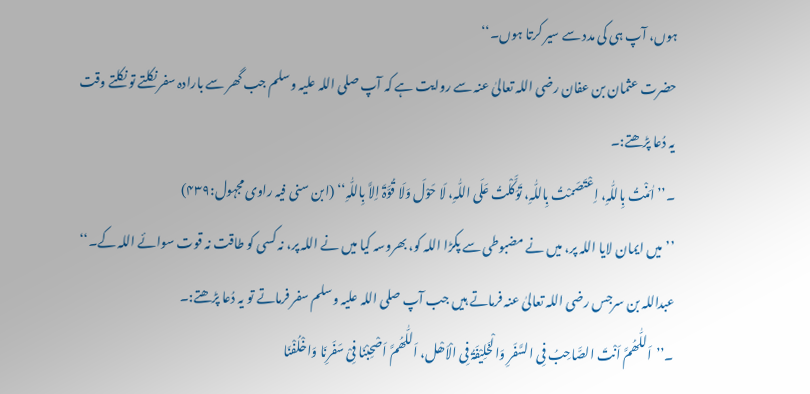ہوں، آپ ہی کی مدد سے سیر کرتا ہوں۔‘‘
حضرت عثمان بن عفان رضی اللہ تعالیٰ عنہ سے روایت ہے کہ آپ صلی اللہ علیہ وسلم جب گھر سے بارادہ سفر نکلتے تو نکلتے وقت یہ دُعا پڑھتے:۔
۔’’اٰمَنْتُ بِاللّٰہِ، اِعْتَصَمْتُ بِاللّٰہِ، تَوَکَّلْتُ عَلَی اللّٰہِ، لَا حَوْلَ وَلَا قُوَّۃَ اِلاَّ بِاللّٰہِ‘‘ (ابن سنی فیہ راوی مجہول:۴۳۹)
’’میں ایمان لایا اللہ پر، میں نے مضبوطی سے پکڑا اللہ کو، بھروسہ کیا میں نے اللہ پر، نہ کسی کو طاقت نہ قوت سوائے اللہ کے۔‘‘
عبداللہ بن سرجس رضی اللہ تعالیٰ عنہ فرماتے ہیں جب آپ صلی اللہ علیہ وسلم سفر فرماتے تو یہ دُعا پڑھتے:۔
۔’’اَللّٰھُمَّ اَنْتَ الصَّاحِبُ فِی السَّفَرِ وَالْخَلِیْفَۃُ فِی الْاَھْل، اَللّٰھُمَّ اَصْحِبْنَا فِیْ سَفَرِنَا وَاخْلُفْنَا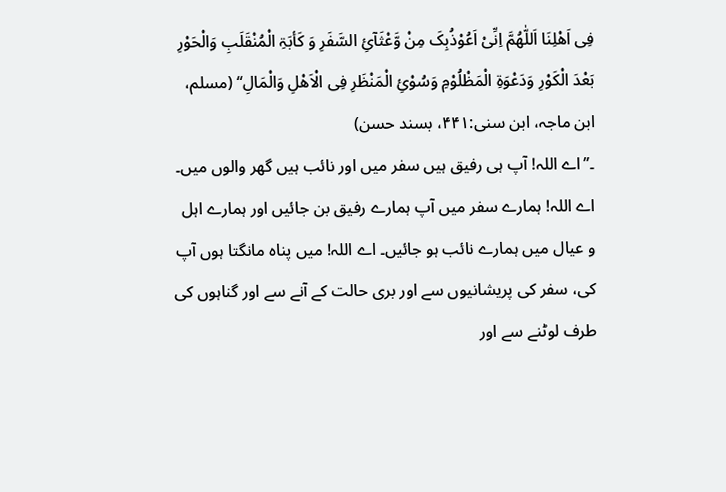فِی اَھْلِنَا اَللّٰھُمَّ اِنِّیْ اَعُوْذُبِکَ مِنْ وَّعْثَآئِ السَّفَرِ وَ کَأبَۃِ الْمُنْقَلَبِ وَالْحَوْرِ بَعْدَ الْکَوْرِ وَدَعْوَۃِ الْمَظْلُوْمِ وَسُوْئِ الْمَنْظَرِ فِی الْاَھْلِ وَالْمَالِ‘‘ (مسلم، ابن ماجہ، ابن سنی:۴۴۱، بسند حسن)
۔’’اے اللہ! آپ ہی رفیق ہیں سفر میں اور نائب ہیں گھر والوں میں۔ اے اللہ! ہمارے سفر میں آپ ہمارے رفیق بن جائیں اور ہمارے اہل و عیال میں ہمارے نائب ہو جائیں۔ اے اللہ! میں پناہ مانگتا ہوں آپ کی، سفر کی پریشانیوں سے اور بری حالت کے آنے سے اور گناہوں کی طرف لوٹنے سے اور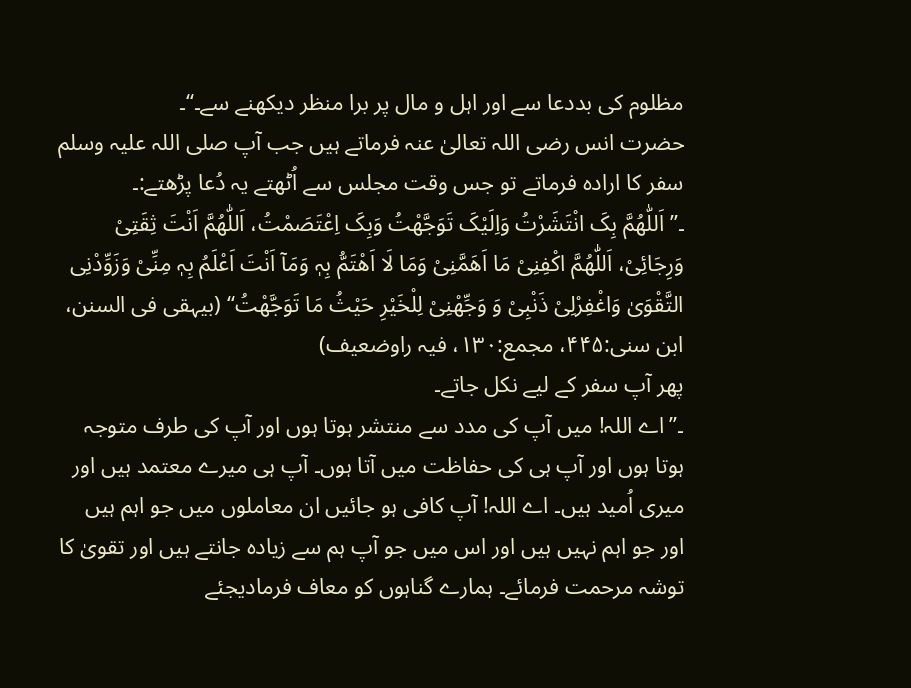مظلوم کی بددعا سے اور اہل و مال پر برا منظر دیکھنے سے۔‘‘۔
حضرت انس رضی اللہ تعالیٰ عنہ فرماتے ہیں جب آپ صلی اللہ علیہ وسلم سفر کا ارادہ فرماتے تو جس وقت مجلس سے اُٹھتے یہ دُعا پڑھتے:۔
۔’’اَللّٰھُمَّ بِکَ انْتَشَرْتُ وَاِلَیْکَ تَوَجَّھْتُ وَبِکَ اِعْتَصَمْتُ، اَللّٰھُمَّ اَنْتَ ثِقَتِیْ وَرِجَائِیْ، اَللّٰھُمَّ اکْفِنِیْ مَا اَھَمَّنِیْ وَمَا لَا اَھْتَمُّ بِہٖ وَمَآ اَنْتَ اَعْلَمُ بِہٖ مِنِّیْ وَزَوِّدْنِی التَّقْوَیٰ وَاغْفِرْلِیْ ذَنْبِیْ وَ وَجِّھْنِیْ لِلْخَیْرِ حَیْثُ مَا تَوَجَّھْتُ‘‘ (بیہقی فی السنن، ابن سنی:۴۴۵، مجمع:۱۳۰، فیہ راوضعیف)
پھر آپ سفر کے لیے نکل جاتے۔
۔’’اے اللہ! میں آپ کی مدد سے منتشر ہوتا ہوں اور آپ کی طرف متوجہ ہوتا ہوں اور آپ ہی کی حفاظت میں آتا ہوں۔ آپ ہی میرے معتمد ہیں اور میری اُمید ہیں۔ اے اللہ! آپ کافی ہو جائیں ان معاملوں میں جو اہم ہیں اور جو اہم نہیں ہیں اور اس میں جو آپ ہم سے زیادہ جانتے ہیں اور تقویٰ کا توشہ مرحمت فرمائے۔ ہمارے گناہوں کو معاف فرمادیجئے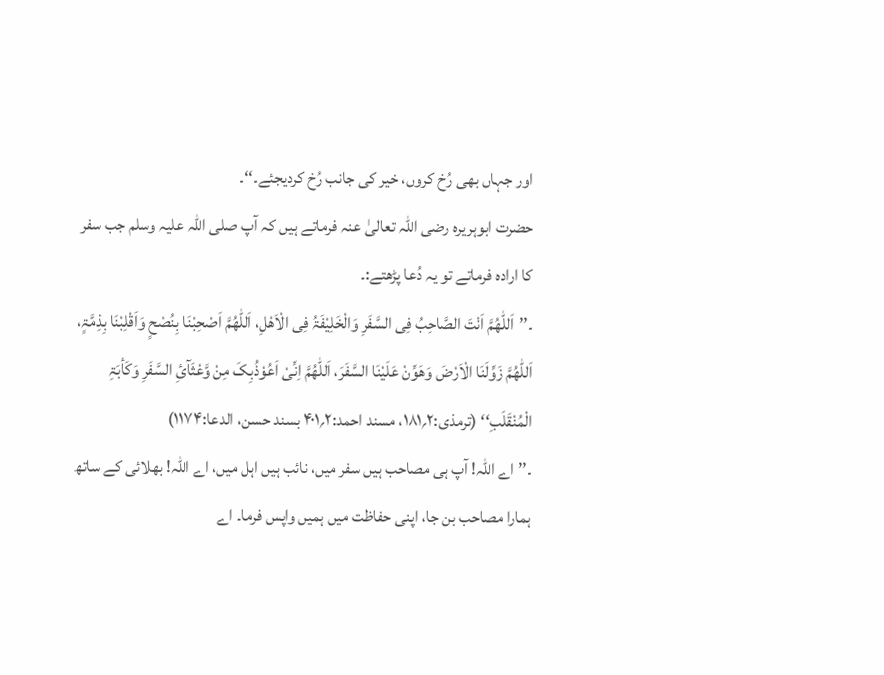اور جہاں بھی رُخ کروں، خیر کی جانب رُخ کردیجئے۔‘‘۔
حضرت ابوہریرہ رضی اللہ تعالیٰ عنہ فرماتے ہیں کہ آپ صلی اللہ علیہ وسلم جب سفر کا ارادہ فرماتے تو یہ دُعا پڑھتے:۔
۔’’اَللّٰھُمَّ اَنْتَ الصَّاحِبُ فِی السَّفَرِ وَالْخَلِیْفَۃُ فِی الْاَھْلِ، اَللّٰھُمَّ اَصْحِبْنَا بِنُصْحٍ وَاَقْلِبْنَا بِذِمَّۃٍ، اَللّٰھُمَّ زَوِّلَنَا الْاَرْضَ وَھَوِّنْ عَلَیْنَا السَّفَرَ، اَللّٰھُمَّ اِنِّیْ اَعُوْذُبِکَ مِنْ وَّعْثَآئِ السَّفَرِ وَکَأبَۃِ الْمُنْقَلَبِ‘‘ (ترمذی:۲؍۱۸۱، مسند احمد:۲؍۴۰۱ بسند حسن، الدعا:۱۱۷۴)
۔’’اے اللہ! آپ ہی مصاحب ہیں سفر میں، نائب ہیں اہل میں، اے اللہ! بھلائی کے ساتھ ہمارا مصاحب بن جا، اپنی حفاظت میں ہمیں واپس فرما۔ اے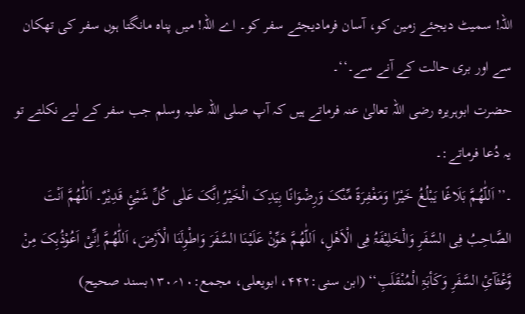اللہ! سمیٹ دیجئے زمین کو، آسان فرمادیجئے سفر کو۔ اے اللہ! میں پناہ مانگتا ہوں سفر کی تھکان سے اور بری حالت کے آنے سے۔‘‘۔
حضرت ابوہریرہ رضی اللہ تعالیٰ عنہ فرماتے ہیں کہ آپ صلی اللہ علیہ وسلم جب سفر کے لیے نکلتے تو یہ دُعا فرماتے:۔
۔’’اَللّٰھُمَّ بَلَاغًا یَبْلُغُ خَیْرًا وَمَغْفِرَۃً مِّنْکَ وَرِضْوَانًا بِیَدِکَ الْخَیْرُ اِنَّکَ عَلٰی کُلِّ شَیْئٍ قَدِیْرٌ۔ اَللّٰھُمَّ اَنْتَ الصَّاحِبُ فِی السَّفَرِ وَالْخَلِیْفَۃُ فِی الْاَھْلِ، اَللّٰھُمَّ ھَوِّنْ عَلَیْنَا السَّفَرَ وَاطْوِلَنَا الْاَرْضَ، اَللّٰھُمَّ اِنِّیْ اَعُوْذُبِکَ مِنْ وَّعْثَآئِ السَّفَرِ وَکَأبَۃِ الْمُنْقَلَبِ‘‘ (ابن سنی:۴۴۲، ابویعلی، مجمع:۱۰؍۱۳۰بسند صحیح)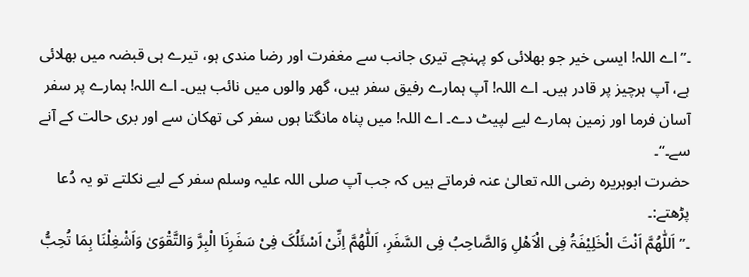۔’’اے اللہ! ایسی خیر جو بھلائی کو پہنچے تیری جانب سے مغفرت اور رضا مندی ہو، تیرے ہی قبضہ میں بھلائی ہے، آپ ہرچیز پر قادر ہیں۔ اے اللہ! آپ ہمارے رفیق سفر ہیں، گھر والوں میں نائب ہیں۔ اے اللہ! ہمارے پر سفر آسان فرما اور زمین ہمارے لیے لپیٹ دے۔ اے اللہ! میں پناہ مانگتا ہوں سفر کی تھکان سے اور بری حالت کے آنے سے۔‘‘۔
حضرت ابوہریرہ رضی اللہ تعالیٰ عنہ فرماتے ہیں کہ جب آپ صلی اللہ علیہ وسلم سفر کے لیے نکلتے تو یہ دُعا پڑھتے:۔
۔’’اَللّٰھُمَّ اَنْتَ الْخَلِیْفَۃُ فِی الْاَھْلِ وَالصَّاحِبُ فِی السَّفَرِ، اَللّٰھُمَّ اِنِّیْ اَسْئَلُکَ فِیْ سَفَرِنَا الْبِرَّ وَالتَّقْوَیٰ وَاَشْغِلْنَا بِمَا تُحِبُّ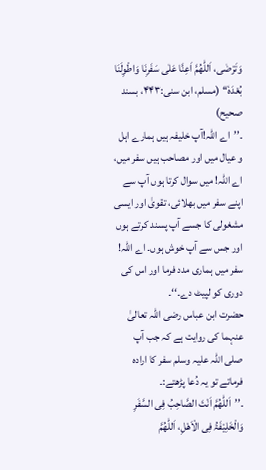وَتَرْضٰی، اَللّٰھُمَّ اَعِنَّا عَلٰی سَفَرِنَا وَاطْوِلَنَا بُعْدَہٗ‘‘ (مسلم، ابن سنی:۴۴۳، بسند صحیح)
۔’’اے اللہ!آپ خلیفہ ہیں ہمارے اہل و عیال میں اور مصاحب ہیں سفر میں، اے اللہ! میں سوال کرتا ہوں آپ سے اپنے سفر میں بھلائی، تقویٰ اور ایسی مشغولی کا جسے آپ پسند کرتے ہوں اور جس سے آپ خوش ہوں۔ اے اللہ! سفر میں ہماری مدد فرما اور اس کی دوری کو لپیٹ دے۔‘‘۔
حضرت ابن عباس رضی اللہ تعالیٰ عنہما کی روایت ہے کہ جب آپ صلی اللہ علیہ وسلم سفر کا ارادہ فرماتے تو یہ دُعا پڑھتے:۔
۔’’اَللّٰھُمَّ اَنْتَ الصَّاحِبُ فِی السَّفَرِ وَالْخَلِیْفَۃُ فِی الْاَھْلِ، اَللّٰھُمَّ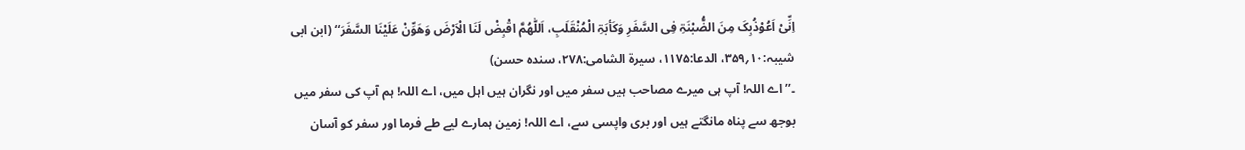اِنِّیْ اَعُوْذُبِکَ مِنَ الضُّبْنَۃِ فِی السَّفَرِ وَکَأبَۃِ الْمُنْقَلَبِ، اَللّٰھُمَّ اقْبِضْ لَنَا الْاَرْضَ وَھَوِّنْ عَلَیْنَا السَّفَرَ‘‘ (ابن ابی شیبہ:۱۰؍۳۵۹، الدعا:۱۱۷۵، سیرۃ الشامی:۲۷۸، سندہ حسن)
۔’’اے اللہ! آپ ہی میرے مصاحب ہیں سفر میں اور نگران ہیں اہل میں، اے اللہ! ہم آپ کی سفر میں بوجھ سے پناہ مانگتے ہیں اور بری واپسی سے، اے اللہ! زمین ہمارے لیے طے فرما اور سفر کو آسان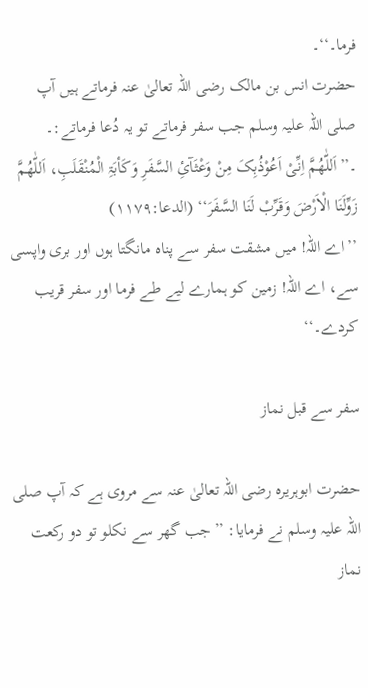فرما۔‘‘۔
حضرت انس بن مالک رضی اللہ تعالیٰ عنہ فرماتے ہیں آپ صلی اللہ علیہ وسلم جب سفر فرماتے تو یہ دُعا فرماتے:۔
۔’’اَللّٰھُمَّ اِنِّیْ اَعُوْذُبِکَ مِنْ وَعْثَآئِ السَّفَرِ وَکَأبَۃِ الْمُنْقَلَبِ، اَللّٰھُمَّ زَوِّلَنَا الْاَرْضَ وَقَرِّبْ لَنَا السَّفَرَ‘‘ (الدعا:۱۱۷۹)
’’اے اللہ! میں مشقت سفر سے پناہ مانگتا ہوں اور بری واپسی سے، اے اللہ! زمین کو ہمارے لیے طے فرما اور سفر قریب کردے۔‘‘

سفر سے قبل نماز

حضرت ابوہریرہ رضی اللہ تعالیٰ عنہ سے مروی ہے کہ آپ صلی اللہ علیہ وسلم نے فرمایا: ’’جب گھر سے نکلو تو دو رکعت نماز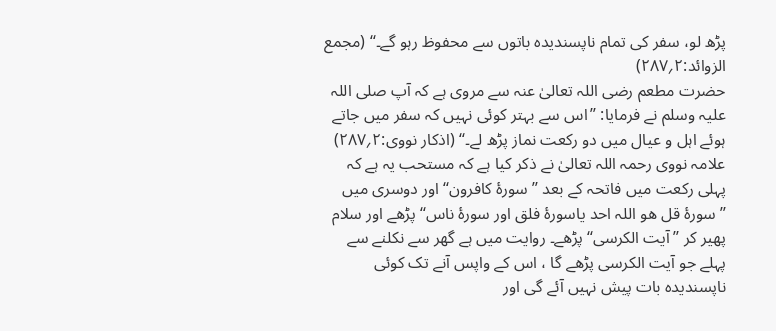پڑھ لو، سفر کی تمام ناپسندیدہ باتوں سے محفوظ رہو گے۔‘‘ (مجمع الزوائد:۲؍۲۸۷)
حضرت مطعم رضی اللہ تعالیٰ عنہ سے مروی ہے کہ آپ صلی اللہ علیہ وسلم نے فرمایا: ’’اس سے بہتر کوئی نہیں کہ سفر میں جاتے ہوئے اہل و عیال میں دو رکعت نماز پڑھ لے۔‘‘ (اذکار نووی:۲؍۲۸۷)
علامہ نووی رحمہ اللہ تعالیٰ نے ذکر کیا ہے کہ مستحب یہ ہے کہ پہلی رکعت میں فاتحہ کے بعد ’’سورۂ کافرون‘‘ اور دوسری میں ’’سورۂ قل ھو اللہ احد یاسورۂ فلق اور سورۂ ناس‘‘ پڑھے اور سلام پھیر کر ’’آیت الکرسی‘‘ پڑھے۔ روایت میں ہے گھر سے نکلنے سے پہلے جو آیت الکرسی پڑھے گا ، اس کے واپس آنے تک کوئی ناپسندیدہ بات پیش نہیں آئے گی اور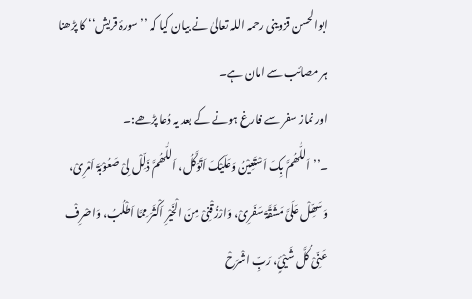ابوالحسن قزوینی رحمہ اللہ تعالیٰ نے بیان کیا کہ ’’سورۂ قریش‘‘ کا پڑھنا ہر مصائب سے امان ہے۔
اور نماز سفر سے فارغ ہونے کے بعد یہ دُعا پڑھے:۔
۔’’اَللّٰھُمَّ بِکَ اَسْتَعِیْنُ وَعَلَیْکَ اَتَوَکَّلُ، اَللّٰھُمَّ ذَلِّلْ لِیْ صَعُوْبَۃَ اَمْرِیْ، وَسَھِّلْ عَلَیَّ مَشَقَّۃَ سَفَرِیْ، وَارْزُقْنِیْ مِنَ الْخَیْرِ اَکْثَرَ مِمَّا اَطْلُبُ، وَاصْرِفْ عَنِّیْ کُلَّ شَیْئٍ، رَبِّ اشْرَحْ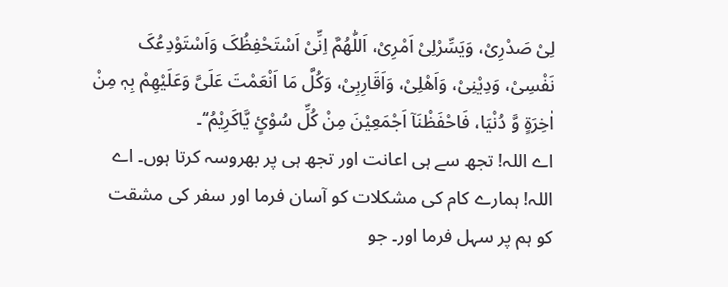لِیْ صَدْرِیْ، وَیَسِّرْلِیْ اَمْرِیْ، اَللّٰھُمَّ اِنِّیْ اَسْتَحْفِظُکَ وَاَسْتَوْدِعُکَ نَفْسِیْ، وَدِیْنِیْ، وَاَھْلِیْ، وَاَقَارِبِیْ، وَکُلَّ مَا اَنْعَمْتَ عَلَیَّ وَعَلَیْھِمْ بِہٖ مِنْ اٰخِرَۃٍ وَّ دُنْیَا، فَاحْفَظْنَآ اَجْمَعِیْنَ مِنْ کُلِّ سُوْئٍ یَّاکَرِیْمُ‘‘۔
اے اللہ! تجھ سے ہی اعانت اور تجھ ہی پر بھروسہ کرتا ہوں۔ اے اللہ! ہمارے کام کی مشکلات کو آسان فرما اور سفر کی مشقت کو ہم پر سہل فرما اور۔ جو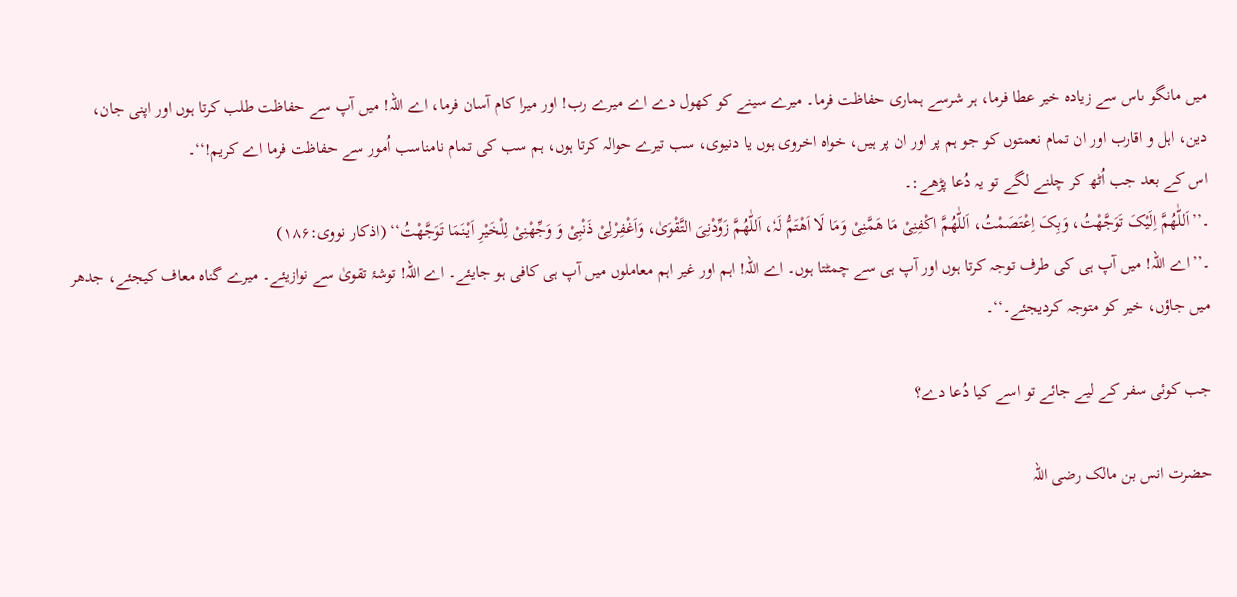میں مانگو ںاس سے زیادہ خیر عطا فرما، ہر شرسے ہماری حفاظت فرما۔ میرے سینے کو کھول دے اے میرے رب! اور میرا کام آسان فرما، اے اللہ! میں آپ سے حفاظت طلب کرتا ہوں اور اپنی جان، دین، اہل و اقارب اور ان تمام نعمتوں کو جو ہم پر اور ان پر ہیں، خواہ اخروی ہوں یا دنیوی، سب تیرے حوالہ کرتا ہوں، ہم سب کی تمام نامناسب اُمور سے حفاظت فرما اے کریم!‘‘۔
اس کے بعد جب اُٹھ کر چلنے لگے تو یہ دُعا پڑھے:۔
۔’’اَللّٰھُمَّ اِلَیْکَ تَوَجَّھْتُ، وَبِکَ اِعْتَصَمْتُ، اَللّٰھُمَّ اکْفِنِیْ مَا ھَمَّنِیْ وَمَا لَا اَھْتَمُّ لَہٗ، اَللّٰھُمَّ زَوِّدْنِیَ التَّقْوَیٰ، وَاَغْفِرْلِیْ ذَنْبِیْ وَ وَجِّھْنِیْ لِلْخَیْرِ اَیْنَمَا تَوَجَّھْتُ‘‘ (اذکار نووی:۱۸۶)
۔’’اے اللہ! میں آپ ہی کی طرف توجہ کرتا ہوں اور آپ ہی سے چمٹتا ہوں۔ اے اللہ! اہم اور غیر اہم معاملوں میں آپ ہی کافی ہو جایئے۔ اے اللہ! توشۂ تقویٰ سے نوازیئے۔ میرے گناہ معاف کیجئے، جدھر میں جاؤں، خیر کو متوجہ کردیجئے۔‘‘۔

جب کوئی سفر کے لیے جائے تو اسے کیا دُعا دے؟

حضرت انس بن مالک رضی اللہ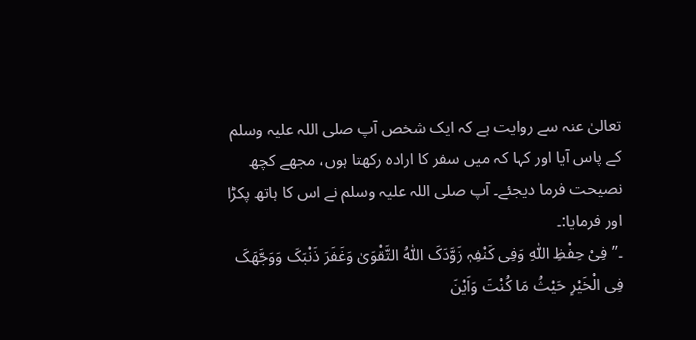تعالیٰ عنہ سے روایت ہے کہ ایک شخص آپ صلی اللہ علیہ وسلم کے پاس آیا اور کہا کہ میں سفر کا ارادہ رکھتا ہوں، مجھے کچھ نصیحت فرما دیجئے۔ آپ صلی اللہ علیہ وسلم نے اس کا ہاتھ پکڑا اور فرمایا:۔
۔’’فِیْ حِفْظِ اللّٰہِ وَفِی کَنْفِہٖ زَوَّدَکَ اللّٰہُ التَّقْوَیٰ وَغَفَرَ ذَنْبَکَ وَوَجَّھَکَ فِی الْخَیْرِ حَیْثُ مَا کُنْتَ وَاَیْنَ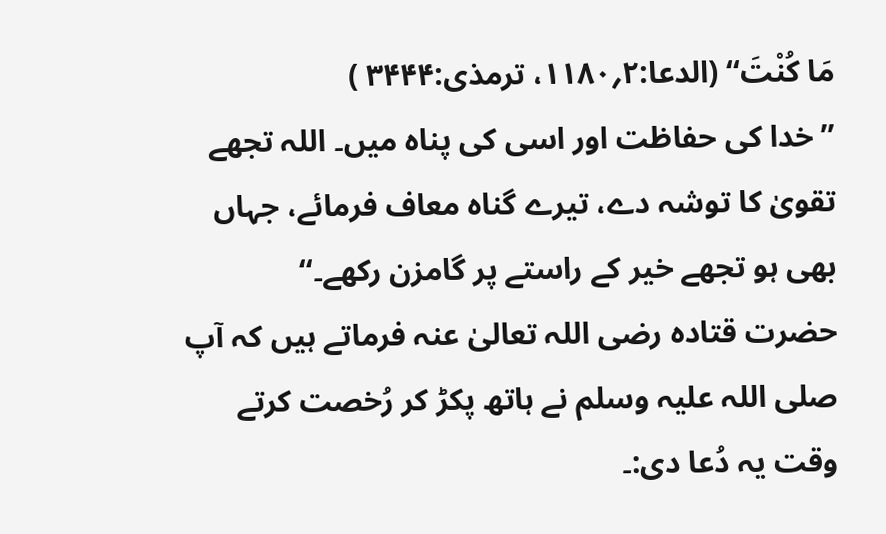مَا کُنْتَ‘‘ (الدعا:۲؍۱۱۸۰، ترمذی:۳۴۴۴ )
’’خدا کی حفاظت اور اسی کی پناہ میں۔ اللہ تجھے تقویٰ کا توشہ دے، تیرے گناہ معاف فرمائے، جہاں بھی ہو تجھے خیر کے راستے پر گامزن رکھے۔‘‘
حضرت قتادہ رضی اللہ تعالیٰ عنہ فرماتے ہیں کہ آپ صلی اللہ علیہ وسلم نے ہاتھ پکڑ کر رُخصت کرتے وقت یہ دُعا دی:۔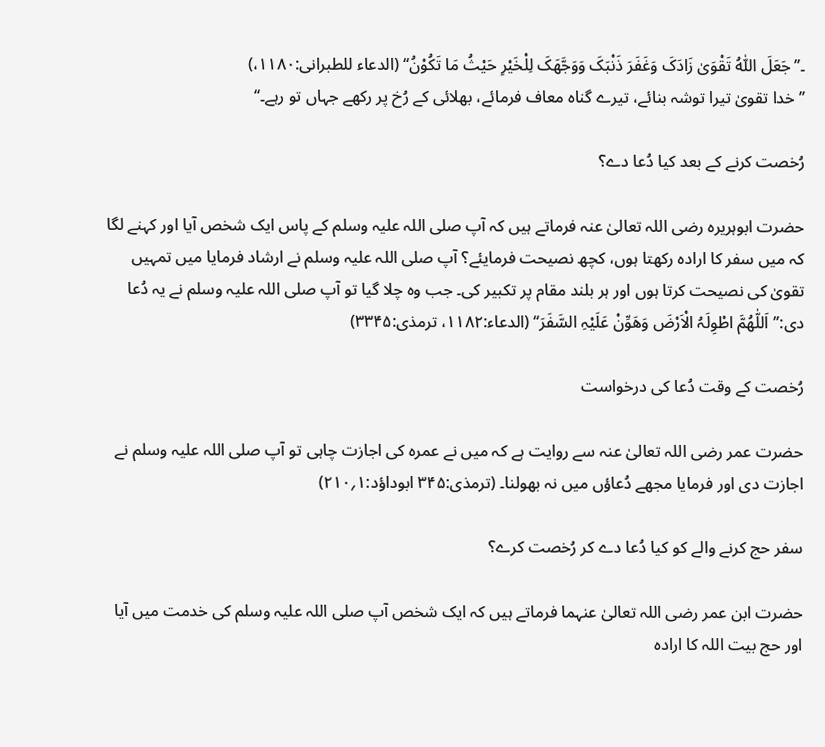۔’’جَعَلَ اللّٰہُ تَقْوَیٰ زَادَکَ وَغَفَرَ ذَنْبَکَ وَوَجَّھَکَ لِلْخَیْرِ حَیْثُ مَا تَکُوْنُ‘‘ (الدعاء للطبرانی:۱۱۸۰،)
’’خدا تقویٰ تیرا توشہ بنائے، تیرے گناہ معاف فرمائے، بھلائی کے رُخ پر رکھے جہاں تو رہے۔‘‘

رُخصت کرنے کے بعد کیا دُعا دے؟

حضرت ابوہریرہ رضی اللہ تعالیٰ عنہ فرماتے ہیں کہ آپ صلی اللہ علیہ وسلم کے پاس ایک شخص آیا اور کہنے لگا کہ میں سفر کا ارادہ رکھتا ہوں، کچھ نصیحت فرمایئے؟ آپ صلی اللہ علیہ وسلم نے ارشاد فرمایا میں تمہیں تقویٰ کی نصیحت کرتا ہوں اور ہر بلند مقام پر تکبیر کی۔ جب وہ چلا گیا تو آپ صلی اللہ علیہ وسلم نے یہ دُعا دی:’’اَللّٰھُمَّ اطْوِلَہُ الْاَرْضَ وَھَوِّنْ عَلَیْہِ السَّفَرَ‘‘ (الدعاء:۱۱۸۲، ترمذی:۳۳۴۵)

رُخصت کے وقت دُعا کی درخواست

حضرت عمر رضی اللہ تعالیٰ عنہ سے روایت ہے کہ میں نے عمرہ کی اجازت چاہی تو آپ صلی اللہ علیہ وسلم نے اجازت دی اور فرمایا مجھے دُعاؤں میں نہ بھولنا۔ (ترمذی:۳۴۵ ابوداؤد:۱؍۲۱۰)

سفر حج کرنے والے کو کیا دُعا دے کر رُخصت کرے؟

حضرت ابن عمر رضی اللہ تعالیٰ عنہما فرماتے ہیں کہ ایک شخص آپ صلی اللہ علیہ وسلم کی خدمت میں آیا اور حج بیت اللہ کا ارادہ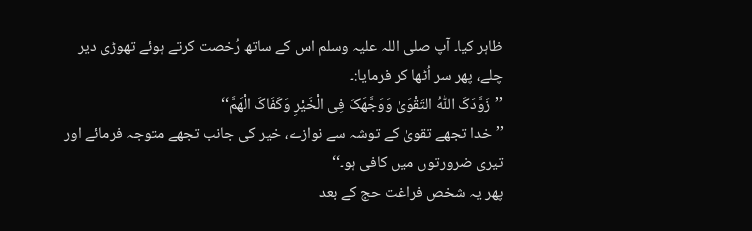ظاہر کیا۔ آپ صلی اللہ علیہ وسلم اس کے ساتھ رُخصت کرتے ہوئے تھوڑی دیر چلے، پھر سر اُٹھا کر فرمایا:۔
’’زَوَّدَکَ اللّٰہُ التَقْوَیٰ وَوَجَّھَکَ فِی الْخَیْرِ وَکَفَاکَ الْھَمَّ‘‘
’’خدا تجھے تقویٰ کے توشہ سے نوازے، خیر کی جانب تجھے متوجہ فرمائے اور تیری ضرورتوں میں کافی ہو۔‘‘
پھر یہ شخص فراغت حج کے بعد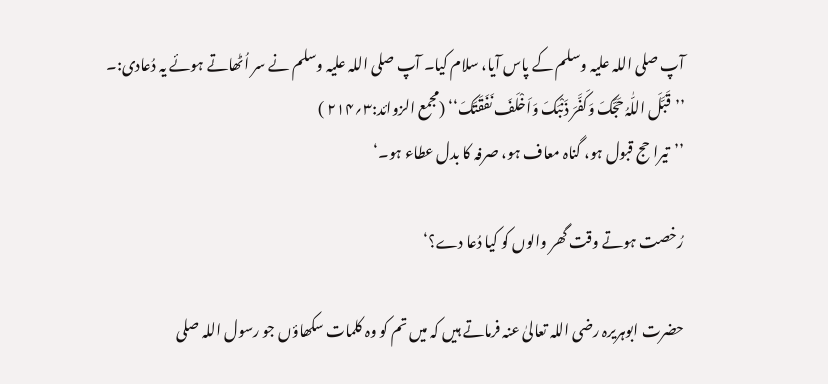آپ صلی اللہ علیہ وسلم کے پاس آیا، سلام کیا۔ آپ صلی اللہ علیہ وسلم نے سر اُٹھاتے ہوئے یہ دُعادی:۔
’’قَبَّلَ اللّٰہُ حَجَّکَ وَکَفَّرَ ذَنْبَکَ وَاَخْلَفَ نَفَقَتَکَ‘‘ (مجمع الزوائد:۳؍۲۱۴ )
’’تیرا حج قبول ہو، گناہ معاف ہو، صرفہ کا بدل عطاء ہو۔‘

رُخصت ہوتے وقت گھر والوں کو کیا دُعا دے؟‘

حضرت ابوہریرہ رضی اللہ تعالیٰ عنہ فرماتے ہیں کہ میں تم کو وہ کلمات سکھاؤں جو رسول اللہ صلی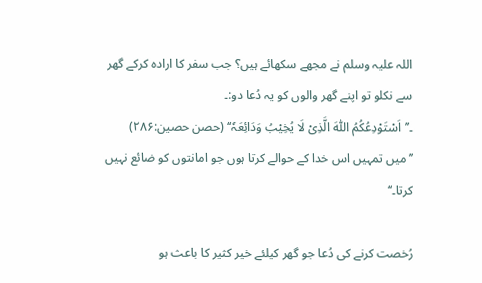اللہ علیہ وسلم نے مجھے سکھائے ہیں؟ جب سفر کا ارادہ کرکے گھر سے نکلو تو اپنے گھر والوں کو یہ دُعا دو:۔
۔’’اَسْتَوْدِعُکُمُ اللّٰہَ الَّذِیْ لَا یُخِیْبُ وَدَائِعَہٗ‘‘ (حصن حصین:۲۸۶)
’’میں تمہیں اس خدا کے حوالے کرتا ہوں جو امانتوں کو ضائع نہیں کرتا۔‘‘

رُخصت کرنے کی دُعا جو گھر کیلئے خیر کثیر کا باعث ہو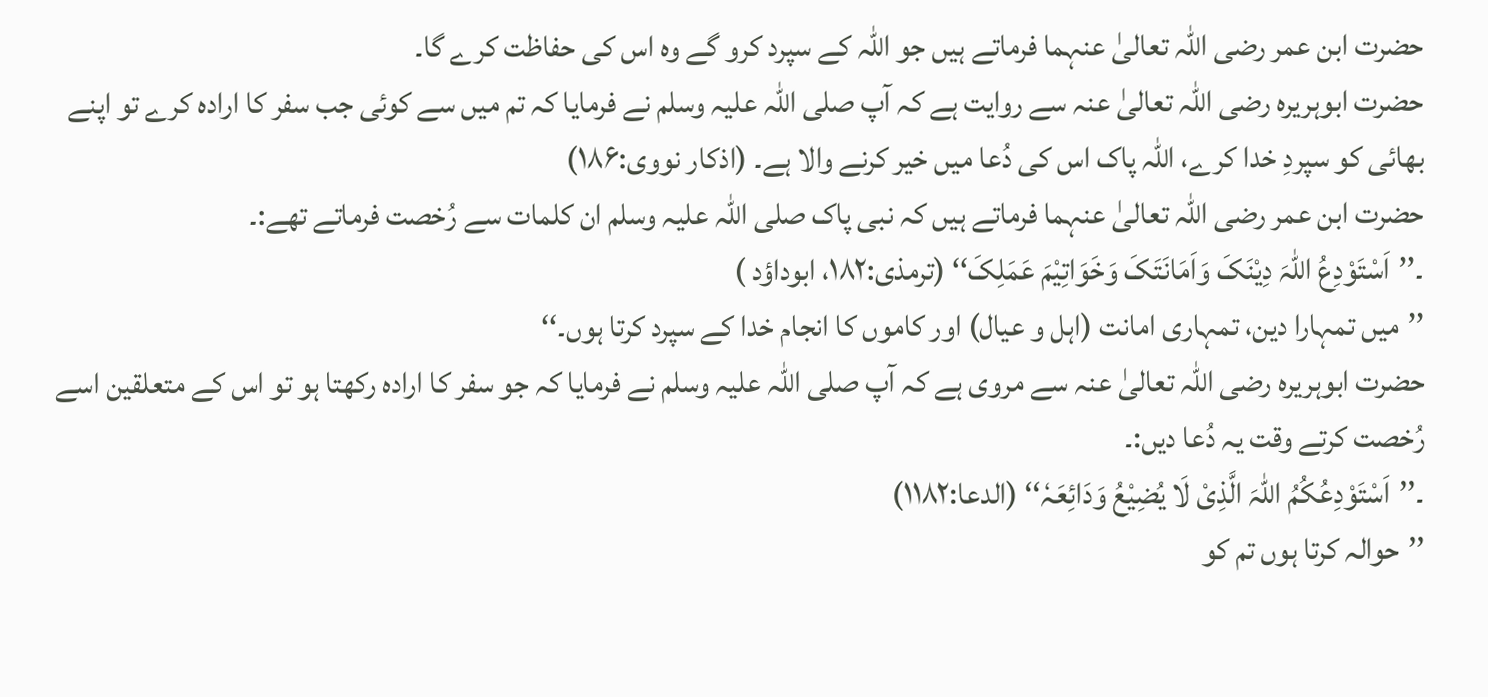حضرت ابن عمر رضی اللہ تعالیٰ عنہما فرماتے ہیں جو اللہ کے سپرد کرو گے وہ اس کی حفاظت کرے گا۔
حضرت ابوہریرہ رضی اللہ تعالیٰ عنہ سے روایت ہے کہ آپ صلی اللہ علیہ وسلم نے فرمایا کہ تم میں سے کوئی جب سفر کا ارادہ کرے تو اپنے بھائی کو سپردِ خدا کرے، اللہ پاک اس کی دُعا میں خیر کرنے والا ہے۔ (اذکار نووی:۱۸۶)
حضرت ابن عمر رضی اللہ تعالیٰ عنہما فرماتے ہیں کہ نبی پاک صلی اللہ علیہ وسلم ان کلمات سے رُخصت فرماتے تھے:۔
۔’’اَسْتَوْدِعُ اللّٰہَ دِیْنَکَ وَاَمَانَتَکَ وَخَوَاتِیْمَ عَمَلِکَ‘‘ (ترمذی:۱۸۲، ابوداؤد )
’’میں تمہارا دین، تمہاری امانت (اہل و عیال) اور کاموں کا انجام خدا کے سپرد کرتا ہوں۔‘‘
حضرت ابوہریرہ رضی اللہ تعالیٰ عنہ سے مروی ہے کہ آپ صلی اللہ علیہ وسلم نے فرمایا کہ جو سفر کا ارادہ رکھتا ہو تو اس کے متعلقین اسے رُخصت کرتے وقت یہ دُعا دیں:۔
۔’’اَسْتَوْدِعُکُمُ اللّٰہَ الَّذِیْ لَا یُضِیْعُ وَدَائِعَہٗ‘‘ (الدعا:۱۱۸۲)
’’حوالہ کرتا ہوں تم کو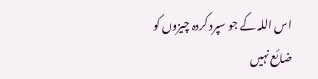اس اللہ کے جو سپرد کردہ چیزوں کو ضائع نہیں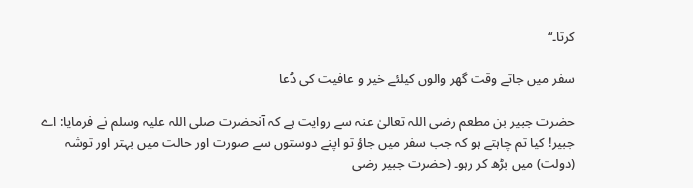کرتا۔‘‘

سفر میں جاتے وقت گھر والوں کیلئے خیر و عافیت کی دُعا

حضرت جبیر بن مطعم رضی اللہ تعالیٰ عنہ سے روایت ہے کہ آنحضرت صلی اللہ علیہ وسلم نے فرمایا: اے جبیر! کیا تم چاہتے ہو کہ جب سفر میں جاؤ تو اپنے دوستوں سے صورت اور حالت میں بہتر اور توشہ (دولت) میں بڑھ کر رہو۔ (حضرت جبیر رضی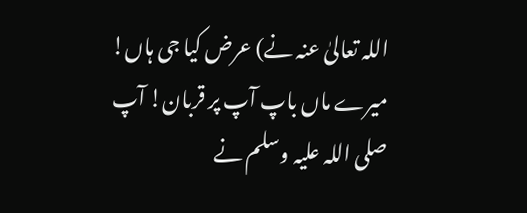اللہ تعالیٰ عنہ نے) عرض کیا جی ہاں! میرے ماں باپ آپ پر قربان! آپ صلی اللہ علیہ وسلم نے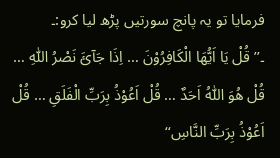فرمایا تو یہ پانچ سورتیں پڑھ لیا کرو:۔
۔’’قُلْ یَا اَیُّھَا الْکَافِرُوْنَ … اِذَا جَآئَ نَصْرُ اللّٰہِ … قُلْ ھُوَ اللّٰہُ اَحَدٌ … قُلْ اَعُوْذُ بِرَبِّ الْفَلَقِ … قُلْ اَعُوْذُ بِرَبِّ النَّاسِ‘‘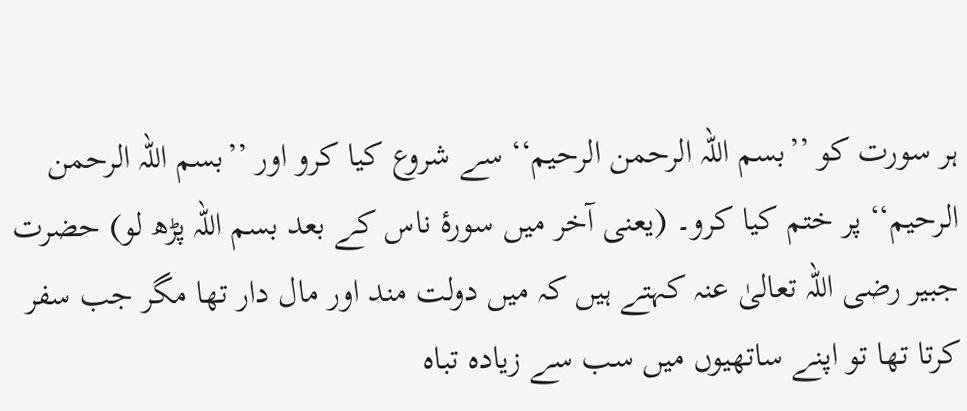ہر سورت کو ’’بسم اللہ الرحمن الرحیم‘‘ سے شروع کیا کرو اور ’’بسم اللہ الرحمن الرحیم‘‘ پر ختم کیا کرو۔ (یعنی آخر میں سورۂ ناس کے بعد بسم اللہ پڑھ لو) حضرت جبیر رضی اللہ تعالیٰ عنہ کہتے ہیں کہ میں دولت مند اور مال دار تھا مگر جب سفر کرتا تھا تو اپنے ساتھیوں میں سب سے زیادہ تباہ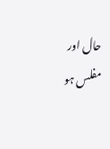حال اور مفلس ہو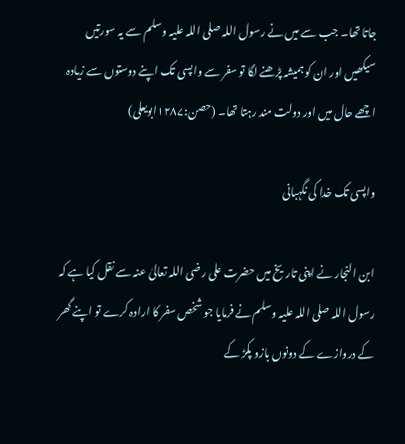جاتا تھا۔ جب سے میں نے رسول اللہ صلی اللہ علیہ وسلم سے یہ سورتیں سیکھیں اور ان کو ہمیشہ پڑھنے لگا تو سفر سے واپسی تک اپنے دوستوں سے زیادہ اچھے حال میں اور دولت مند رہتا تھا۔ (حصن:۱۲۸۷ابویعلی)

واپسی تک خدا کی نگہبانی

ابن النجار نے اپنی تاریخ میں حضرت علی رضی اللہ تعالیٰ عنہ سے نقل کیا ہے کہ رسول اللہ صلی اللہ علیہ وسلم نے فرمایا جو شخص سفر کا ارادہ کرے تو اپنے گھر کے دروازے کے دونوں بازو پکڑ کے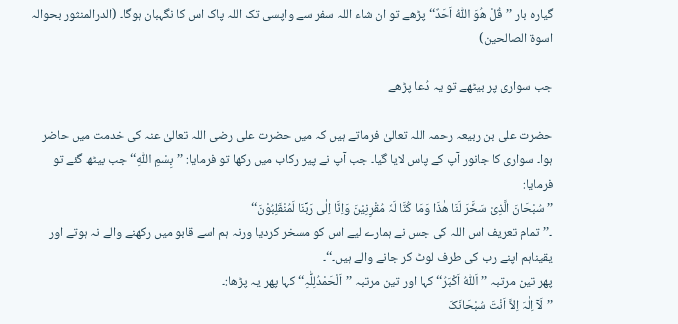گیارہ بار ’’قُلْ ھُوَ اللّٰہُ اَحَدٌ‘‘ پڑھے تو ان شاء اللہ سفر سے واپسی تک اللہ پاک اس کا نگہبان ہوگا۔ (الدرالمنثور بحوالہ اسوۃ الصالحین)

جب سواری پر بیٹھے تو یہ دُعا پڑھے

حضرت علی بن ربیعہ رحمہ اللہ تعالیٰ فرماتے ہیں کہ میں حضرت علی رضی اللہ تعالیٰ عنہ کی خدمت میں حاضر ہوا۔ سواری کا جانور آپ کے پاس لایا گیا۔ جب آپ نے پیر رکاب میں رکھا تو فرمایا: ’’بِسْمِ اللّٰہِ‘‘ جب بیٹھ گئے تو فرمایا:
’’سُبْحَانَ الَّذِیْ سَخَّرَ لَنَا ھٰذَا وَمَا کُنَّا لَہٗ مُقْرِنِیْنَ وَاِنَّا اِلٰی رَبِّنَا لَمُنْقَلِبُوْنَ‘‘
۔’’تمام تعریف اس اللہ کی جس نے ہمارے لیے اس کو مسخر کردیا ورنہ ہم اسے قابو میں رکھنے والے نہ ہوتے اور یقیناہم اپنے رب کی طرف لوٹ کر جانے والے ہیں۔‘‘۔
پھر تین مرتبہ ’’اَللّٰہُ اَکْبَرُ‘‘ کہا اور تین مرتبہ ’’اَلْحَمْدُلِلّٰہِ‘‘ کہا پھر یہ پڑھا:۔
’’لَآ اِلٰہَ اِلاَّ اَنْتَ سُبْحَانَکَ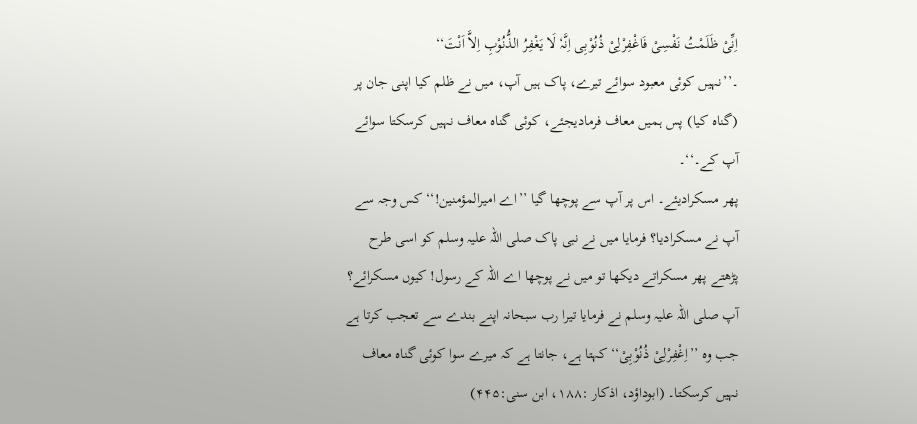اِنِّیْ ظَلَمْتُ نَفْسِیْ فَاغْفِرْلِیْ ذُنُوْبِی اِنَّہٗ لَا یَغْفِرُ الذُّنُوْبِ اِلاَّ اَنْتَ‘‘
۔’’نہیں کوئی معبود سوائے تیرے، پاک ہیں آپ، میں نے ظلم کیا اپنی جان پر (گناہ کیا) پس ہمیں معاف فرمادیجئے، کوئی گناہ معاف نہیں کرسکتا سوائے آپ کے۔‘‘۔
پھر مسکرادیئے۔ اس پر آپ سے پوچھا گیا ’’اے امیرالمؤمنین!‘‘ کس وجہ سے آپ نے مسکرادیا؟ فرمایا میں نے نبی پاک صلی اللہ علیہ وسلم کو اسی طرح پڑھتے پھر مسکراتے دیکھا تو میں نے پوچھا اے اللہ کے رسول! کیوں مسکرائے؟ آپ صلی اللہ علیہ وسلم نے فرمایا تیرا رب سبحانہ اپنے بندے سے تعجب کرتا ہے جب وہ ’’اِغْفِرْلِیْ ذُنُوْبِیْ‘‘ کہتا ہے، جانتا ہے کہ میرے سوا کوئی گناہ معاف نہیں کرسکتا۔ (ابوداؤد، اذکار :۱۸۸، ابن سنی:۴۴۵)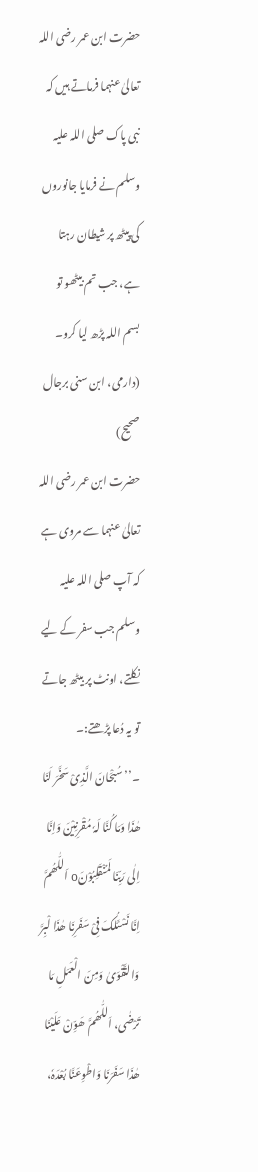حضرت ابن عمر رضی اللہ تعالیٰ عنہما فرماتے ہیں کہ نبی پاک صلی اللہ علیہ وسلم نے فرمایا جانوروں کی پیٹھ پر شیطان رہتا ہے، جب تم بیٹھو تو بسم اللہ پڑھ لیا کرو۔ (دارمی، ابن سنی برجال صحیح)
حضرت ابن عمر رضی اللہ تعالیٰ عنہما سے مروی ہے کہ آپ صلی اللہ علیہ وسلم جب سفر کے لیے نکلتے، اونٹ پر بیٹھ جاتے تو یہ دُعا پڑھتے:۔
۔’’سُبْحَانَ الَّذِیْ سَخَّرَ لَنَا ھٰذَا وَمَا کُنَّا لَہٗ مُقْرِنِیْنَ وَاِنَّا اِلٰی رَبِّنَا لَمُنْقَلِبُوْنَo اَللّٰھُمَّ اِنَّا نَسْئَلُکَ فِیْ سَفَرِنَا ھٰذَا لْبِرَّ وَالتَّقْوَیٰ وَمِنَ الْعَمَلِ مَا تَرْضٰی، اَللّٰھُمَّ ھَوِّنْ عَلَیْنَا ھٰذَا سَفَرَنَا وَاطْوِعَنَّا بُعْدَہٗ،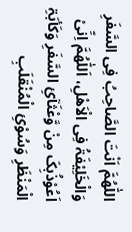اللّٰھُمَّ اَنْتَ الصَّاحِبُ فِی السَّفَرِ وَالْخَلِیْفَۃُ فِی الْاَھْلِ، اَللّٰھُمَّ اِنِّیْ اَعُوْذُبِکَ مِنْ وَّعْثَآئِ السَّفَرِ وَکَأبَۃِ الْمَنْظَرِ وَسُوْئِ الْمُنْقَلَبِ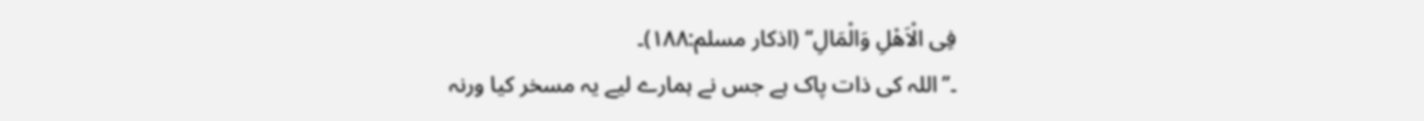فِی الْاَھْلِ وَالْمَالِ‘‘ (اذکار مسلم:۱۸۸)۔
۔’’اللہ کی ذات پاک ہے جس نے ہمارے لیے یہ مسخر کیا ورنہ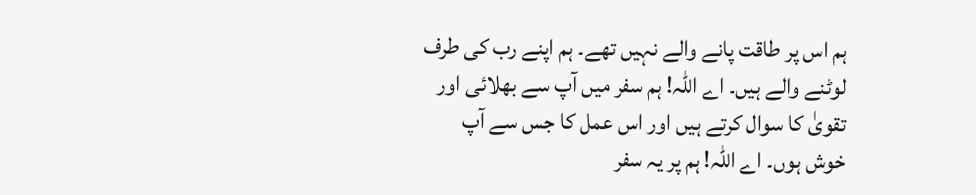ہم اس پر طاقت پانے والے نہیں تھے۔ ہم اپنے رب کی طرف لوٹنے والے ہیں۔ اے اللہ! ہم سفر میں آپ سے بھلائی اور تقویٰ کا سوال کرتے ہیں اور اس عمل کا جس سے آپ خوش ہوں۔ اے اللہ! ہم پر یہ سفر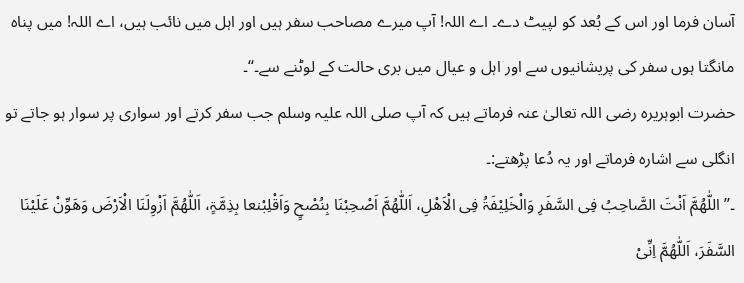آسان فرما اور اس کے بُعد کو لپیٹ دے۔ اے اللہ! آپ میرے مصاحب سفر ہیں اور اہل میں نائب ہیں، اے اللہ! میں پناہ مانگتا ہوں سفر کی پریشانیوں سے اور اہل و عیال میں بری حالت کے لوٹنے سے۔‘‘۔
حضرت ابوہریرہ رضی اللہ تعالیٰ عنہ فرماتے ہیں کہ آپ صلی اللہ علیہ وسلم جب سفر کرتے اور سواری پر سوار ہو جاتے تو انگلی سے اشارہ فرماتے اور یہ دُعا پڑھتے:۔
۔’’اللّٰھُمَّ اَنْتَ الصَّاحِبُ فِی السَّفَرِ وَالْخَلِیْفَۃُ فِی الْاَھْلِ، اَللّٰھُمَّ اَصْحِبْنَا بِنُصْحٍ وَاَقْلِبْنعا بِذِمَّۃٍ، اَللّٰھُمَّ اَزْوِلَنَا الْاَرْضَ وَھَوِّنْ عَلَیْنَا السَّفَرَ، اَللّٰھُمَّ اِنِّیْ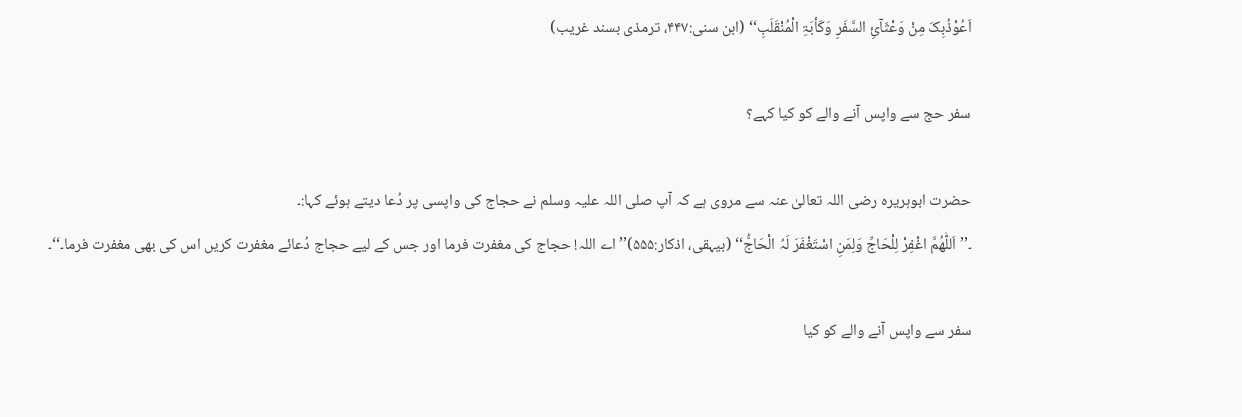اَعُوْذُبِکَ مِنْ وَعْثَآئِ السَّفَرِ وَکَأبَۃِ الْمُنْقَلَبِ‘‘ (ابن سنی:۴۴۷، ترمذی بسند غریب)

سفر حج سے واپس آنے والے کو کیا کہے؟

حضرت ابوہریرہ رضی اللہ تعالیٰ عنہ سے مروی ہے کہ آپ صلی اللہ علیہ وسلم نے حجاج کی واپسی پر دُعا دیتے ہوئے کہا:۔
۔’’اَللّٰھُمَّ اغْفِرْ لِلْحَاجِّ وَلِمَنِ اسْتَغْفَرَ لَہُ الْحَاجُّ‘‘ (بیہقی، اذکار:۵۵۵)’’اے اللہ! حجاج کی مغفرت فرما اور جس کے لیے حجاج دُعائے مغفرت کریں اس کی بھی مغفرت فرما۔‘‘۔

سفر سے واپس آنے والے کو کیا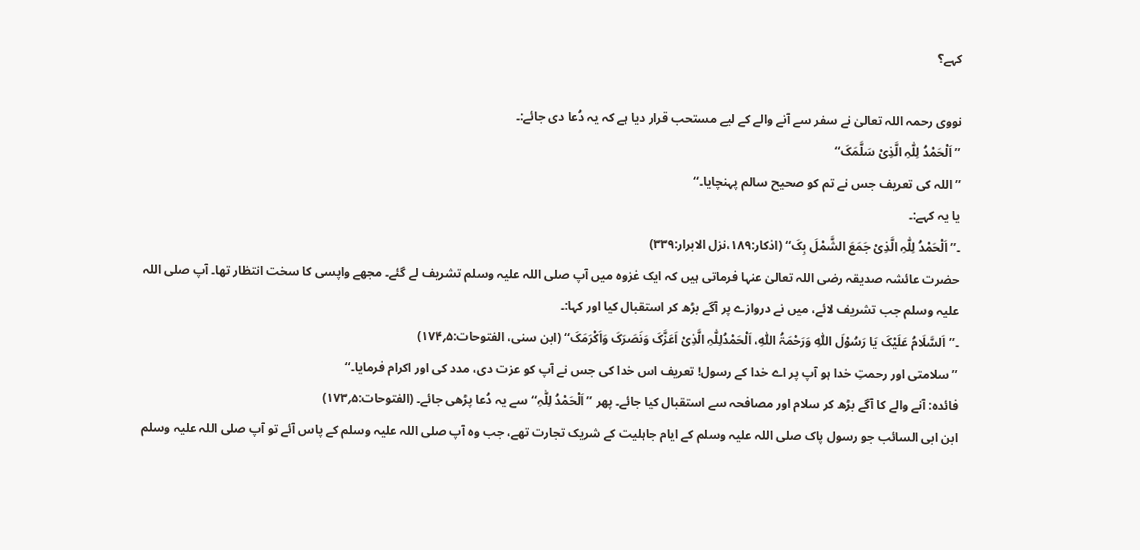کہے؟

نووی رحمہ اللہ تعالیٰ نے سفر سے آنے والے کے لیے مستحب قرار دیا ہے کہ یہ دُعا دی جائے:۔
’’اَلْحَمْدُ لِلّٰہِ الَّذِیْ سَلَّمَکَ‘‘
’’اللہ کی تعریف جس نے تم کو صحیح سالم پہنچایا۔‘‘
یا یہ کہے:۔
۔’’اَلْحَمْدُ لِلّٰہِ الَّذِیْ جَمَعَ الشَّمْلَ بِکَ‘‘ (اذکار:۱۸۹،نزل الابرار:۳۳۹)
حضرت عائشہ صدیقہ رضی اللہ تعالیٰ عنہا فرماتی ہیں کہ ایک غزوہ میں آپ صلی اللہ علیہ وسلم تشریف لے گئے۔ مجھے واپسی کا سخت انتظار تھا۔ آپ صلی اللہ علیہ وسلم جب تشریف لائے، میں نے دروازے پر آگے بڑھ کر استقبال کیا اور کہا:۔
۔’’اَلسَّلَامُ عَلَیْکَ یَا رَسُوْلَ اللّٰہِ وَرَحْمَۃُ اللّٰہِ، اَلْحَمْدُلِلّٰہِ الَّذِیْ اَعَزَّکَ وَنَصَرَکَ وَاَکْرَمَکَ‘‘ (ابن سنی، الفتوحات:۵؍۱۷۴)
’’سلامتی اور رحمتِ خدا ہو آپ پر اے خدا کے رسول! تعریف اس خدا کی جس نے آپ کو عزت دی، مدد کی اور اکرام فرمایا۔‘‘
فائدہ: آنے والے کا آگے بڑھ کر سلام اور مصافحہ سے استقبال کیا جائے۔ پھر ’’اَلْحَمْدُ لِلّٰہِ‘‘ سے یہ دُعا پڑھی جائے۔ (الفتوحات:۵؍۱۷۳)
ابن ابی السائب جو رسول پاک صلی اللہ علیہ وسلم کے ایام جاہلیت کے شریک تجارت تھے، جب وہ آپ صلی اللہ علیہ وسلم کے پاس آئے تو آپ صلی اللہ علیہ وسلم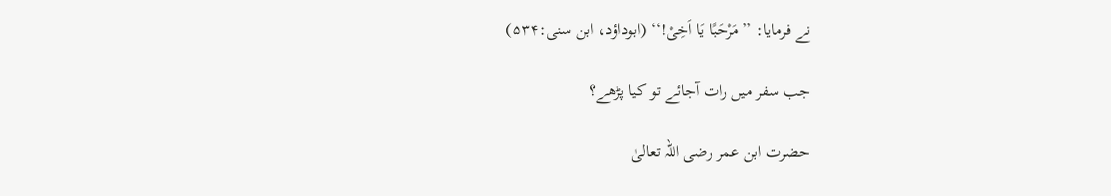نے فرمایا: ’’مَرْحَبًا یَا اَخِیْ!‘‘ (ابوداؤد، ابن سنی:۵۳۴)

جب سفر میں رات آجائے تو کیا پڑھے؟

حضرت ابن عمر رضی اللہ تعالیٰ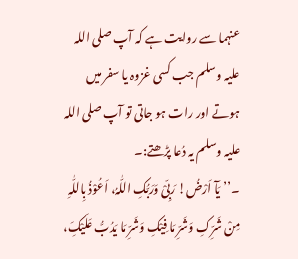عنہما سے روایت ہے کہ آپ صلی اللہ علیہ وسلم جب کسی غزوہ یا سفر میں ہوتے اور رات ہو جاتی تو آپ صلی اللہ علیہ وسلم یہ دُعا پڑھتے:۔
۔’’یَآ اَرْضُ! رَبِّیْ وَرَبُّکِ اللّٰہُ، اَعُوْذُ بِاللّٰہِ مِنْ شَرِّکِ وَشَرِّ مَا فِیْکِ وَشَرِّ مَا یَدُبُّ عَلَیْکَِ،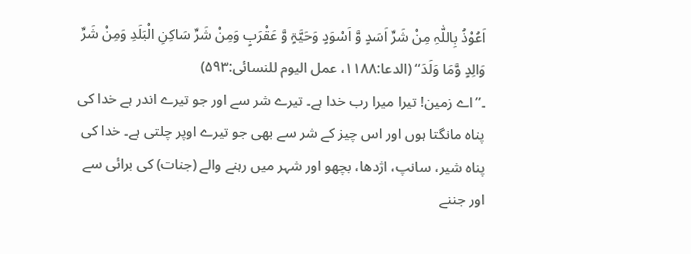اَعُوْذُ بِاللّٰہِ مِنْ شَرِّ اَسَدٍ وَّ اَسْوَدٍ وَحَیَّۃٍ وَّ عَقْرَبٍ وَمِنْ شَرِّ سَاکِنِ الْبَلَدِ وَمِنْ شَرِّ وَالِدٍ وَّمَا وَلَدَ‘‘ (الدعا:۱۱۸۸، عمل الیوم للنسائی:۵۹۳)
۔’’اے زمین! تیرا میرا رب خدا ہے۔ تیرے شر سے اور جو تیرے اندر ہے خدا کی پناہ مانگتا ہوں اور اس چیز کے شر سے بھی جو تیرے اوپر چلتی ہے۔ خدا کی پناہ شیر، سانپ، اژدھا، بچھو اور شہر میں رہنے والے (جنات) کی برائی سے اور جننے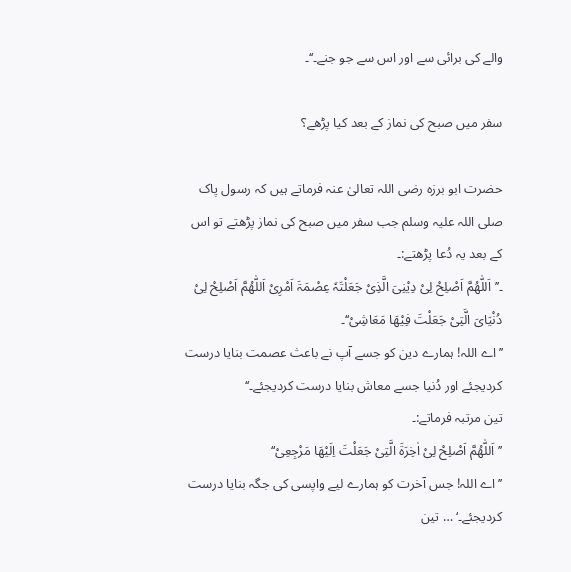والے کی برائی سے اور اس سے جو جنے۔‘‘۔

سفر میں صبح کی نماز کے بعد کیا پڑھے؟

حضرت ابو برزہ رضی اللہ تعالیٰ عنہ فرماتے ہیں کہ رسول پاک صلی اللہ علیہ وسلم جب سفر میں صبح کی نماز پڑھتے تو اس کے بعد یہ دُعا پڑھتے:۔
۔’’اَللّٰھُمَّ اَصْلِحْ لِیْ دِیْنِیَ الَّذِیْ جَعَلْتَہٗ عِصْمَۃَ اَمْرِیْ اَللّٰھُمَّ اَصْلِحْ لِیْ دُنْیَایَ الَّتِیْ جَعَلْتَ فِیْھَا مَعَاشِیْ‘‘۔
’’اے اللہ! ہمارے دین کو جسے آپ نے باعث عصمت بنایا درست کردیجئے اور دُنیا جسے معاش بنایا درست کردیجئے۔‘‘
تین مرتبہ فرماتے:۔
’’اَللّٰھُمَّ اَصْلِحْ لِیْ اٰخِرَۃَ الَّتِیْ جَعَلْتَ اِلَیْھَا مَرْجِعِیْ‘‘
’’اے اللہ! جس آخرت کو ہمارے لیے واپسی کی جگہ بنایا درست کردیجئے۔‘ … تین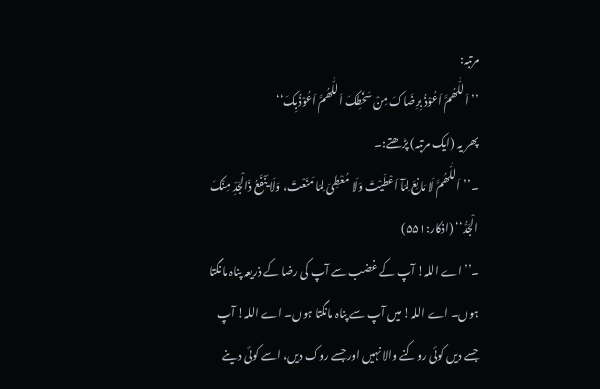مرتبہ:
’’اَللّٰھُمَّ اَعُوْذُ بِرِضَاکَ مِنْ سَخَطِکَ اَللّٰھُمَّ اَعُوْذُبِکَ‘‘
پھر یہ (ایک مرتبہ) پڑھتے:۔
۔’’اَللّٰھُمَّ لَا مَانِعَ لِمَآ اَعْطَیْتَ وَلَا مُعْطِیَ لِمَا مَنَعْتَ، وَلَا یَنْفَعُ ذَالْجَدِّ مِنْکَ الْجَدُّ‘‘ (اذکار:۵۵۱)
۔’’اے اللہ! آپ کے غضب سے آپ کی رضا کے ذریعہ پناہ مانگتا ہوں۔ اے اللہ! میں آپ سے پناہ مانگتا ہوں۔ اے اللہ! آپ جسے دیں کوئی روکنے والا نہیں اور جسے روک دیں، اسے کوئی دینے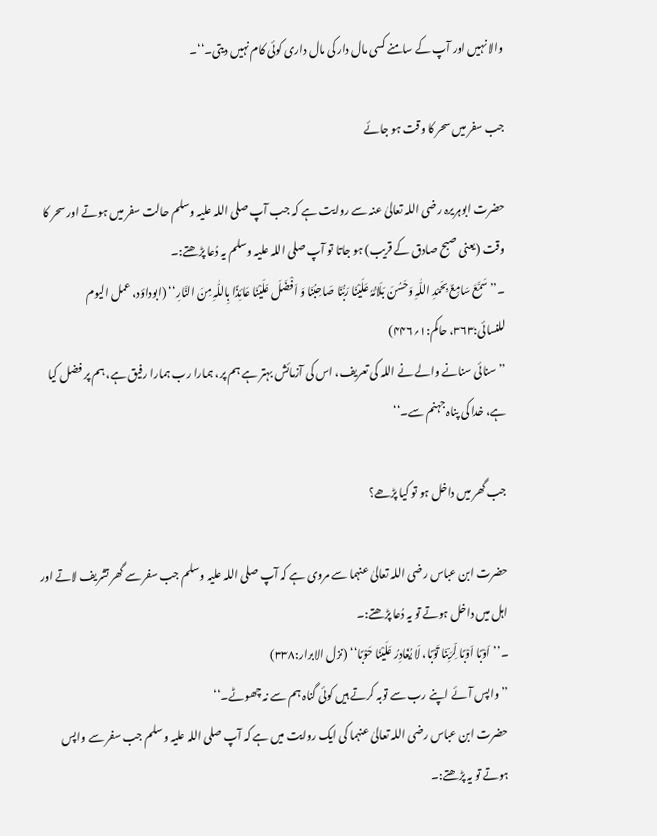والا نہیں اور آپ کے سامنے کسی مال دار کی مال داری کوئی کام نہیں دیتی۔‘‘۔

جب سفر میں سحر کا وقت ہو جائے

حضرت ابوہریرہ رضی اللہ تعالیٰ عنہ سے روایت ہے کہ جب آپ صلی اللہ علیہ وسلم حالت سفر میں ہوتے اور سحر کا وقت (یعنی صبح صادق کے قریب) ہو جاتا تو آپ صلی اللہ علیہ وسلم یہ دُعا پڑھتے:۔
۔’’سَمَّعَ سَامِعٌ بِحَمْدِ اللّٰہِ وَحَسُنَ بَلَائُہٗ عَلَیْنَا رَبُّنَا صَاحِبُنَا وَ اَفْضَلَ عَلَیْنَا عَائِذًا بِاللّٰہِ مِنَ النَّارِ‘‘ (ابوداؤد، عمل الیوم للنسائی:۳۶۳، حاکم:۱؍۴۴۶)
’’سنائی سنانے والے نے اللہ کی تعریف، اس کی آزمائش بہتر ہے ہم پر، ہمارا رب ہمارا رفیق ہے، ہم پر فضل کیا ہے، خدا کی پناہ جہنم سے۔‘‘

جب گھر میں داخل ہو تو کیا پڑھے؟

حضرت ابن عباس رضی اللہ تعالیٰ عنہما سے مروی ہے کہ آپ صلی اللہ علیہ وسلم جب سفر سے گھر تشریف لاتے اور اہل میں داخل ہوتے تو یہ دُعا پڑھتے:۔
۔’’اَوْبًا اَوْبًا لِّرَبِّنَا تَوْبًا، لَا یُغَادِرُ عَلَیْنَا حَوْبًا‘‘ (نزل الابرار:۳۳۸)
’’واپس آئے اپنے رب سے توبہ کرتے ہیں کوئی گناہ ہم سے نہ چھوٹے۔‘‘
حضرت ابن عباس رضی اللہ تعالیٰ عنہما کی ایک روایت میں ہے کہ آپ صلی اللہ علیہ وسلم جب سفر سے واپس ہوتے تو یہ پڑھتے:۔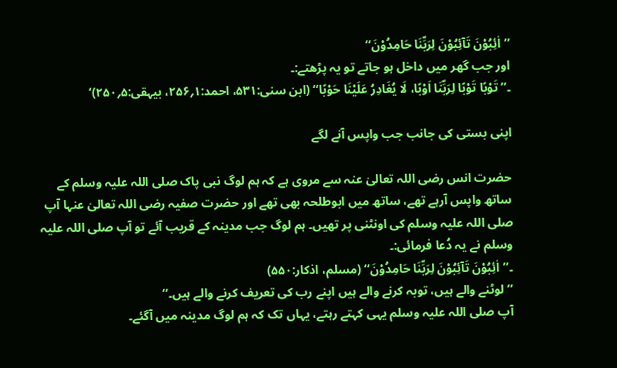’’اٰئِبُوْنَ تَآئِبُوْنَ لِرَبِّنَا حَامِدُوْنَ‘‘
اور جب گھر میں داخل ہو جاتے تو یہ پڑھتے:۔
۔’’تَوْبًا تَوْبًا لِرَبِّنَا اَوْبًا، لَا یُغَادِرُ عَلَیْنَا حَوْبًا‘‘ (ابن سنی:۵۳۱، احمد:۱؍۲۵۶، بیہقی:۵؍۲۵۰)‘

اپنی بستی کی جانب جب واپس آنے لگے

حضرت انس رضی اللہ تعالیٰ عنہ سے مروی ہے کہ ہم لوگ نبی پاک صلی اللہ علیہ وسلم کے ساتھ واپس آرہے تھے، ساتھ میں ابوطلحہ بھی تھے اور حضرت صفیہ رضی اللہ تعالیٰ عنہا آپ صلی اللہ علیہ وسلم کی اونٹنی پر تھیں۔ ہم لوگ جب مدینہ کے قریب آئے تو آپ صلی اللہ علیہ وسلم نے یہ دُعا فرمائی:۔
۔’’اٰئِبُوْنَ تَآئِبُوْنَ لِرَبِّنَا حَامِدُوْنَ‘‘ (مسلم، اذکار:۵۵۰)
’’لوٹنے والے ہیں، توبہ کرنے والے ہیں اپنے رب کی تعریف کرنے والے ہیں۔‘‘
آپ صلی اللہ علیہ وسلم یہی کہتے رہتے، یہاں تک کہ ہم لوگ مدینہ میں آگئے۔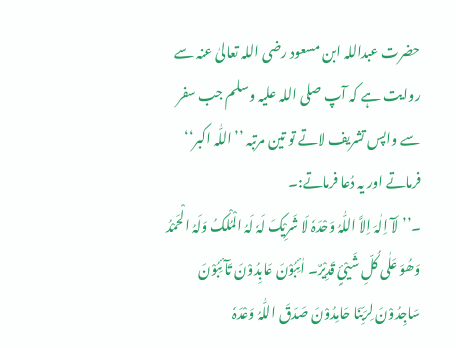حضرت عبداللہ ابن مسعود رضی اللہ تعالیٰ عنہ سے روایت ہے کہ آپ صلی اللہ علیہ وسلم جب سفر سے واپس تشریف لاتے تو تین مرتبہ ’’اللّٰہ اکبر‘‘ فرماتے اور یہ دُعا فرماتے:۔
۔’’لَآ اِلٰہَ اِلاَّ اللّٰہُ وَحْدَہٗ لَا شَرِیْکَ لَہٗ لَہُ الْمُلْکُ وَلَہُ الْحَمْدُ وَھُوَ عَلٰی کُلِّ شَیْئٍ قَدِیْرٌ۔ اٰئِبُوْنَ عَابِدُوْنَ تَآئِبُوْنَ سَاجِدُوْنَ لِرَبِّنَا حَامِدُوْنَ صَدَقَ اللّٰہُ وَعْدَہٗ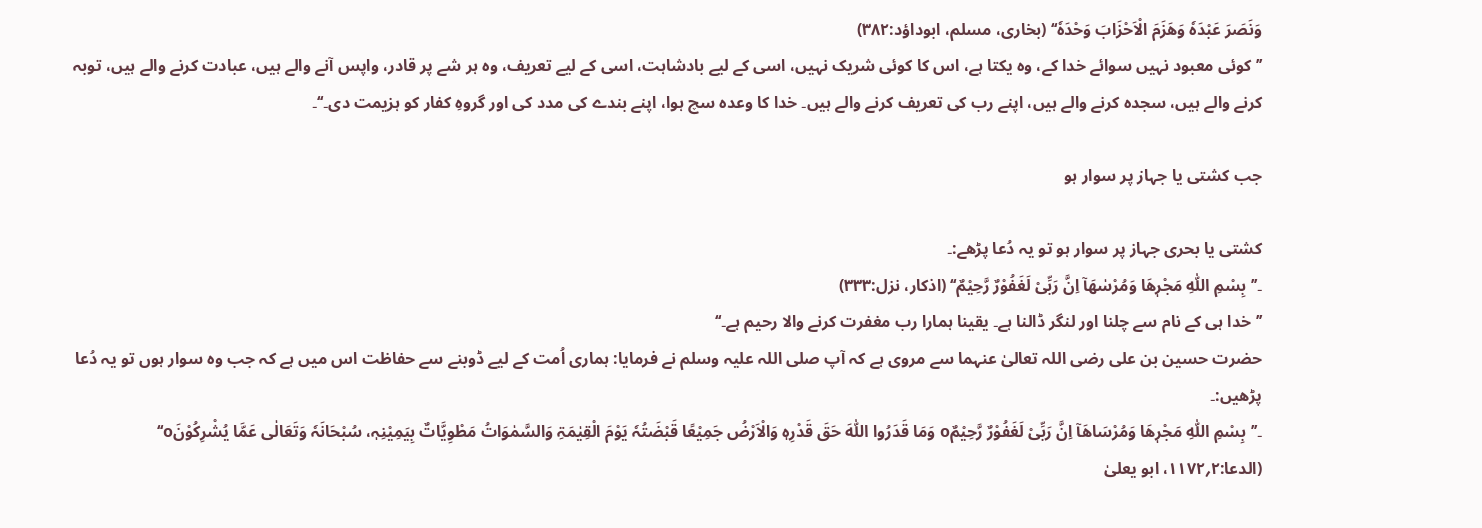وَنَصَرَ عَبْدَہٗ وَھَزَمَ الْاَحْزَابَ وَحْدَہٗ‘‘ (بخاری، مسلم، ابوداؤد:۳۸۲)
’’کوئی معبود نہیں سوائے خدا کے، وہ یکتا ہے، اس کا کوئی شریک نہیں، اسی کے لیے بادشاہت، اسی کے لیے تعریف، وہ ہر شے پر قادر، واپس آنے والے ہیں، عبادت کرنے والے ہیں، توبہ کرنے والے ہیں، سجدہ کرنے والے ہیں، اپنے رب کی تعریف کرنے والے ہیں۔ خدا کا وعدہ سچ ہوا، اپنے بندے کی مدد کی اور گروہِ کفار کو ہزیمت دی۔‘‘۔

جب کشتی یا جہاز پر سوار ہو

کشتی یا بحری جہاز پر سوار ہو تو یہ دُعا پڑھے:۔
۔’’بِسْمِ اللّٰہِ مَجْرٖھَا وَمُرْسٰھَآ اِنَّ رَبِّیْ لَغَفُوْرٌ رَّحِیْمٌ‘‘ (اذکار، نزل:۳۳۳)
’’خدا ہی کے نام سے چلنا اور لنگر ڈالنا ہے۔ یقینا ہمارا رب مغفرت کرنے والا رحیم ہے۔‘‘
حضرت حسین بن علی رضی اللہ تعالیٰ عنہما سے مروی ہے کہ آپ صلی اللہ علیہ وسلم نے فرمایا: ہماری اُمت کے لیے ڈوبنے سے حفاظت اس میں ہے کہ جب وہ سوار ہوں تو یہ دُعا پڑھیں:۔
۔’’بِسْمِ اللّٰہِ مَجْرٖھَا وَمُرْسَاھَآ اِنَّ رَبِّیْ لَغَفُوْرٌ رَّحِیْمٌo وَمَا قَدَرُوا اللّٰہَ حَقَ قَدْرِہٖ وَالْاَرْضُ جَمِیْعًا قَبْضَتُہٗ یَوْمَ الْقِیٰمَۃِ وَالسَّمٰوَاتُ مَطْوِیَّاتٌ بِیَمِیْنِہٖ، سُبْحَانَہٗ وَتَعَالٰی عَمَّا یُشْرِکُوْنَo‘‘ (الدعا:۲؍۱۱۷۲، ابو یعلیٰ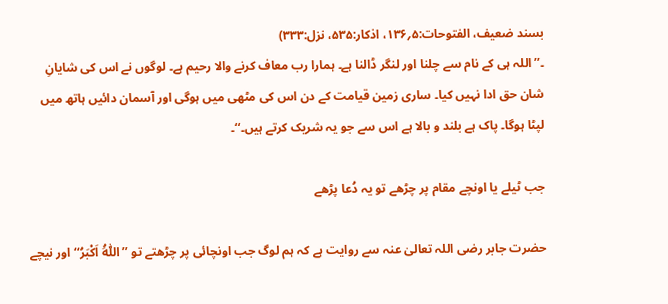بسند ضعیف، الفتوحات:۵؍۱۳۶، اذکار:۵۳۵، نزل:۳۳۳)
۔’’اللہ ہی کے نام سے چلنا اور لنگر ڈالنا ہے۔ ہمارا رب معاف کرنے والا رحیم ہے۔ لوگوں نے اس کی شایانِ شان حق ادا نہیں کیا۔ ساری زمین قیامت کے دن اس کی مٹھی میں ہوگی اور آسمان دائیں ہاتھ میں لپٹا ہوگا۔ پاک ہے بلند و بالا ہے اس سے جو یہ شریک کرتے ہیں۔‘‘۔

جب ٹیلے یا اونچے مقام پر چڑھے تو یہ دُعا پڑھے

حضرت جابر رضی اللہ تعالیٰ عنہ سے روایت ہے کہ ہم لوگ جب اونچائی پر چڑھتے تو ’’اَللّٰہُ اَکْبَرُ‘‘ اور نیچے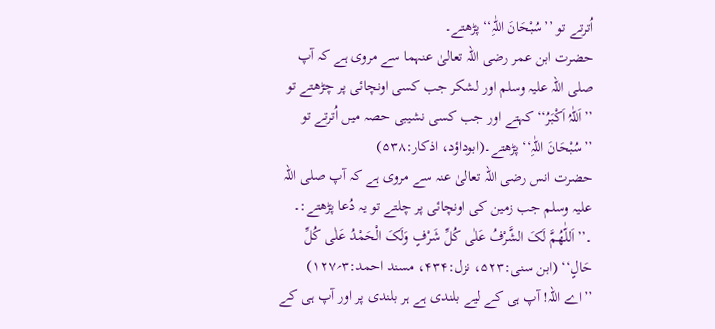اُترتے تو ’’سُبْحَانَ اللّٰہِ‘‘ پڑھتے۔
حضرت ابن عمر رضی اللہ تعالیٰ عنہما سے مروی ہے کہ آپ صلی اللہ علیہ وسلم اور لشکر جب کسی اونچائی پر چڑھتے تو ’’اَللّٰہُ اَکْبَرُ‘‘ کہتے اور جب کسی نشیبی حصہ میں اُترتے تو ’’سُبْحَانَ اللّٰہِ‘‘ پڑھتے۔(ابوداؤد، اذکار:۵۳۸)
حضرت انس رضی اللہ تعالیٰ عنہ سے مروی ہے کہ آپ صلی اللہ علیہ وسلم جب زمین کی اونچائی پر چلتے تو یہ دُعا پڑھتے:۔
۔’’اَللّٰھُمَّ لَکَ الشَّرْفُ عَلٰی کُلِّ شَرْفٍ وَلَکَ الْحَمْدُ عَلٰی کُلِّ حَالٍ‘‘ (ابن سنی:۵۲۳، نزل:۴۳۴، مسند احمد:۳؍۱۲۷)
’’اے اللہ! آپ ہی کے لیے بلندی ہے ہر بلندی پر اور آپ ہی کے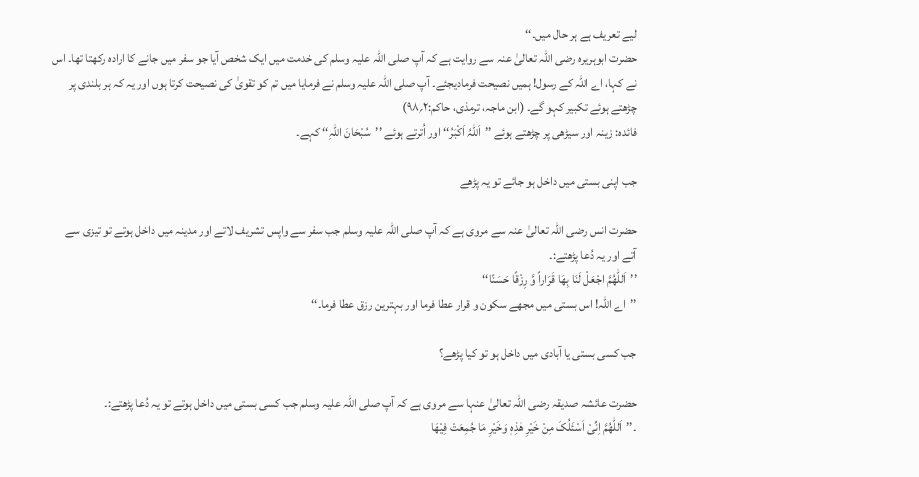لیے تعریف ہے ہر حال میں۔‘‘
حضرت ابوہریرہ رضی اللہ تعالیٰ عنہ سے روایت ہے کہ آپ صلی اللہ علیہ وسلم کی خدمت میں ایک شخص آیا جو سفر میں جانے کا ارادہ رکھتا تھا۔ اس نے کہا، اے اللہ کے رسول! ہمیں نصیحت فرمادیجئے۔ آپ صلی اللہ علیہ وسلم نے فرمایا میں تم کو تقویٰ کی نصیحت کرتا ہوں اور یہ کہ ہر بلندی پر چڑھتے ہوئے تکبیر کہو گے۔ (ابن ماجہ، ترمذی، حاکم:۲؍۹۸)
فائدہ: زینہ اور سیڑھی پر چڑھتے ہوئے ’’اَللّٰہُ اَکْبَرُ‘‘ اور اُترتے ہوئے ’’سُبْحَانَ اللّٰہِ‘‘ کہے۔

جب اپنی بستی میں داخل ہو جائے تو یہ پڑھے

حضرت انس رضی اللہ تعالیٰ عنہ سے مروی ہے کہ آپ صلی اللہ علیہ وسلم جب سفر سے واپس تشریف لاتے اور مدینہ میں داخل ہوتے تو تیزی سے آتے اور یہ دُعا پڑھتے:۔
’’اَللّٰھُمَّ اجْعَلْ لَنَا بِھَا قَرَاراً وَّ رِزْقًا حَسَنًا‘‘
’’اے اللہ! اس بستی میں مجھے سکون و قرار عطا فرما اور بہترین رزق عطا فرما۔‘‘

جب کسی بستی یا آبادی میں داخل ہو تو کیا پڑھے؟

حضرت عائشہ صدیقہ رضی اللہ تعالیٰ عنہا سے مروی ہے کہ آپ صلی اللہ علیہ وسلم جب کسی بستی میں داخل ہوتے تو یہ دُعا پڑھتے:۔
۔’’اَللّٰھُمَّ اِنِّیْ اَسْئَلُکَ مِنْ خَیْرِ ھٰذِہٖ وَخَیْرِ مَا جُمِعَتْ فِیْھَا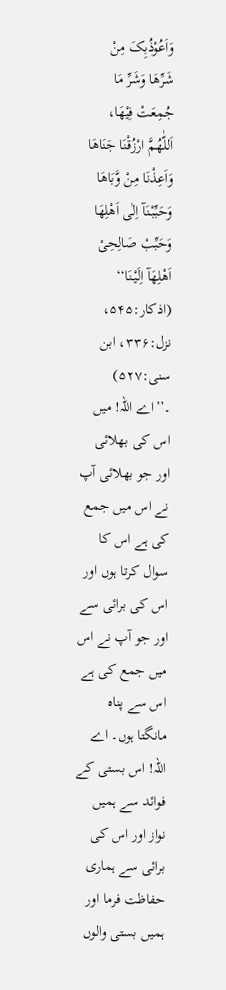وَاَعُوْذُبِکَ مِنْ شَرِّھَا وَشَرِّ مَا جُمِعَتْ فِیْھَا، اَللّٰھُمَّ ارْزُقْنَا جَنَاھَا وَاَعِذْنَا مِنْ وَّبَاھَا وَحَبِّبْنَآ اِلٰی اَھْلِھَا وَحَبِّبْ صَالِحِیْ اَھْلِھَآ اِلَیْنَا‘‘ (اذکار:۵۴۵، نزل:۳۳۶، ابن سنی:۵۲۷)
۔’’اے اللہ! میں اس کی بھلائی اور جو بھلائی آپ نے اس میں جمع کی ہے اس کا سوال کرتا ہوں اور اس کی برائی سے اور جو آپ نے اس میں جمع کی ہے اس سے پناہ مانگتا ہوں۔ اے اللہ! اس بستی کے فوائد سے ہمیں نواز اور اس کی برائی سے ہماری حفاظت فرما اور ہمیں بستی والوں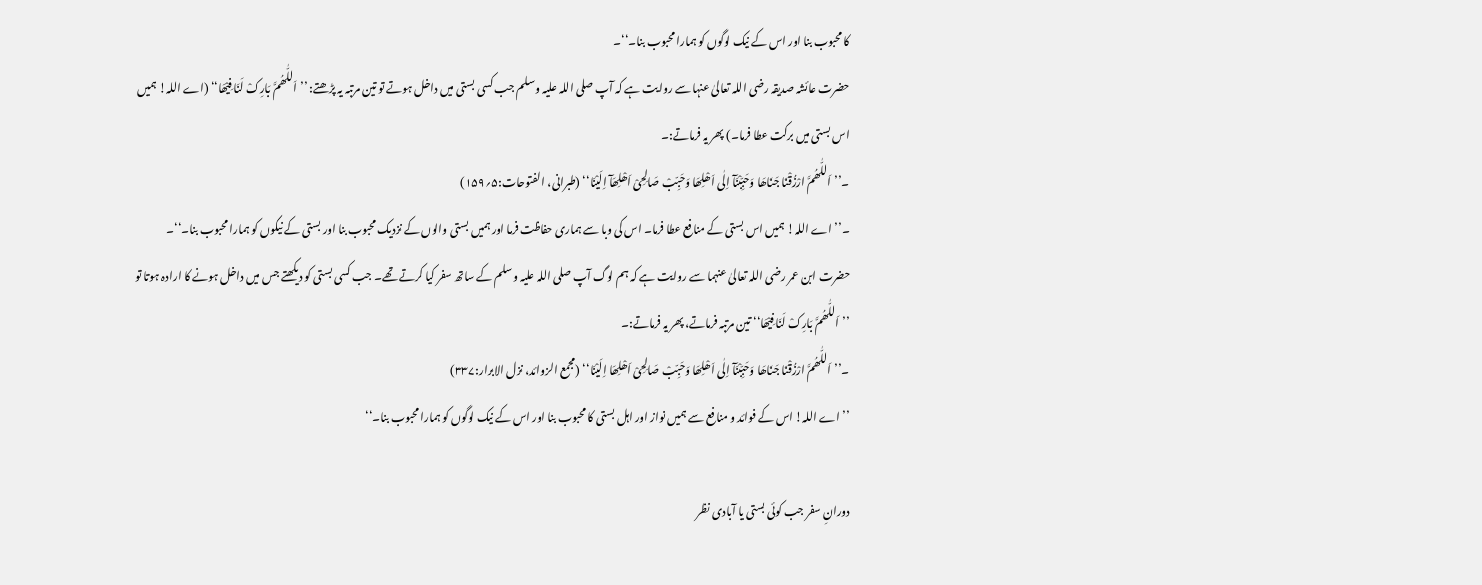کا محبوب بنا اور اس کے نیک لوگوں کو ہمارا محبوب بنا۔‘‘۔
حضرت عائشہ صدیقہ رضی اللہ تعالیٰ عنہا سے روایت ہے کہ آپ صلی اللہ علیہ وسلم جب کسی بستی میں داخل ہوتے تو تین مرتبہ یہ پڑھتے: ’’اَللّٰھُمَّ بَارِکْ لَنَا فِیْھَا‘‘ (اے اللہ! ہمیں اس بستی میں برکت عطا فرما۔) پھر یہ فرماتے:۔
۔’’اَللّٰھُمَّ ارْزُقْنَا جَنَاھَا وَحَبِّبْنَآ اِلٰی اَھْلِھَا وَحَبِّبْ صَالِحِیْ اَھْلِھَآ اِلَیْنَا‘‘ (طبرانی، الفتوحات:۵؍۱۵۹)
۔’’اے اللہ! ہمیں اس بستی کے منافع عطا فرما۔ اس کی وبا سے ہماری حفاظت فرما اور ہمیں بستی والوں کے نزدیک محبوب بنا اور بستی کے نیکوں کو ہمارا محبوب بنا۔‘‘۔
حضرت ابن عمر رضی اللہ تعالیٰ عنہما سے روایت ہے کہ ہم لوگ آپ صلی اللہ علیہ وسلم کے ساتھ سفر کیا کرتے تھے۔ جب کسی بستی کو دیکھتے جس میں داخل ہونے کا ارادہ ہوتا تو ’’اَللّٰھُمَّ بَارِکْ لَنَا فِیْھَا‘‘ تین مرتبہ فرماتے، پھر یہ فرماتے:۔
۔’’اَللّٰھُمَّ ارْزُقْنَا جَنَاھَا وَحَبِّبْنَآ اِلٰی اَھْلِھَا وَحَبِّبْ صَالِحِیْ اَھْلِھَا اِلَیْنَا‘‘ (مجمع الزوائد، نزل الابرار:۳۳۷)
’’اے اللہ! اس کے فوائد و منافع سے ہمیں نواز اور اہل بستی کا محبوب بنا اور اس کے نیک لوگوں کو ہمارا محبوب بنا۔‘‘

دورانِ سفر جب کوئی بستی یا آبادی نظر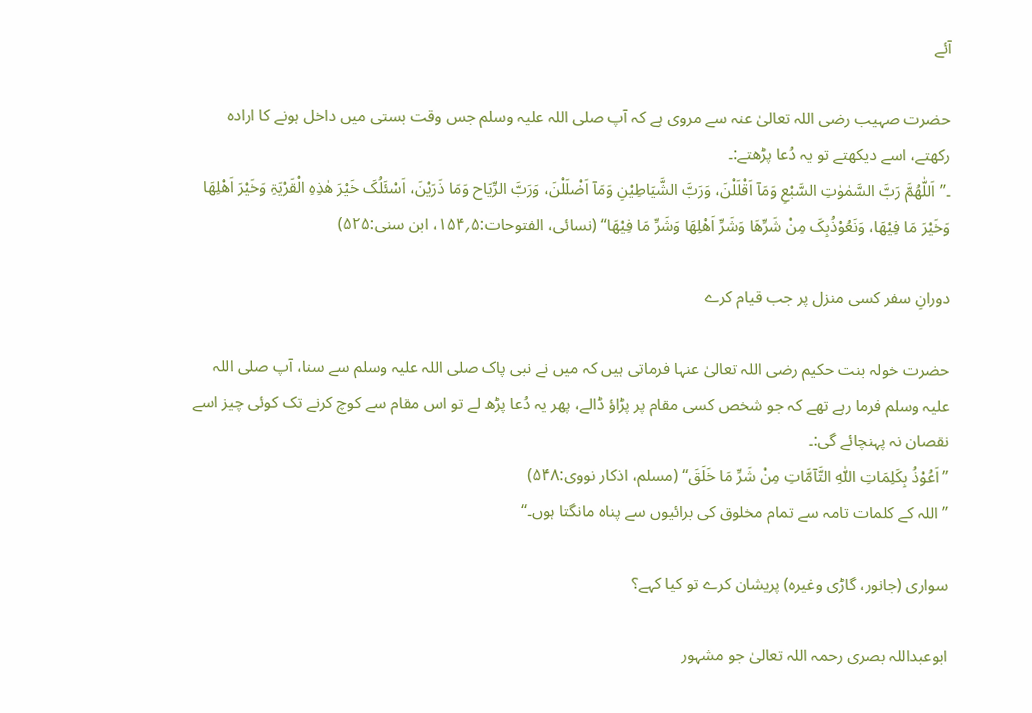آئے

حضرت صہیب رضی اللہ تعالیٰ عنہ سے مروی ہے کہ آپ صلی اللہ علیہ وسلم جس وقت بستی میں داخل ہونے کا ارادہ رکھتے، اسے دیکھتے تو یہ دُعا پڑھتے:۔
۔’’اَللّٰھُمَّ رَبَّ السَّمٰوٰتِ السَّبْعِ وَمَآ اَقْلَلْنَ، وَرَبَّ الشَّیَاطِیْنِ وَمَآ اَضْلَلْنَ، وَرَبَّ الرِّیَاح وَمَا ذَرَیْنَ، اَسْئَلُکَ خَیْرَ ھٰذِہِ الْقَرْیَۃِ وَخَیْرَ اَھْلِھَا وَخَیْرَ مَا فِیْھَا، وَنَعُوْذُبِکَ مِنْ شَرِّھَا وَشَرِّ اَھْلِھَا وَشَرِّ مَا فِیْھَا‘‘ (نسائی، الفتوحات:۵؍۱۵۴، ابن سنی:۵۲۵)

دورانِ سفر کسی منزل پر جب قیام کرے

حضرت خولہ بنت حکیم رضی اللہ تعالیٰ عنہا فرماتی ہیں کہ میں نے نبی پاک صلی اللہ علیہ وسلم سے سنا، آپ صلی اللہ علیہ وسلم فرما رہے تھے کہ جو شخص کسی مقام پر پڑاؤ ڈالے، پھر یہ دُعا پڑھ لے تو اس مقام سے کوچ کرنے تک کوئی چیز اسے نقصان نہ پہنچائے گی:۔
’’اَعُوْذُ بِکَلِمَاتِ اللّٰہِ التَّآمَّاتِ مِنْ شَرِّ مَا خَلَقَ‘‘ (مسلم، اذکار نووی:۵۴۸)
’’اللہ کے کلمات تامہ سے تمام مخلوق کی برائیوں سے پناہ مانگتا ہوں۔‘‘

سواری (جانور، گاڑی وغیرہ) پریشان کرے تو کیا کہے؟

ابوعبداللہ بصری رحمہ اللہ تعالیٰ جو مشہور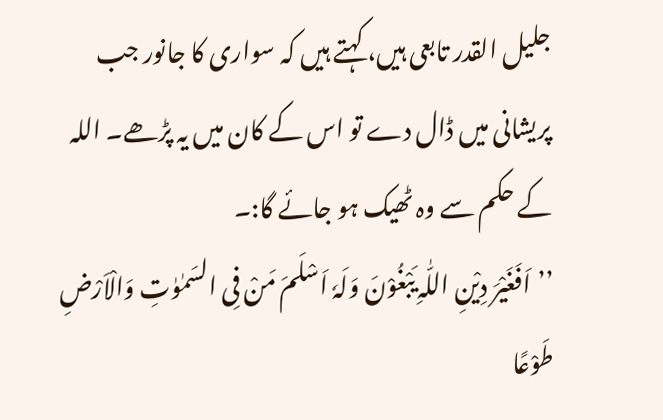جلیل القدر تابعی ہیں، کہتے ہیں کہ سواری کا جانور جب پریشانی میں ڈال دے تو اس کے کان میں یہ پڑھے۔ اللہ کے حکم سے وہ ٹھیک ہو جائے گا:۔
’’اَفَغَیْرَ دِیْنِ اللّٰہِ یَبْغُوْنَ وَلَہٗ اَسْلَمَ مَنْ فِی السَمٰوٰتِ وَالْاَرْضِ طَوْعًا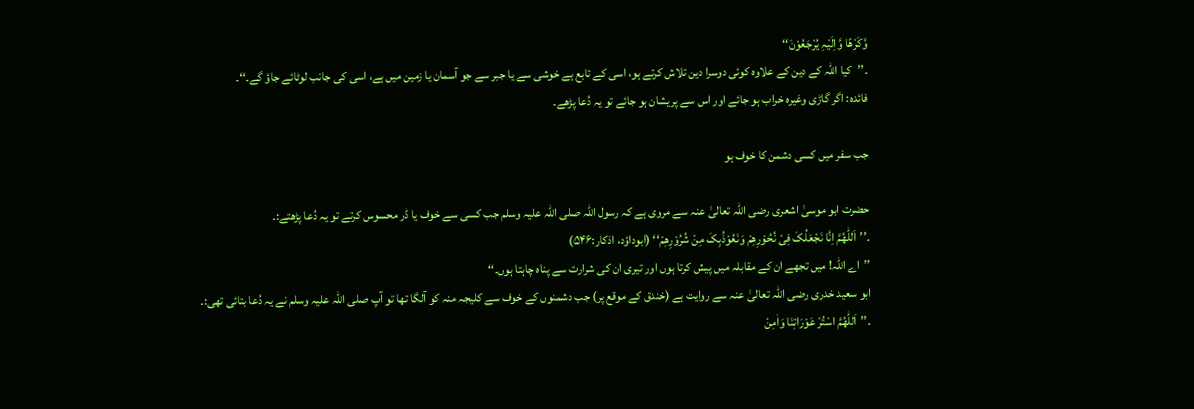وَّکَرْھًا وَّاِلَیْہِ یُرْجَعُوْنَ‘‘
۔’’کیا اللہ کے دین کے علاوہ کوئی دوسرا دین تلاش کرتے ہو، اسی کے تابع ہے خوشی سے یا جبر سے جو آسمان یا زمین میں ہے، اسی کی جانب لوٹائے جاؤ گے۔‘‘۔
فائدہ: اگر گاڑی وغیرہ خراب ہو جائے اور اس سے پریشان ہو جائے تو یہ دُعا پڑھے۔

جب سفر میں کسی دشمن کا خوف ہو

حضرت ابو موسیٰ اشعری رضی اللہ تعالیٰ عنہ سے مروی ہے کہ رسول اللہ صلی اللہ علیہ وسلم جب کسی سے خوف یا ڈر محسوس کرتے تو یہ دُعا پڑھتے:۔
۔’’اَللّٰھُمَّ اِنَّا نَجْعَلُکَ فِیْ نُحُوْرِھِمْ وَنَعُوْذُبِکَ مِنْ شُرُوْرِھِمْ‘‘ (ابوداؤد، اذکار:۵۴۶)
’’اے اللہ! میں تجھے ان کے مقابلہ میں پیش کرتا ہوں اور تیری ان کی شرارت سے پناہ چاہتا ہوں۔‘‘
ابو سعید خدری رضی اللہ تعالیٰ عنہ سے روایت ہے (خندق کے موقع پر) جب دشمنوں کے خوف سے کلیجہ منہ کو آلگا تھا تو آپ صلی اللہ علیہ وسلم نے یہ دُعا بتائی تھی:۔
۔’’اَللّٰھُمَّ اسْتُرْ عَوْرَاتِنَا وَاٰمِنْ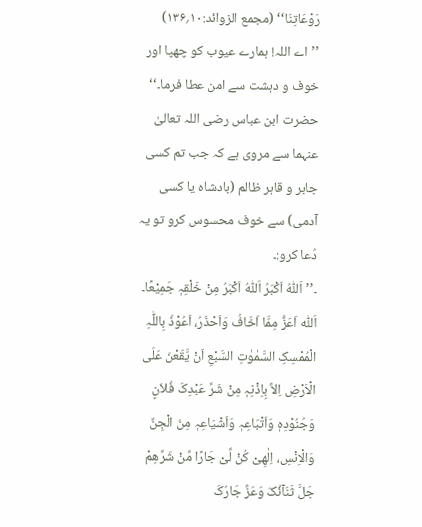رَوْعَاتِنَا‘‘ (مجمع الزوائد:۱۰؍۱۳۶)
’’اے اللہ! ہمارے عیوب کو چھپا اور خوف و دہشت سے امن عطا فرما۔‘‘
حضرت ابن عباس رضی اللہ تعالیٰ عنہما سے مروی ہے کہ جب تم کسی جابر و قاہر ظالم (بادشاہ یا کسی آدمی) سے خوف محسوس کرو تو یہ دُعا کرو:۔
۔’’اَللّٰہُ اَکْبَرُ اَللّٰہُ اَکْبَرُ مِنْ خَلْقِہٖ جَمِیْعًا۔ اَللّٰہ اَعَزُّ مِمَّا اَخَافُ وَاَحْذَرُ، اَعُوْذُ بِاللّٰہِ الْمُمْسِکِ السَّمٰوٰتِ السَّبْعِ اَنْ یَّقَعْنَ عَلَی الْاَرْضِ اِلاَّ بِاِذْنِہٖ مِنْ شَرِّ عَبْدِکَ فُلاَنٍ وَجُنُوْدِہٖ وَاَتْبَاعِہٖ وَاَشْیَاعِہٖ مِنَ الْجِنِّ وَالْاِنْسِ، اِلٰھِیْ کُنْ لِّیْ جَارًا مِّنْ شَرِّھِمْ جَلَّ ثَنَآئُکَ وَعَزَّ جَارُکَ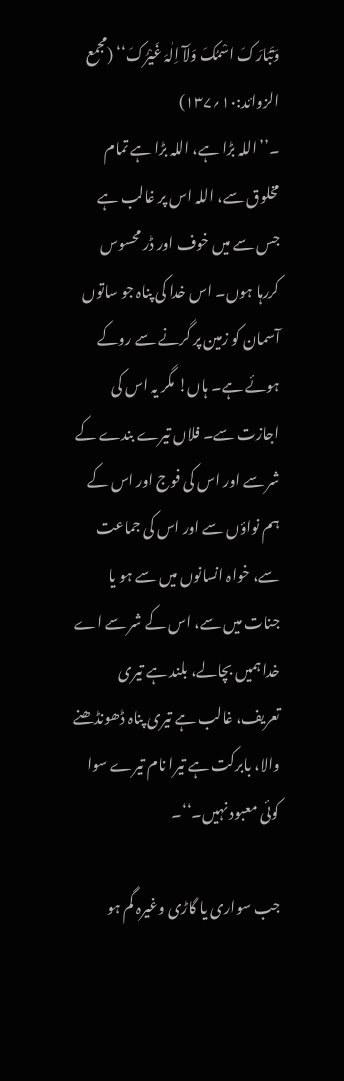وَتَبَارَکَ اسْمُکَ وَلَآ اِلٰہَ غَیْرُکَ‘‘ (مجمع الزوائد:۱۰؍۱۳۷)
۔’’اللہ بڑا ہے، اللہ بڑا ہے تمام مخلوق سے، اللہ اس پر غالب ہے جس سے میں خوف اور ڈر محسوس کررہا ہوں۔ اس خدا کی پناہ جو ساتوں آسمان کو زمین پر گرنے سے روکے ہوئے ہے۔ ہاں! مگر یہ اس کی اجازت سے۔ فلاں تیرے بندے کے شر سے اور اس کی فوج اور اس کے ہم نواؤں سے اور اس کی جماعت سے، خواہ انسانوں میں سے ہو یا جنات میں سے، اس کے شر سے اے خدا ہمیں بچالے، بلند ہے تیری تعریف، غالب ہے تیری پناہ ڈھونڈھنے والا، بابرکت ہے تیرا نام تیرے سوا کوئی معبود نہیں۔‘‘۔

جب سواری یا گاڑی وغیرہ گم ہو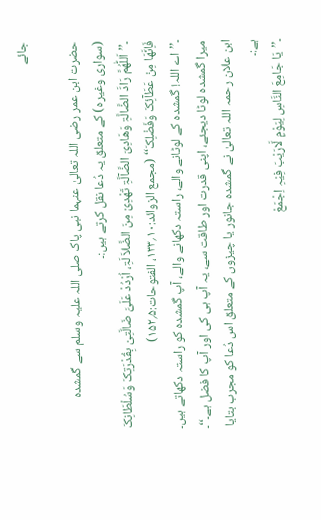جائے

حضرت ابن عمر رضی اللہ تعالیٰ عنہما نبی پاک صلی اللہ علیہ وسلم سے گمشدہ (سواری وغیرہ) کے متعلق یہ دُعا نقل کرتے ہیں:۔
۔’’اَللّٰھُمَّ رَادَّ الضَّالَّۃِ وَھَادِیَ الضَّآلَّۃِ تَھْدِیْ مِنَ الضَّلاَ لَۃِ، اُرْدُدْ عَلَیَّ ضَالَّتِیْ بِقُدْرَتِکَ وَسُلْطَانِکَ فَاِنَّھَا مِنْ عَطَآئِکَ وَفَضْلِکَ‘‘ (مجمع الزوائد:۱۰؍۱۳۳، الفتوحات:۵؍۱۵۲)
۔’’اے اللہ! گمشدہ کے لوٹانے والے، راستہ دکھانے والے، آپ گمشدہ کو راستہ دکھاتے ہیں۔ میرا گمشدہ لوٹا دیجئے، اپنی قدرت اور طاقت سے، یہ آپ ہی کی اور آپ کا فضل ہے۔‘‘۔
ابن علان رحمہ اللہ تعالیٰ نے گمشدہ جانور یا چیزوں کے متعلق اس دُعا کو مجرب بتایا ہے:۔
۔’’یَا جَامِعَ النَّاسِ لِیَوْمٍ لَّارَیْبَ فِیْہِ اِجْمَعْ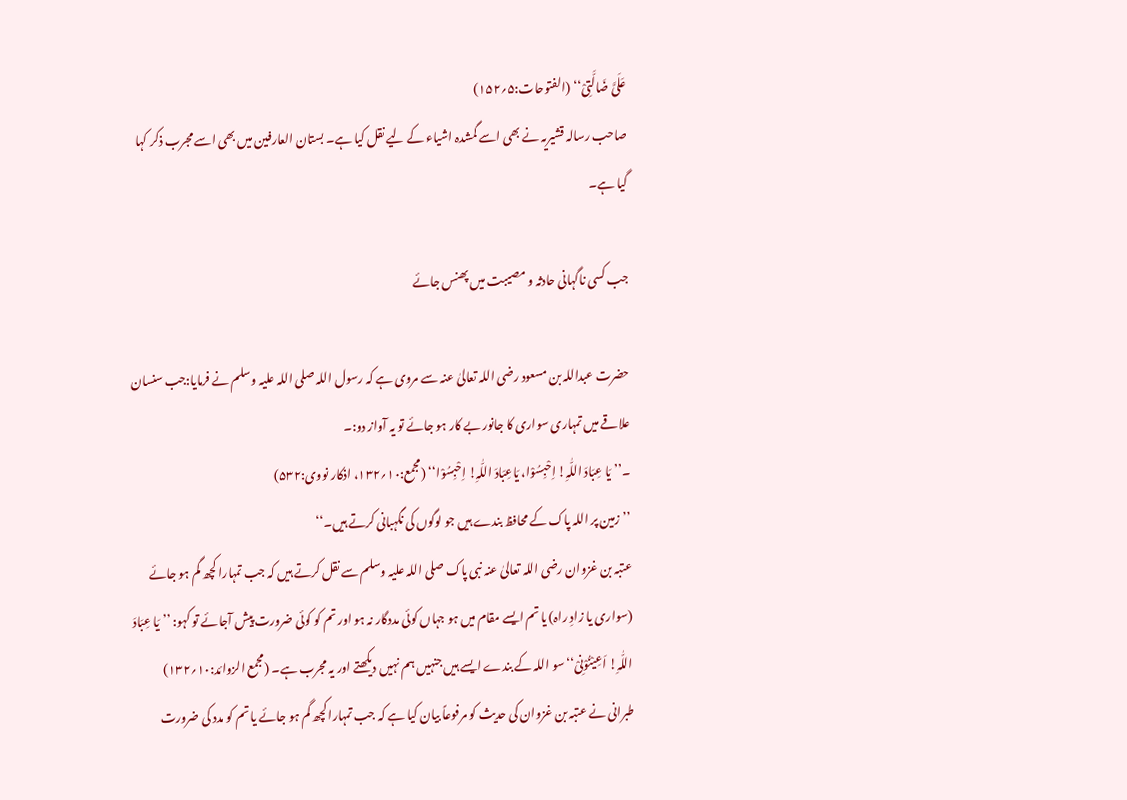عَلَیَّ ضَالَّتِیْ‘‘ (الفتوحات:۵؍۱۵۲)
صاحب رسالہ قشیریہ نے بھی اسے گمشدہ اشیاء کے لیے نقل کیا ہے۔ بستان العارفین میں بھی اسے مجرب ذکر کہا گیا ہے۔

جب کسی ناگہانی حادثہ و مصیبت میں پھنس جائے

حضرت عبداللہ بن مسعود رضی اللہ تعالیٰ عنہ سے مروی ہے کہ رسول اللہ صلی اللہ علیہ وسلم نے فرمایا:جب سنسان علاقے میں تمہاری سواری کا جانور بے کار ہو جائے تو یہ آواز دو:۔
۔’’یَا عِبَادَ اللّٰہِ! اِحْبِسُوْا، یَاعِبَادَ اللّٰہِ! اِحْبِسُوْا‘‘ (مجمع:۱۰؍۱۳۲، اذکار نووی:۵۳۲)
’’زمین پر اللہ پاک کے محافظ بندے ہیں جو لوگوں کی نگہبانی کرتے ہیں۔‘‘
عتبہ بن غزوان رضی اللہ تعالیٰ عنہ نبی پاک صلی اللہ علیہ وسلم سے نقل کرتے ہیں کہ جب تمہارا کچھ گم ہو جائے (سواری یا زادِ راہ) یا تم ایسے مقام میں ہو جہاں کوئی مددگار نہ ہو اور تم کو کوئی ضرورت پیش آجائے تو کہو: ’’یَا عِبَادَ اللّٰہِ! اَعِیْنُوْنِیْ‘‘ سو اللہ کے بندے ایسے ہیں جنہیں ہم نہیں دیکھتے اور یہ مجرب ہے۔ (مجمع الزوائد:۱۰؍۱۳۲)
طبرانی نے عتبہ بن غزوان کی حدیث کو مرفوعاً بیان کیا ہے کہ جب تمہارا کچھ گم ہو جائے یا تم کو مدد کی ضرورت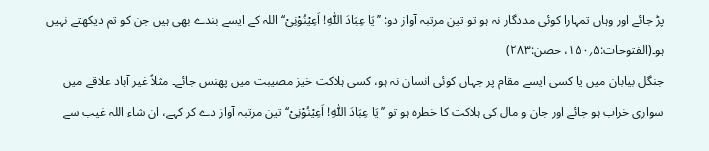پڑ جائے اور وہاں تمہارا کوئی مددگار نہ ہو تو تین مرتبہ آواز دو: ’’یَا عِبَادَ اللّٰہِ! اَعِیْنُوْنِیْ‘‘ اللہ کے ایسے بندے بھی ہیں جن کو تم دیکھتے نہیں ہو۔(الفتوحات:۵؍۱۵۰، حصن:۲۸۳)
جنگل بیابان میں یا کسی ایسے مقام پر جہاں کوئی انسان نہ ہو، کسی ہلاکت خیز مصیبت میں پھنس جائے۔ مثلاً غیر آباد علاقے میں سواری خراب ہو جائے اور جان و مال کی ہلاکت کا خطرہ ہو تو ’’یَا عِبَادَ اللّٰہِ! اَعِیْنُوْنِیْ‘‘ تین مرتبہ آواز دے کر کہے، ان شاء اللہ غیب سے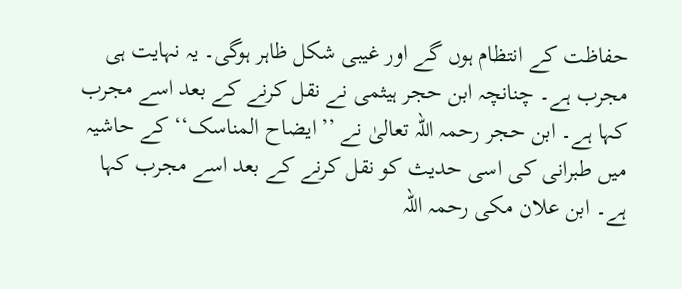حفاظت کے انتظام ہوں گے اور غیبی شکل ظاہر ہوگی۔ یہ نہایت ہی مجرب ہے۔ چنانچہ ابن حجر ہیثمی نے نقل کرنے کے بعد اسے مجرب کہا ہے۔ ابن حجر رحمہ اللہ تعالیٰ نے ’’ایضاح المناسک‘‘ کے حاشیہ میں طبرانی کی اسی حدیث کو نقل کرنے کے بعد اسے مجرب کہا ہے۔ ابن علان مکی رحمہ اللہ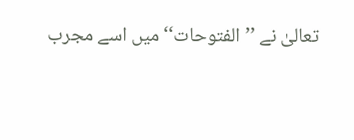تعالیٰ نے ’’الفتوحات‘‘ میں اسے مجرب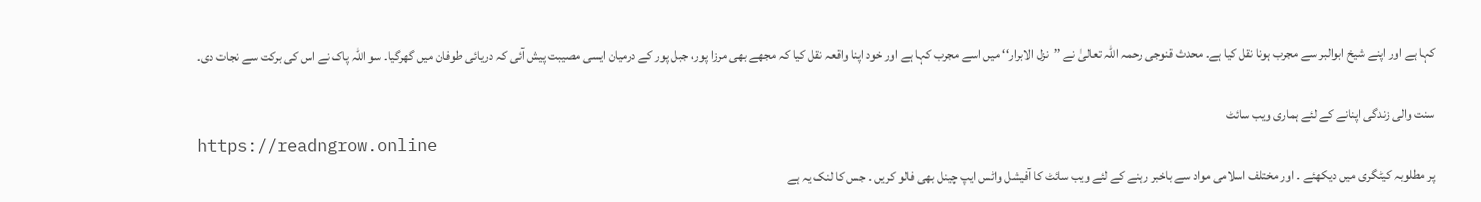کہا ہے اور اپنے شیخ ابوالبر سے مجرب ہونا نقل کیا ہے۔ محدث قنوجی رحمہ اللہ تعالیٰ نے ’’نزل الابرار‘‘ میں اسے مجرب کہا ہے اور خود اپنا واقعہ نقل کیا کہ مجھے بھی مرزا پور، جبل پور کے درمیان ایسی مصیبت پیش آئی کہ دریائی طوفان میں گھرگیا۔ سو اللہ پاک نے اس کی برکت سے نجات دی۔

سنت والی زندگی اپنانے کے لئے ہماری ویب سائٹ
https://readngrow.online
پر مطلوبہ کیٹگری میں دیکھئے ۔ اور مختلف اسلامی مواد سے باخبر رہنے کے لئے ویب سائٹ کا آفیشل واٹس ایپ چینل بھی فالو کریں ۔ جس کا لنک یہ ہے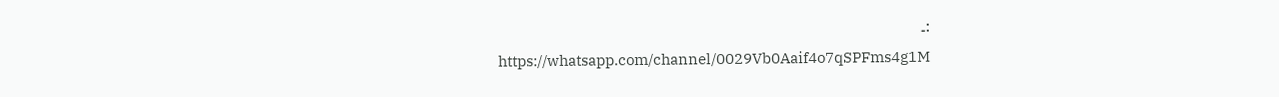:۔
https://whatsapp.com/channel/0029Vb0Aaif4o7qSPFms4g1M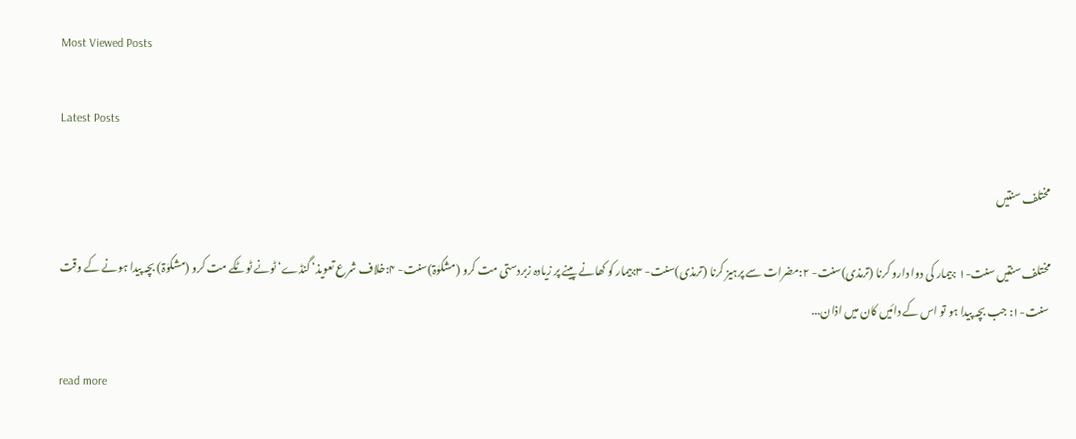Most Viewed Posts

Latest Posts

مختلف سنتیں

مختلف سنتیں سنت-۱ :بیمار کی دوا دارو کرنا (ترمذی)سنت- ۲:مضرات سے پرہیز کرنا (ترمذی)سنت- ۳:بیمار کو کھانے پینے پر زیادہ زبردستی مت کرو (مشکوٰۃ)سنت- ۴:خلاف شرع تعویذ‘ گنڈے‘ ٹونے ٹوٹکے مت کرو (مشکوٰۃ) بچہ پیدا ہونے کے وقت سنت-۱: جب بچہ پیدا ہو تو اس کے دائیں کان میں اذان...

read more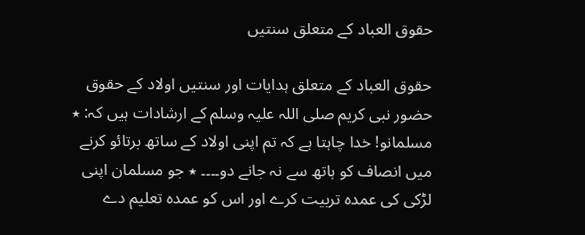حقوق العباد کے متعلق سنتیں

حقوق العباد کے متعلق ہدایات اور سنتیں اولاد کے حقوق حضور نبی کریم صلی اللہ علیہ وسلم کے ارشادات ہیں کہ: ٭ مسلمانو! خدا چاہتا ہے کہ تم اپنی اولاد کے ساتھ برتائو کرنے میں انصاف کو ہاتھ سے نہ جانے دو۔۔۔۔ ٭ جو مسلمان اپنی لڑکی کی عمدہ تربیت کرے اور اس کو عمدہ تعلیم دے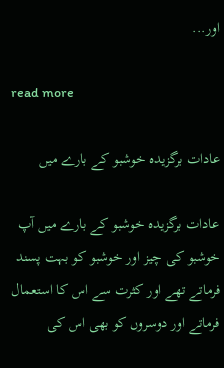اور...

read more

عادات برگزیدہ خوشبو کے بارے میں

عادات برگزیدہ خوشبو کے بارے میں آپ خوشبو کی چیز اور خوشبو کو بہت پسند فرماتے تھے اور کثرت سے اس کا استعمال فرماتے اور دوسروں کو بھی اس کی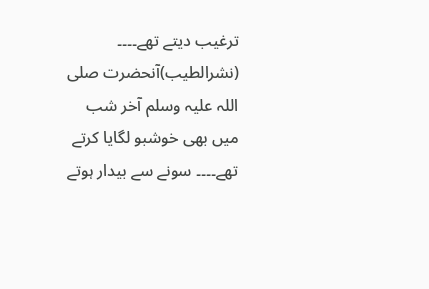ترغیب دیتے تھے۔۔۔۔ (نشرالطیب)آنحضرت صلی اللہ علیہ وسلم آخر شب میں بھی خوشبو لگایا کرتے تھے۔۔۔۔ سونے سے بیدار ہوتے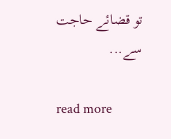تو قضائے حاجت سے...

read more